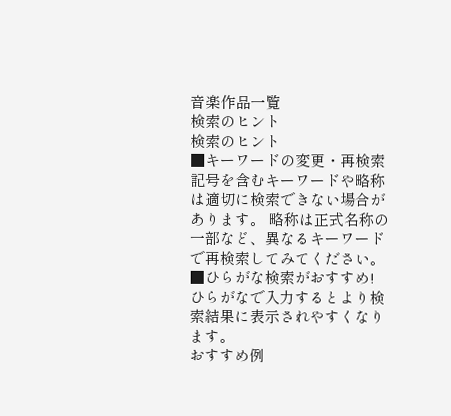音楽作品一覧
検索のヒント
検索のヒント
■キーワードの変更・再検索
記号を含むキーワードや略称は適切に検索できない場合があります。 略称は正式名称の一部など、異なるキーワードで再検索してみてください。
■ひらがな検索がおすすめ!
ひらがなで入力するとより検索結果に表示されやすくなります。
おすすめ例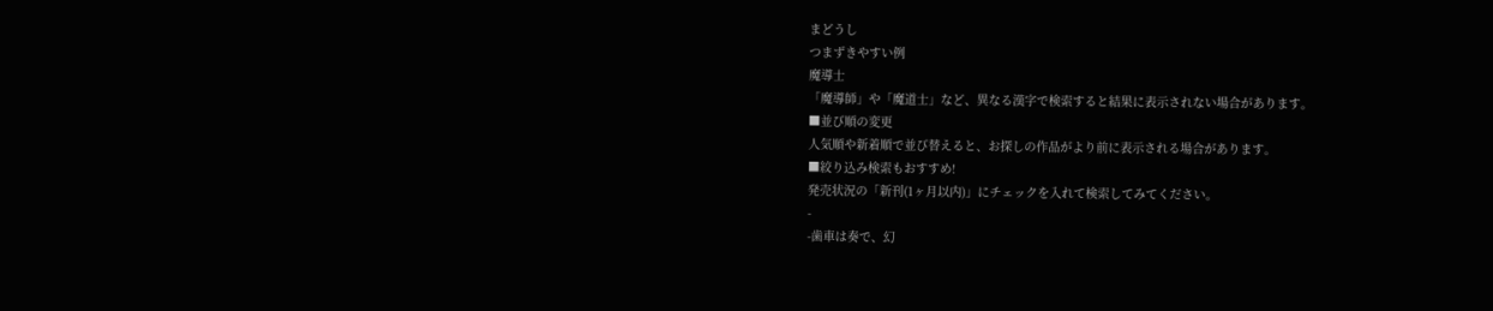まどうし
つまずきやすい例
魔導士
「魔導師」や「魔道士」など、異なる漢字で検索すると結果に表示されない場合があります。
■並び順の変更
人気順や新着順で並び替えると、お探しの作品がより前に表示される場合があります。
■絞り込み検索もおすすめ!
発売状況の「新刊(1ヶ月以内)」にチェックを入れて検索してみてください。
-
-歯車は奏で、幻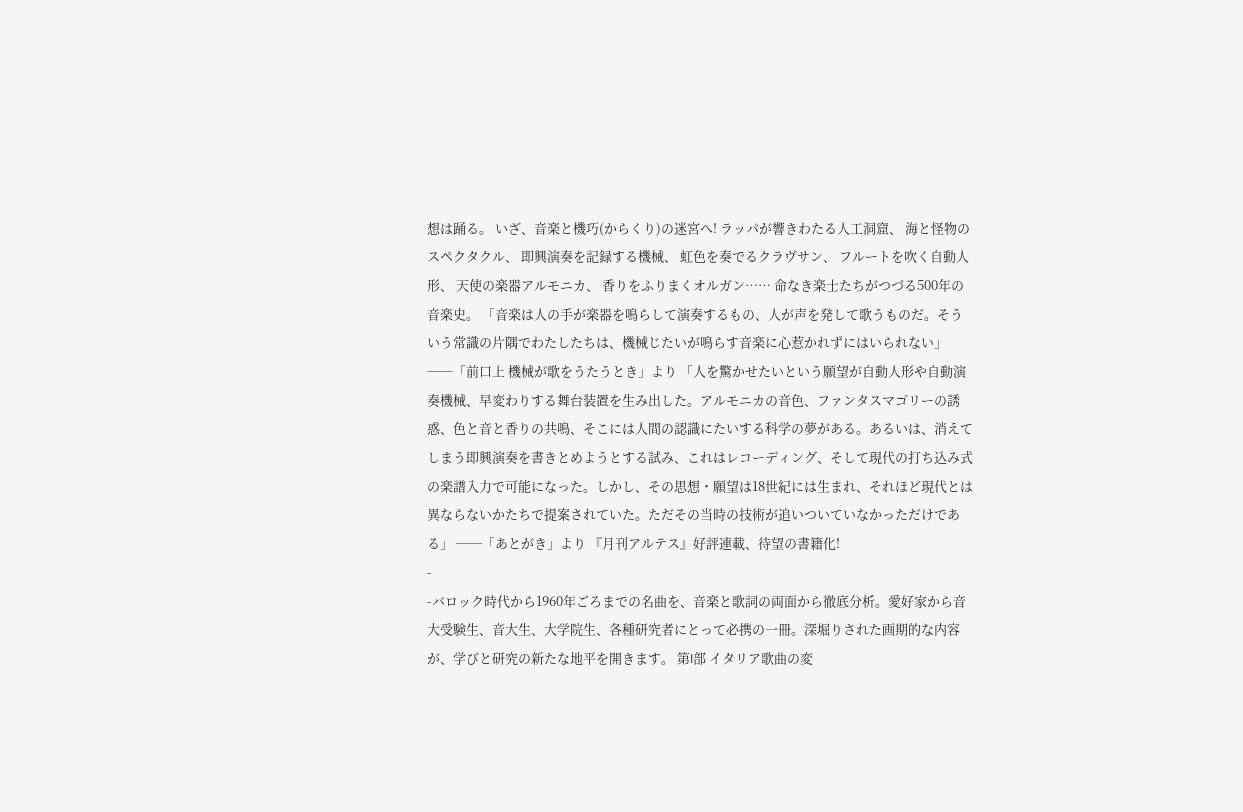想は踊る。 いざ、音楽と機巧(からくり)の迷宮へ! ラッパが響きわたる人工洞窟、 海と怪物のスペクタクル、 即興演奏を記録する機械、 虹色を奏でるクラヴサン、 フルートを吹く自動人形、 天使の楽器アルモニカ、 香りをふりまくオルガン…… 命なき楽士たちがつづる500年の音楽史。 「音楽は人の手が楽器を鳴らして演奏するもの、人が声を発して歌うものだ。そういう常識の片隅でわたしたちは、機械じたいが鳴らす音楽に心惹かれずにはいられない」 ──「前口上 機械が歌をうたうとき」より 「人を驚かせたいという願望が自動人形や自動演奏機械、早変わりする舞台装置を生み出した。アルモニカの音色、ファンタスマゴリーの誘惑、色と音と香りの共鳴、そこには人間の認識にたいする科学の夢がある。あるいは、消えてしまう即興演奏を書きとめようとする試み、これはレコーディング、そして現代の打ち込み式の楽譜入力で可能になった。しかし、その思想・願望は18世紀には生まれ、それほど現代とは異ならないかたちで提案されていた。ただその当時の技術が追いついていなかっただけである」 ──「あとがき」より 『月刊アルテス』好評連載、待望の書籍化!
-
-バロック時代から1960年ごろまでの名曲を、音楽と歌詞の両面から徹底分析。愛好家から音大受験生、音大生、大学院生、各種研究者にとって必携の一冊。深堀りされた画期的な内容が、学びと研究の新たな地平を開きます。 第I部 イタリア歌曲の変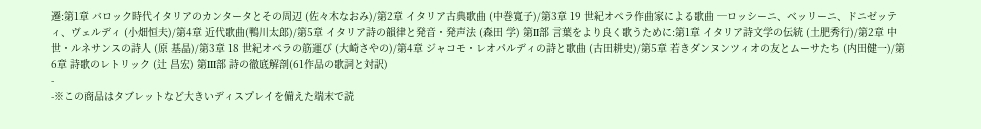遷:第1章 バロック時代イタリアのカンタータとその周辺 (佐々木なおみ)/第2章 イタリア古典歌曲 (中巻寬子)/第3章 19 世紀オペラ作曲家による歌曲 ─ロッシーニ、ベッリーニ、ドニゼッティ、ヴェルディ (小畑恒夫)/第4章 近代歌曲(鴨川太郎)/第5章 イタリア詩の韻律と発音・発声法 (森田 学) 第II部 言葉をより良く歌うために:第1章 イタリア詩文学の伝統 (土肥秀行)/第2章 中世・ルネサンスの詩人 (原 基晶)/第3章 18 世紀オペラの筋運び (大崎さやの)/第4章 ジャコモ・レオパルディの詩と歌曲 (古田耕史)/第5章 若きダンヌンツィオの友とムーサたち (内田健一)/第6章 詩歌のレトリック (辻 昌宏) 第III部 詩の徹底解剖(61作品の歌詞と対訳)
-
-※この商品はタブレットなど大きいディスプレイを備えた端末で読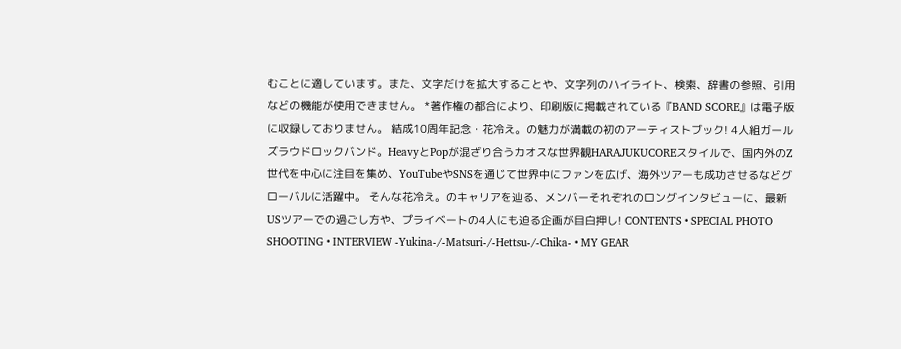むことに適しています。また、文字だけを拡大することや、文字列のハイライト、検索、辞書の参照、引用などの機能が使用できません。 *著作権の都合により、印刷版に掲載されている『BAND SCORE』は電子版に収録しておりません。 結成10周年記念・花冷え。の魅力が満載の初のアーティストブック! 4人組ガールズラウドロックバンド。HeavyとPopが混ざり合うカオスな世界観HARAJUKUCOREスタイルで、国内外のZ世代を中心に注目を集め、YouTubeやSNSを通じて世界中にファンを広げ、海外ツアーも成功させるなどグローバルに活躍中。 そんな花冷え。のキャリアを辿る、メンバーそれぞれのロングインタビューに、最新USツアーでの過ごし方や、プライベートの4人にも迫る企画が目白押し! CONTENTS • SPECIAL PHOTO SHOOTING • INTERVIEW -Yukina-/-Matsuri-/-Hettsu-/-Chika- • MY GEAR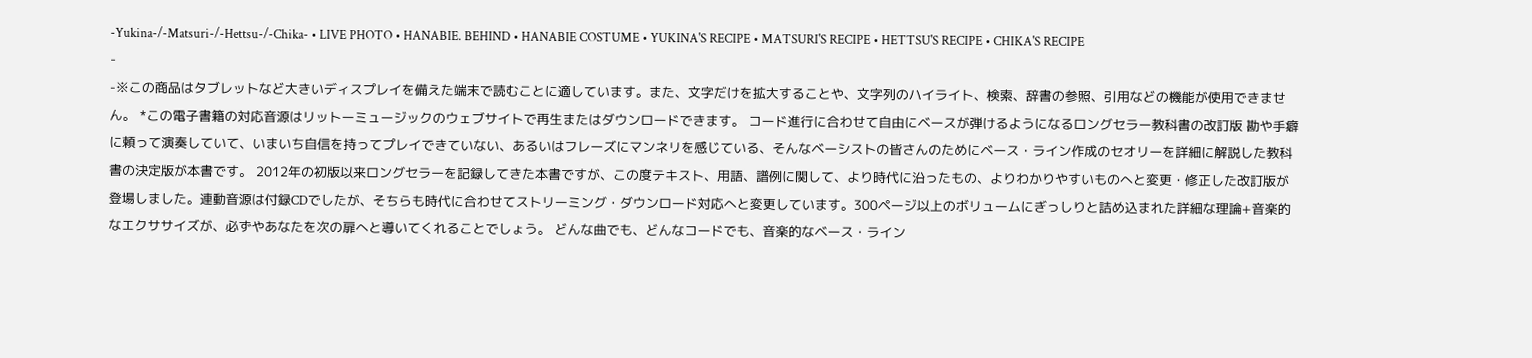-Yukina-/-Matsuri-/-Hettsu-/-Chika- • LIVE PHOTO • HANABIE. BEHIND • HANABIE COSTUME • YUKINA'S RECIPE • MATSURI'S RECIPE • HETTSU'S RECIPE • CHIKA'S RECIPE
-
-※この商品はタブレットなど大きいディスプレイを備えた端末で読むことに適しています。また、文字だけを拡大することや、文字列のハイライト、検索、辞書の参照、引用などの機能が使用できません。 *この電子書籍の対応音源はリットーミュージックのウェブサイトで再生またはダウンロードできます。 コード進行に合わせて自由にベースが弾けるようになるロングセラー教科書の改訂版 勘や手癖に頼って演奏していて、いまいち自信を持ってプレイできていない、あるいはフレーズにマンネリを感じている、そんなベーシストの皆さんのためにベース・ライン作成のセオリーを詳細に解説した教科書の決定版が本書です。 2012年の初版以来ロングセラーを記録してきた本書ですが、この度テキスト、用語、譜例に関して、より時代に沿ったもの、よりわかりやすいものへと変更・修正した改訂版が登場しました。連動音源は付録CDでしたが、そちらも時代に合わせてストリーミング・ダウンロード対応へと変更しています。300ページ以上のボリュームにぎっしりと詰め込まれた詳細な理論+音楽的なエクササイズが、必ずやあなたを次の扉へと導いてくれることでしょう。 どんな曲でも、どんなコードでも、音楽的なベース・ライン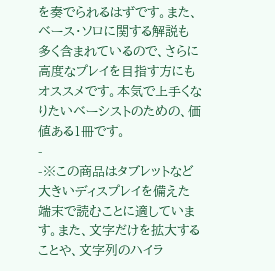を奏でられるはずです。また、ベース・ソロに関する解説も多く含まれているので、さらに高度なプレイを目指す方にもオススメです。本気で上手くなりたいベーシストのための、価値ある1冊です。
-
-※この商品はタブレットなど大きいディスプレイを備えた端末で読むことに適しています。また、文字だけを拡大することや、文字列のハイラ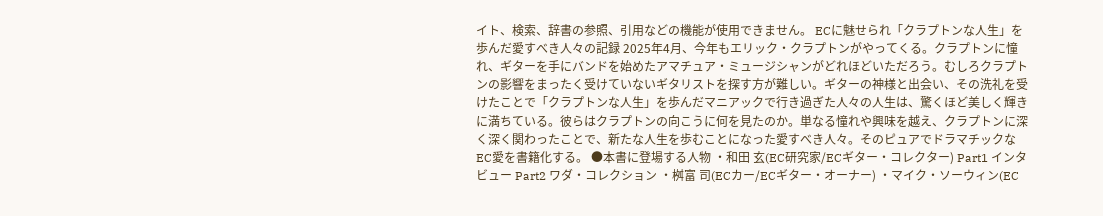イト、検索、辞書の参照、引用などの機能が使用できません。 ECに魅せられ「クラプトンな人生」を歩んだ愛すべき人々の記録 2025年4月、今年もエリック・クラプトンがやってくる。クラプトンに憧れ、ギターを手にバンドを始めたアマチュア・ミュージシャンがどれほどいただろう。むしろクラプトンの影響をまったく受けていないギタリストを探す方が難しい。ギターの神様と出会い、その洗礼を受けたことで「クラプトンな人生」を歩んだマニアックで行き過ぎた人々の人生は、驚くほど美しく輝きに満ちている。彼らはクラプトンの向こうに何を見たのか。単なる憧れや興味を越え、クラプトンに深く深く関わったことで、新たな人生を歩むことになった愛すべき人々。そのピュアでドラマチックなEC愛を書籍化する。 ●本書に登場する人物 ・和田 玄(EC研究家/ECギター・コレクター) Part1 インタビュー Part2 ワダ・コレクション ・桝富 司(ECカー/ECギター・オーナー) ・マイク・ソーウィン(EC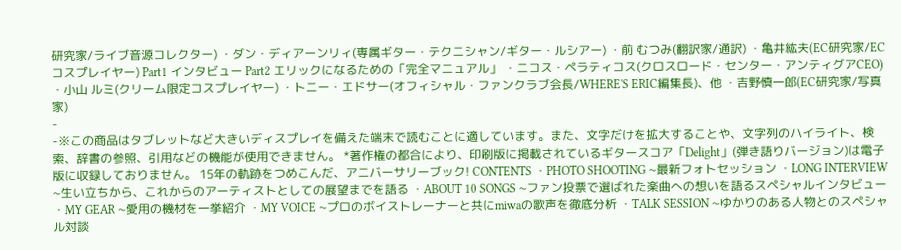研究家/ライブ音源コレクター) ・ダン・ディアーンリィ(専属ギター・テクニシャン/ギター・ルシアー) ・前 むつみ(翻訳家/通訳) ・亀井紘夫(EC研究家/ECコスプレイヤー) Part1 インタビュー Part2 エリックになるための「完全マニュアル」 ・ニコス・ペラティコス(クロスロード・センター・アンティグアCEO) ・小山 ルミ(クリーム限定コスプレイヤー) ・トニー・エドサー(オフィシャル・ファンクラブ会長/WHERE'S ERIC編集長)、他 ・吉野慎一郎(EC研究家/写真家)
-
-※この商品はタブレットなど大きいディスプレイを備えた端末で読むことに適しています。また、文字だけを拡大することや、文字列のハイライト、検索、辞書の参照、引用などの機能が使用できません。 *著作権の都合により、印刷版に掲載されているギタースコア「Delight」(弾き語りバージョン)は電子版に収録しておりません。 15年の軌跡をつめこんだ、アニバーサリーブック! CONTENTS ・PHOTO SHOOTING ~最新フォトセッション ・LONG INTERVIEW ~生い立ちから、これからのアーティストとしての展望までを語る ・ABOUT 10 SONGS ~ファン投票で選ばれた楽曲への想いを語るスペシャルインタビュー ・MY GEAR ~愛用の機材を一挙紹介 ・MY VOICE ~プロのボイストレーナーと共にmiwaの歌声を徹底分析 ・TALK SESSION ~ゆかりのある人物とのスペシャル対談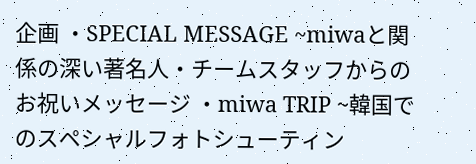企画 ・SPECIAL MESSAGE ~miwaと関係の深い著名人・チームスタッフからのお祝いメッセージ ・miwa TRIP ~韓国でのスペシャルフォトシューティン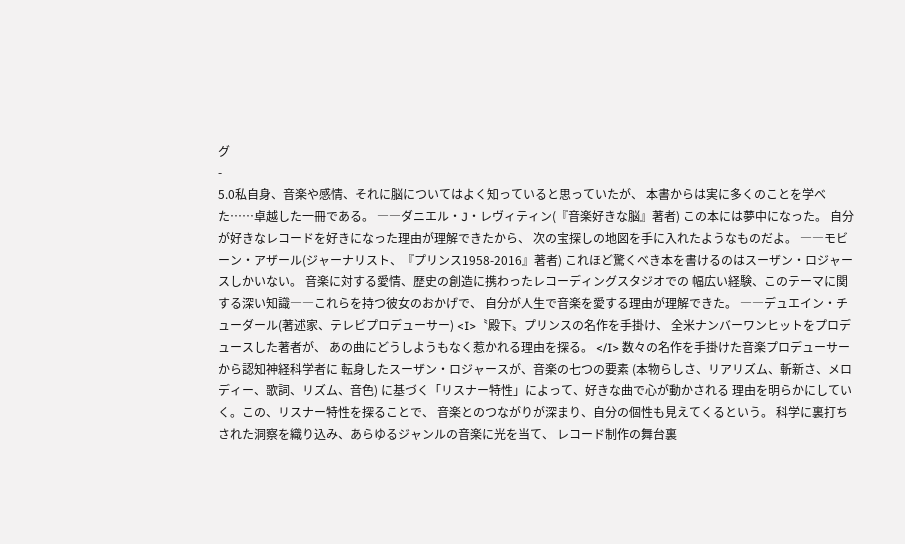グ
-
5.0私自身、音楽や感情、それに脳についてはよく知っていると思っていたが、 本書からは実に多くのことを学べた……卓越した一冊である。 ――ダニエル・J・レヴィティン(『音楽好きな脳』著者) この本には夢中になった。 自分が好きなレコードを好きになった理由が理解できたから、 次の宝探しの地図を手に入れたようなものだよ。 ――モビーン・アザール(ジャーナリスト、『プリンス1958-2016』著者) これほど驚くべき本を書けるのはスーザン・ロジャースしかいない。 音楽に対する愛情、歴史の創造に携わったレコーディングスタジオでの 幅広い経験、このテーマに関する深い知識――これらを持つ彼女のおかげで、 自分が人生で音楽を愛する理由が理解できた。 ――デュエイン・チューダール(著述家、テレビプロデューサー) <I>〝殿下〟プリンスの名作を手掛け、 全米ナンバーワンヒットをプロデュースした著者が、 あの曲にどうしようもなく惹かれる理由を探る。 </I> 数々の名作を手掛けた音楽プロデューサーから認知神経科学者に 転身したスーザン・ロジャースが、音楽の七つの要素 (本物らしさ、リアリズム、斬新さ、メロディー、歌詞、リズム、音色) に基づく「リスナー特性」によって、好きな曲で心が動かされる 理由を明らかにしていく。この、リスナー特性を探ることで、 音楽とのつながりが深まり、自分の個性も見えてくるという。 科学に裏打ちされた洞察を織り込み、あらゆるジャンルの音楽に光を当て、 レコード制作の舞台裏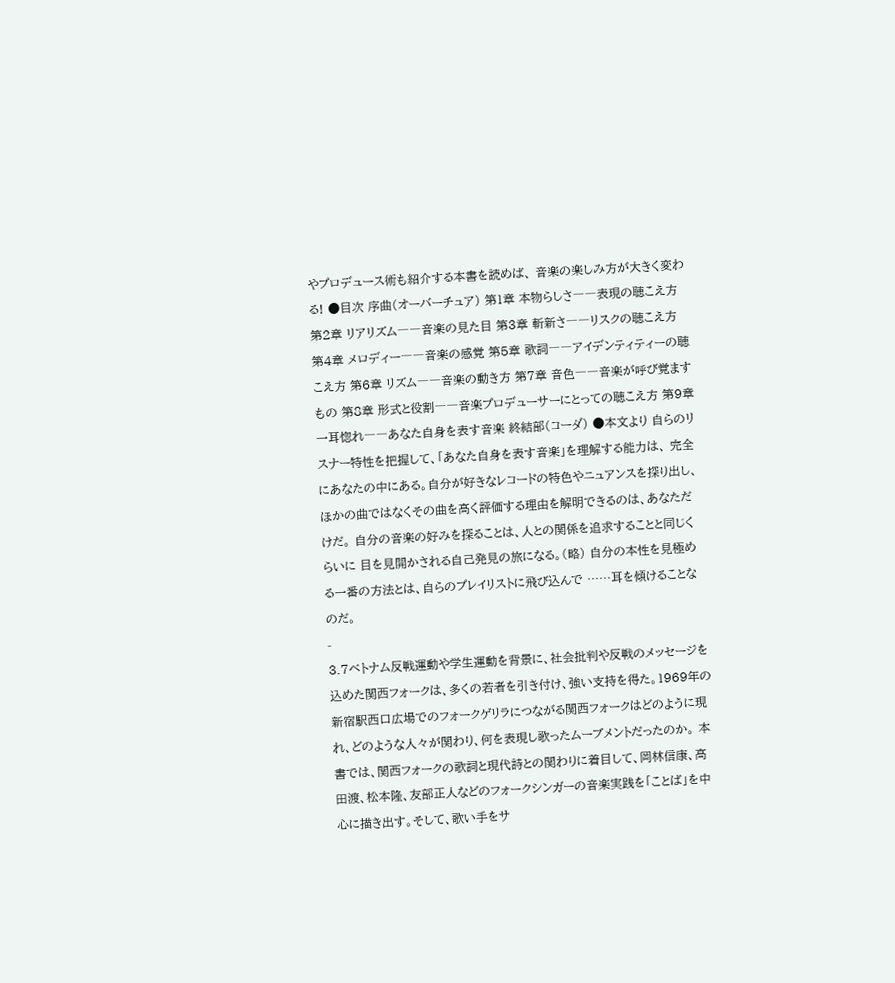やプロデュース術も紹介する本書を読めば、 音楽の楽しみ方が大きく変わる! ●目次 序曲(オーバーチュア) 第1章 本物らしさ――表現の聴こえ方 第2章 リアリズム――音楽の見た目 第3章 斬新さ――リスクの聴こえ方 第4章 メロディー――音楽の感覚 第5章 歌詞――アイデンティティーの聴こえ方 第6章 リズム――音楽の動き方 第7章 音色――音楽が呼び覚ますもの 第8章 形式と役割――音楽プロデューサーにとっての聴こえ方 第9章 一耳惚れ――あなた自身を表す音楽 終結部(コーダ) ●本文より 自らのリスナー特性を把握して、「あなた自身を表す音楽」を理解する能力は、 完全にあなたの中にある。自分が好きなレコードの特色やニュアンスを探り出し、 ほかの曲ではなくその曲を高く評価する理由を解明できるのは、あなただけだ。 自分の音楽の好みを探ることは、人との関係を追求することと同じくらいに 目を見開かされる自己発見の旅になる。(略) 自分の本性を見極める一番の方法とは、自らのプレイリストに飛び込んで ……耳を傾けることなのだ。
-
3.7ベトナム反戦運動や学生運動を背景に、社会批判や反戦のメッセージを込めた関西フォークは、多くの若者を引き付け、強い支持を得た。1969年の新宿駅西口広場でのフォークゲリラにつながる関西フォークはどのように現れ、どのような人々が関わり、何を表現し歌ったムーブメントだったのか。 本書では、関西フォークの歌詞と現代詩との関わりに着目して、岡林信康、高田渡、松本隆、友部正人などのフォークシンガーの音楽実践を「ことば」を中心に描き出す。そして、歌い手をサ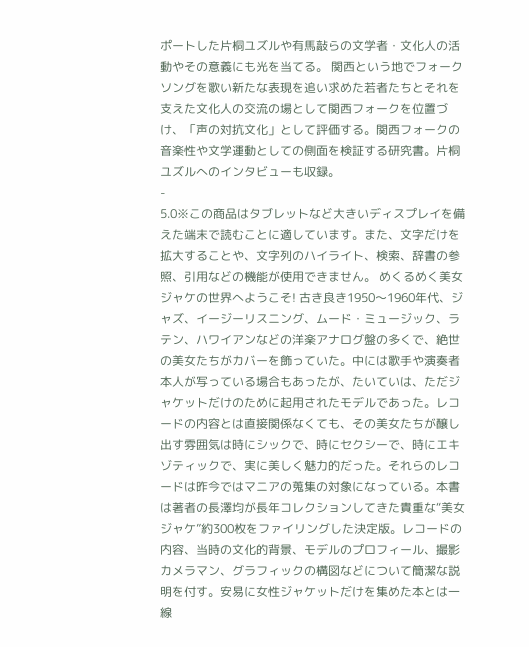ポートした片桐ユズルや有馬敲らの文学者・文化人の活動やその意義にも光を当てる。 関西という地でフォークソングを歌い新たな表現を追い求めた若者たちとそれを支えた文化人の交流の場として関西フォークを位置づけ、「声の対抗文化」として評価する。関西フォークの音楽性や文学運動としての側面を検証する研究書。片桐ユズルへのインタビューも収録。
-
5.0※この商品はタブレットなど大きいディスプレイを備えた端末で読むことに適しています。また、文字だけを拡大することや、文字列のハイライト、検索、辞書の参照、引用などの機能が使用できません。 めくるめく美女ジャケの世界へようこそ! 古き良き1950〜1960年代、ジャズ、イージーリスニング、ムード・ミュージック、ラテン、ハワイアンなどの洋楽アナログ盤の多くで、絶世の美女たちがカバーを飾っていた。中には歌手や演奏者本人が写っている場合もあったが、たいていは、ただジャケットだけのために起用されたモデルであった。レコードの内容とは直接関係なくても、その美女たちが醸し出す雰囲気は時にシックで、時にセクシーで、時にエキゾティックで、実に美しく魅力的だった。それらのレコードは昨今ではマニアの蒐集の対象になっている。本書は著者の長澤均が長年コレクションしてきた貴重な“美女ジャケ”約300枚をファイリングした決定版。レコードの内容、当時の文化的背景、モデルのプロフィール、撮影カメラマン、グラフィックの構図などについて簡潔な説明を付す。安易に女性ジャケットだけを集めた本とは一線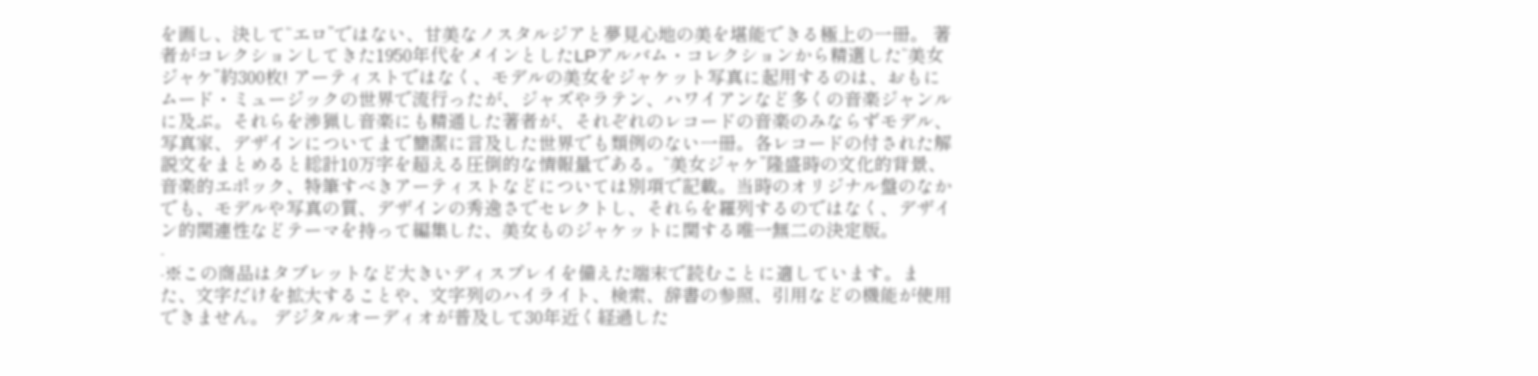を画し、決して“エロ”ではない、甘美なノスタルジアと夢見心地の美を堪能できる極上の一冊。 著者がコレクションしてきた1950年代をメインとしたLPアルバム・コレクションから精選した“美女ジャケ”約300枚! アーティストではなく、モデルの美女をジャケット写真に起用するのは、おもにムード・ミュージックの世界で流行ったが、ジャズやラテン、ハワイアンなど多くの音楽ジャンルに及ぶ。それらを渉猟し音楽にも精通した著者が、それぞれのレコードの音楽のみならずモデル、写真家、デザインについてまで簡潔に言及した世界でも類例のない一冊。各レコードの付された解説文をまとめると総計10万字を超える圧倒的な情報量である。“美女ジャケ”隆盛時の文化的背景、音楽的エポック、特筆すべきアーティストなどについては別項で記載。当時のオリジナル盤のなかでも、モデルや写真の質、デザインの秀逸さでセレクトし、それらを羅列するのではなく、デザイン的関連性などテーマを持って編集した、美女ものジャケットに関する唯一無二の決定版。
-
-※この商品はタブレットなど大きいディスプレイを備えた端末で読むことに適しています。また、文字だけを拡大することや、文字列のハイライト、検索、辞書の参照、引用などの機能が使用できません。 デジタルオーディオが普及して30年近く経過した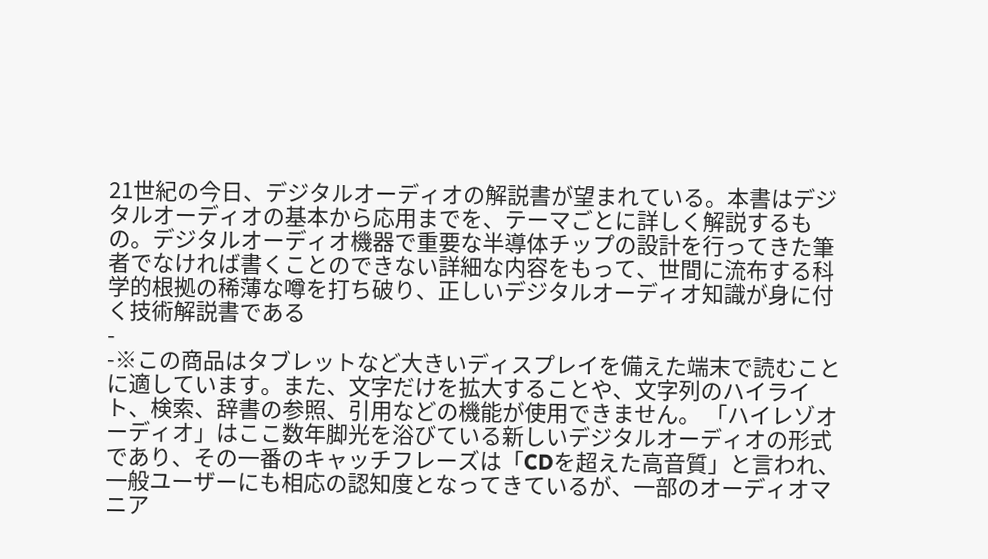21世紀の今日、デジタルオーディオの解説書が望まれている。本書はデジタルオーディオの基本から応用までを、テーマごとに詳しく解説するもの。デジタルオーディオ機器で重要な半導体チップの設計を行ってきた筆者でなければ書くことのできない詳細な内容をもって、世間に流布する科学的根拠の稀薄な噂を打ち破り、正しいデジタルオーディオ知識が身に付く技術解説書である
-
-※この商品はタブレットなど大きいディスプレイを備えた端末で読むことに適しています。また、文字だけを拡大することや、文字列のハイライト、検索、辞書の参照、引用などの機能が使用できません。 「ハイレゾオーディオ」はここ数年脚光を浴びている新しいデジタルオーディオの形式であり、その一番のキャッチフレーズは「CDを超えた高音質」と言われ、一般ユーザーにも相応の認知度となってきているが、一部のオーディオマニア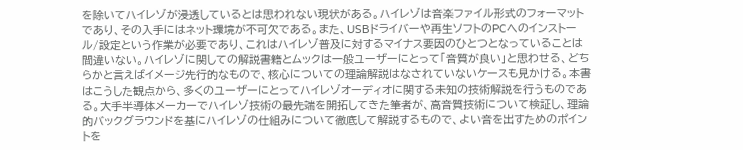を除いてハイレゾが浸透しているとは思われない現状がある。ハイレゾは音楽ファイル形式のフォーマットであり、その入手にはネット環境が不可欠である。また、USBドライバーや再生ソフトのPCへのインストール/設定という作業が必要であり、これはハイレゾ普及に対するマイナス要因のひとつとなっていることは間違いない。ハイレゾに関しての解説書籍とムックは一般ユーザーにとって「音質が良い」と思わせる、どちらかと言えばイメージ先行的なもので、核心についての理論解説はなされていないケースも見かける。本書はこうした観点から、多くのユーザーにとってハイレゾオーディオに関する未知の技術解説を行うものである。大手半導体メーカーでハイレゾ技術の最先端を開拓してきた筆者が、高音質技術について検証し、理論的バックグラウンドを基にハイレゾの仕組みについて徹底して解説するもので、よい音を出すためのポイントを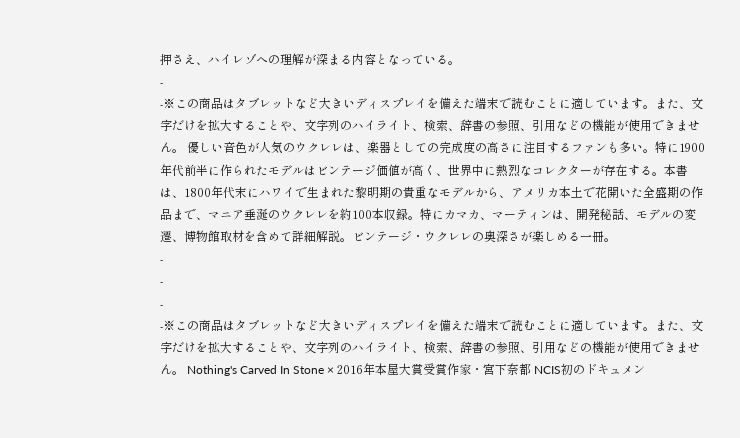押さえ、ハイレゾへの理解が深まる内容となっている。
-
-※この商品はタブレットなど大きいディスプレイを備えた端末で読むことに適しています。また、文字だけを拡大することや、文字列のハイライト、検索、辞書の参照、引用などの機能が使用できません。 優しい音色が人気のウクレレは、楽器としての完成度の高さに注目するファンも多い。特に1900年代前半に作られたモデルはビンテージ価値が高く、世界中に熱烈なコレクターが存在する。本書は、1800年代末にハワイで生まれた黎明期の貴重なモデルから、アメリカ本土で花開いた全盛期の作品まで、マニア垂涎のウクレレを約100本収録。特にカマカ、マーティンは、開発秘話、モデルの変遷、博物館取材を含めて詳細解説。ビンテージ・ウクレレの奥深さが楽しめる一冊。
-
-
-
-※この商品はタブレットなど大きいディスプレイを備えた端末で読むことに適しています。また、文字だけを拡大することや、文字列のハイライト、検索、辞書の参照、引用などの機能が使用できません。 Nothing's Carved In Stone × 2016年本屋大賞受賞作家・宮下奈都 NCIS初のドキュメン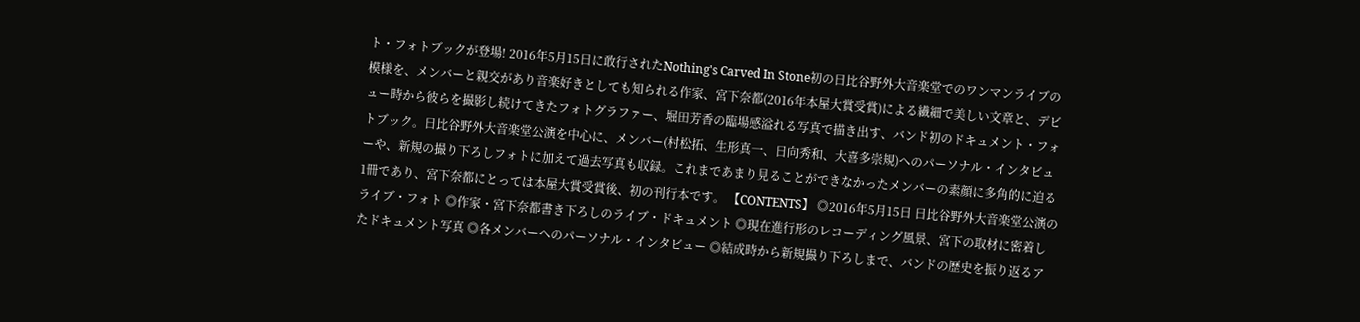ト・フォトブックが登場! 2016年5月15日に敢行されたNothing's Carved In Stone初の日比谷野外大音楽堂でのワンマンライブの模様を、メンバーと親交があり音楽好きとしても知られる作家、宮下奈都(2016年本屋大賞受賞)による繊細で美しい文章と、デビュー時から彼らを撮影し続けてきたフォトグラファー、堀田芳香の臨場感溢れる写真で描き出す、バンド初のドキュメント・フォトブック。日比谷野外大音楽堂公演を中心に、メンバー(村松拓、生形真一、日向秀和、大喜多崇規)へのパーソナル・インタビューや、新規の撮り下ろしフォトに加えて過去写真も収録。これまであまり見ることができなかったメンバーの素顔に多角的に迫る1冊であり、宮下奈都にとっては本屋大賞受賞後、初の刊行本です。 【CONTENTS】 ◎2016年5月15日 日比谷野外大音楽堂公演のライブ・フォト ◎作家・宮下奈都書き下ろしのライブ・ドキュメント ◎現在進行形のレコーディング風景、宮下の取材に密着したドキュメント写真 ◎各メンバーへのパーソナル・インタビュー ◎結成時から新規撮り下ろしまで、バンドの歴史を振り返るア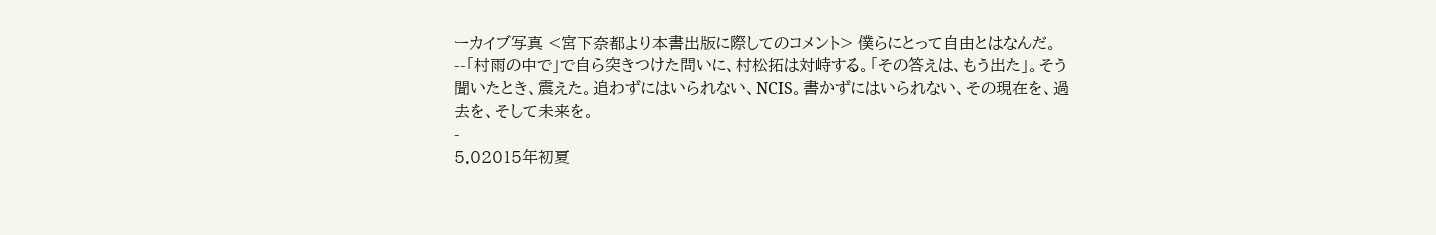ーカイブ写真 <宮下奈都より本書出版に際してのコメント> 僕らにとって自由とはなんだ。--「村雨の中で」で自ら突きつけた問いに、村松拓は対峙する。「その答えは、もう出た」。そう聞いたとき、震えた。追わずにはいられない、NCIS。書かずにはいられない、その現在を、過去を、そして未来を。
-
5.02015年初夏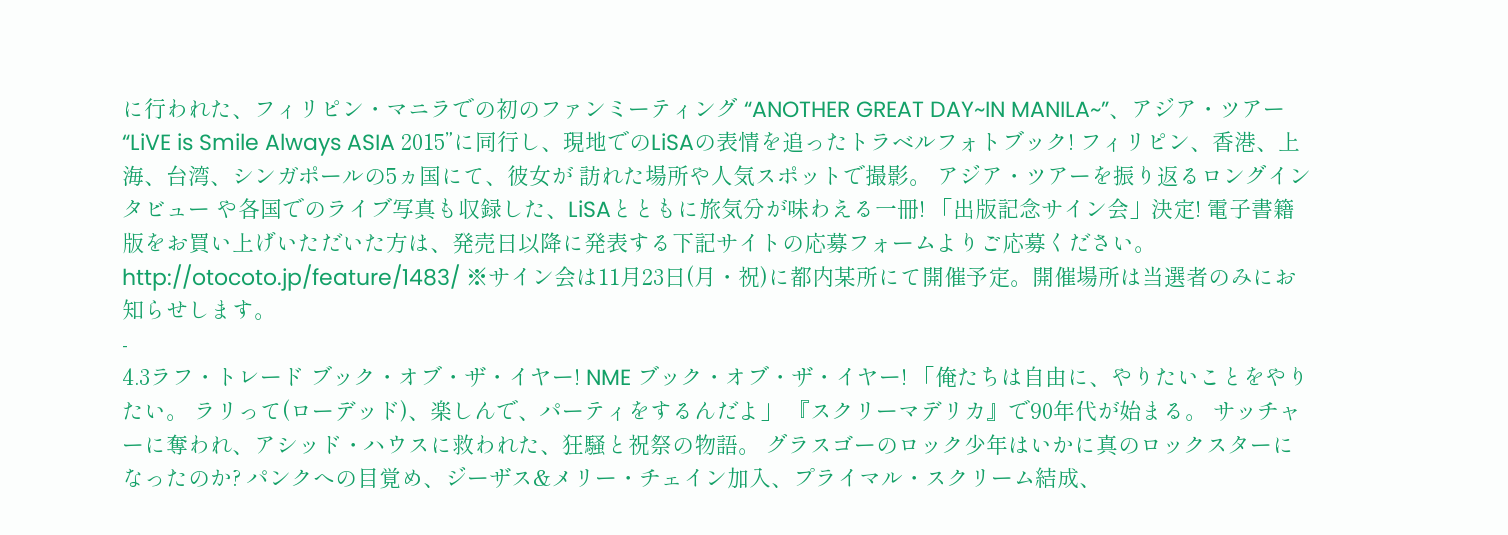に行われた、フィリピン・マニラでの初のファンミーティング “ANOTHER GREAT DAY~IN MANILA~”、アジア・ツアー“LiVE is Smile Always ASIA 2015”に同行し、現地でのLiSAの表情を追ったトラベルフォトブック! フィリピン、香港、上海、台湾、シンガポールの5ヵ国にて、彼女が 訪れた場所や人気スポットで撮影。 アジア・ツアーを振り返るロングインタビュー や各国でのライブ写真も収録した、LiSAとともに旅気分が味わえる一冊! 「出版記念サイン会」決定! 電子書籍版をお買い上げいただいた方は、発売日以降に発表する下記サイトの応募フォームよりご応募ください。 http://otocoto.jp/feature/1483/ ※サイン会は11月23日(月・祝)に都内某所にて開催予定。開催場所は当選者のみにお知らせします。
-
4.3ラフ・トレード ブック・オブ・ザ・イヤー! NME ブック・オブ・ザ・イヤー! 「俺たちは自由に、やりたいことをやりたい。 ラリって(ローデッド)、楽しんで、パーティをするんだよ」 『スクリーマデリカ』で90年代が始まる。 サッチャーに奪われ、アシッド・ハウスに救われた、狂騒と祝祭の物語。 グラスゴーのロック少年はいかに真のロックスターになったのか? パンクへの目覚め、ジーザス&メリー・チェイン加入、プライマル・スクリーム結成、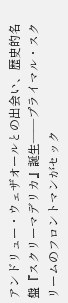アンドリュー・ウェザオールとの出会い、歴史的名盤『スクリーマデリカ』誕生――プライマル・スクリームのフロントマンがセック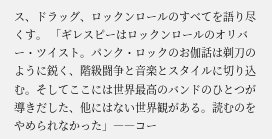ス、ドラッグ、ロックンロールのすべてを語り尽くす。 「ギレスピーはロックンロールのオリバー・ツイスト。パンク・ロックのお伽話は剃刀のように鋭く、階級闘争と音楽とスタイルに切り込む。そしてここには世界最高のバンドのひとつが導きだした、他にはない世界観がある。読むのをやめられなかった」――コー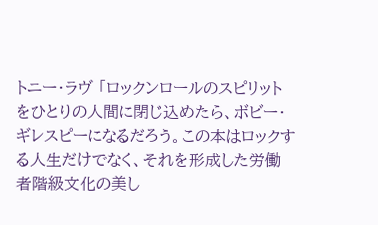トニー・ラヴ 「ロックンロールのスピリットをひとりの人間に閉じ込めたら、ボビー・ギレスピーになるだろう。この本はロックする人生だけでなく、それを形成した労働者階級文化の美し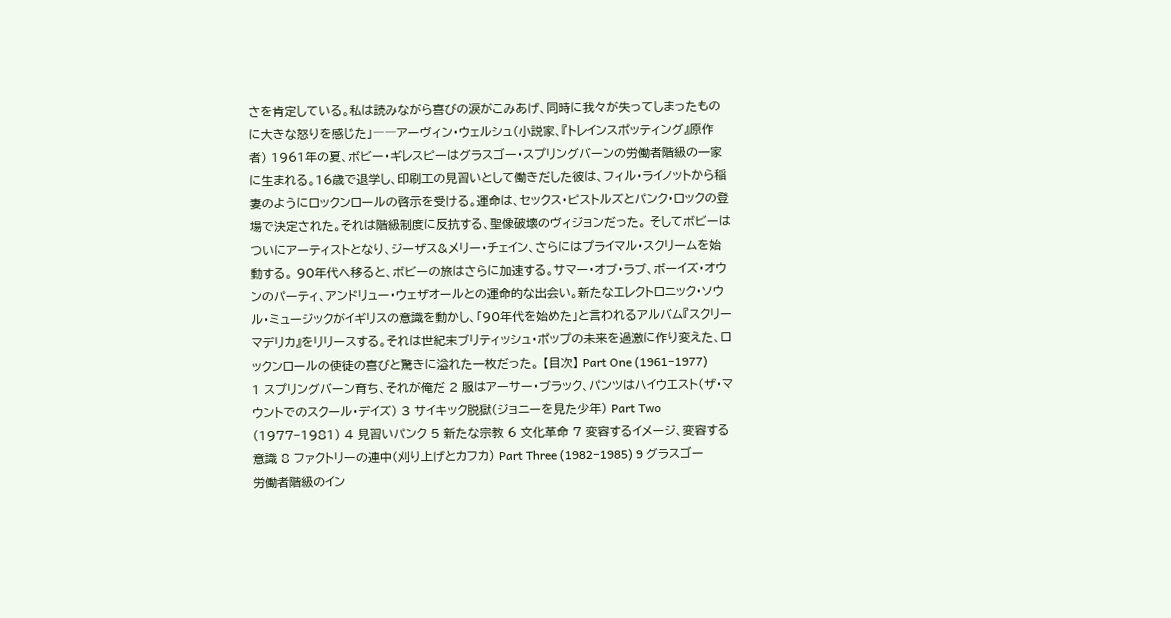さを肯定している。私は読みながら喜びの涙がこみあげ、同時に我々が失ってしまったものに大きな怒りを感じた」――アーヴィン・ウェルシュ(小説家、『トレインスポッティング』原作者) 1961年の夏、ボビー・ギレスピーはグラスゴー・スプリングバーンの労働者階級の一家に生まれる。16歳で退学し、印刷工の見習いとして働きだした彼は、フィル・ライノットから稲妻のようにロックンロールの啓示を受ける。運命は、セックス・ピストルズとパンク・ロックの登場で決定された。それは階級制度に反抗する、聖像破壊のヴィジョンだった。 そしてボビーはついにアーティストとなり、ジーザス&メリー・チェイン、さらにはプライマル・スクリームを始動する。 90年代へ移ると、ボビーの旅はさらに加速する。サマー・オブ・ラブ、ボーイズ・オウンのパーティ、アンドリュー・ウェザオールとの運命的な出会い。新たなエレクトロニック・ソウル・ミュージックがイギリスの意識を動かし、「90年代を始めた」と言われるアルバム『スクリーマデリカ』をリリースする。それは世紀末ブリティッシュ・ポップの未来を過激に作り変えた、ロックンロールの使徒の喜びと驚きに溢れた一枚だった。 【目次】 Part One (1961−1977) 1 スプリングバーン育ち、それが俺だ 2 服はアーサー・ブラック、パンツはハイウエスト(ザ・マウントでのスクール・デイズ) 3 サイキック脱獄(ジョニーを見た少年) Part Two (1977−1981) 4 見習いパンク 5 新たな宗教 6 文化革命 7 変容するイメージ、変容する意識 8 ファクトリーの連中(刈り上げとカフカ) Part Three (1982−1985) 9 グラスゴー労働者階級のイン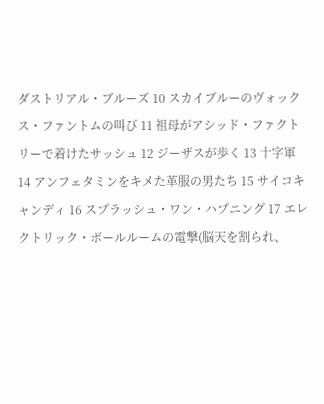ダストリアル・ブルーズ 10 スカイブルーのヴォックス・ファントムの叫び 11 祖母がアシッド・ファクトリーで着けたサッシュ 12 ジーザスが歩く 13 十字軍 14 アンフェタミンをキメた革服の男たち 15 サイコキャンディ 16 スプラッシュ・ワン・ハプニング 17 エレクトリック・ボールルームの電撃(脳天を割られ、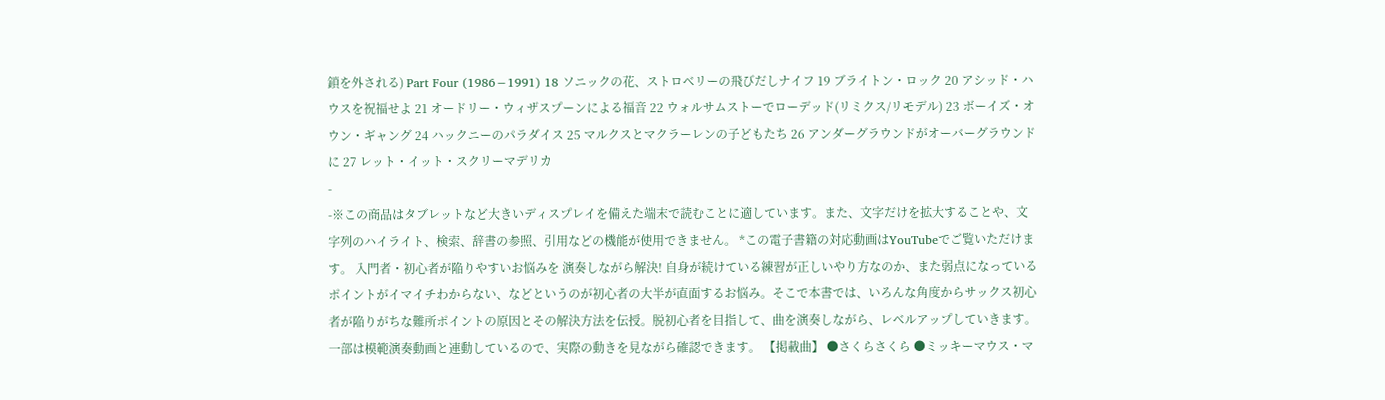鎖を外される) Part Four (1986−1991) 18 ソニックの花、ストロベリーの飛びだしナイフ 19 ブライトン・ロック 20 アシッド・ハウスを祝福せよ 21 オードリー・ウィザスプーンによる福音 22 ウォルサムストーでローデッド(リミクス/リモデル) 23 ボーイズ・オウン・ギャング 24 ハックニーのパラダイス 25 マルクスとマクラーレンの子どもたち 26 アンダーグラウンドがオーバーグラウンドに 27 レット・イット・スクリーマデリカ
-
-※この商品はタブレットなど大きいディスプレイを備えた端末で読むことに適しています。また、文字だけを拡大することや、文字列のハイライト、検索、辞書の参照、引用などの機能が使用できません。 *この電子書籍の対応動画はYouTubeでご覧いただけます。 入門者・初心者が陥りやすいお悩みを 演奏しながら解決! 自身が続けている練習が正しいやり方なのか、また弱点になっているポイントがイマイチわからない、などというのが初⼼者の⼤半が直面するお悩み。そこで本書では、いろんな角度からサックス初心者が陥りがちな難所ポイントの原因とその解決方法を伝授。脱初心者を目指して、曲を演奏しながら、レベルアップしていきます。一部は模範演奏動画と連動しているので、実際の動きを見ながら確認できます。 【掲載曲】 ●さくらさくら ●ミッキーマウス・マ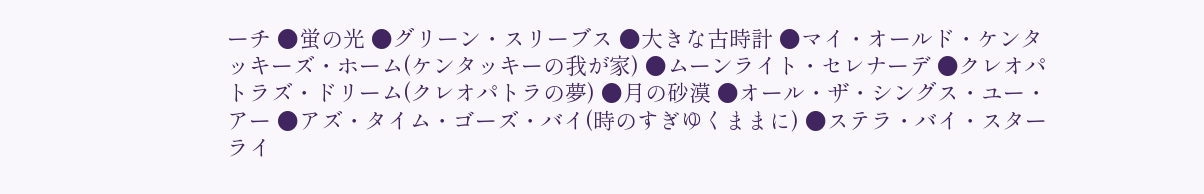ーチ ●蛍の光 ●グリーン・スリーブス ●大きな古時計 ●マイ・オールド・ケンタッキーズ・ホーム(ケンタッキーの我が家) ●ムーンライト・セレナーデ ●クレオパトラズ・ドリーム(クレオパトラの夢) ●月の砂漠 ●オール・ザ・シングス・ユー・アー ●アズ・タイム・ゴーズ・バイ(時のすぎゆくままに) ●ステラ・バイ・スターライ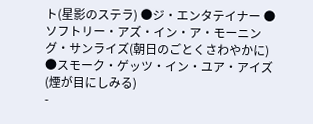ト(星影のステラ) ●ジ・エンタテイナー ●ソフトリー・アズ・イン・ア・モーニング・サンライズ(朝日のごとくさわやかに) ●スモーク・ゲッツ・イン・ユア・アイズ(煙が目にしみる)
-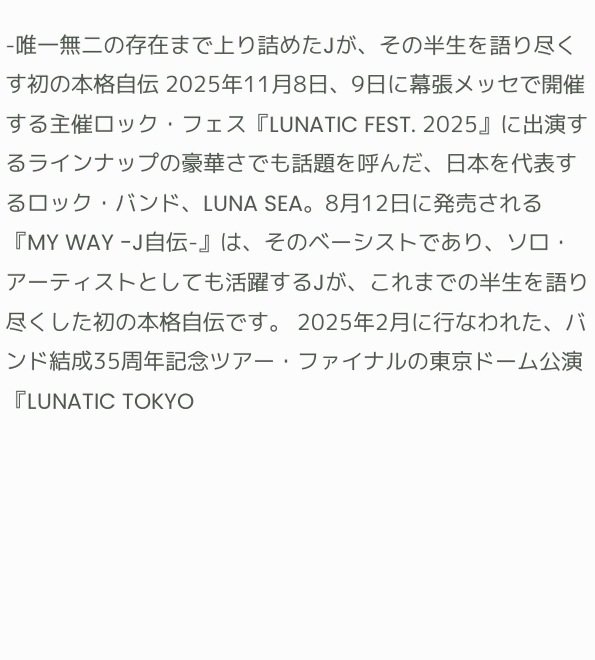-唯一無二の存在まで上り詰めたJが、その半生を語り尽くす初の本格自伝 2025年11月8日、9日に幕張メッセで開催する主催ロック・フェス『LUNATIC FEST. 2025』に出演するラインナップの豪華さでも話題を呼んだ、日本を代表するロック・バンド、LUNA SEA。8月12日に発売される『MY WAY -J自伝-』は、そのベーシストであり、ソロ・アーティストとしても活躍するJが、これまでの半生を語り尽くした初の本格自伝です。 2025年2月に行なわれた、バンド結成35周年記念ツアー・ファイナルの東京ドーム公演『LUNATIC TOKYO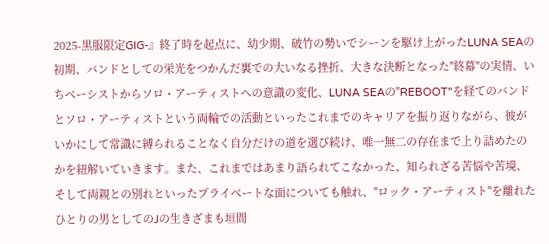2025-黒服限定GIG-』終了時を起点に、幼少期、破竹の勢いでシーンを駆け上がったLUNA SEAの初期、バンドとしての栄光をつかんだ裏での大いなる挫折、大きな決断となった"終幕"の実情、いちベーシストからソロ・アーティストへの意識の変化、LUNA SEAの"REBOOT"を経てのバンドとソロ・アーティストという両輪での活動といったこれまでのキャリアを振り返りながら、彼がいかにして常識に縛られることなく自分だけの道を選び続け、唯一無二の存在まで上り詰めたのかを紐解いていきます。また、これまではあまり語られてこなかった、知られざる苦悩や苦境、そして両親との別れといったプライベートな面についても触れ、"ロック・アーティスト"を離れたひとりの男としてのJの生きざまも垣間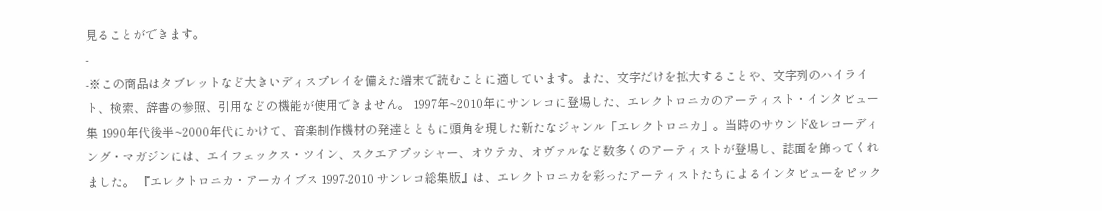見ることができます。
-
-※この商品はタブレットなど大きいディスプレイを備えた端末で読むことに適しています。また、文字だけを拡大することや、文字列のハイライト、検索、辞書の参照、引用などの機能が使用できません。 1997年~2010年にサンレコに登場した、エレクトロニカのアーティスト・インタビュー集 1990年代後半~2000年代にかけて、音楽制作機材の発達とともに頭角を現した新たなジャンル「エレクトロニカ」。当時のサウンド&レコーディング・マガジンには、エイフェックス・ツイン、スクエアプッシャー、オウテカ、オヴァルなど数多くのアーティストが登場し、誌面を飾ってくれました。 『エレクトロニカ・アーカイブス 1997-2010 サンレコ総集版』は、エレクトロニカを彩ったアーティストたちによるインタビューをピック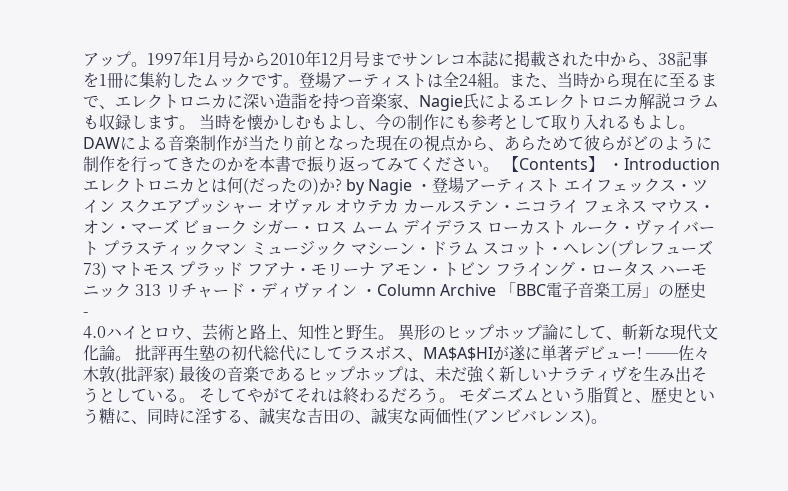アップ。1997年1月号から2010年12月号までサンレコ本誌に掲載された中から、38記事を1冊に集約したムックです。登場アーティストは全24組。また、当時から現在に至るまで、エレクトロニカに深い造詣を持つ音楽家、Nagie氏によるエレクトロニカ解説コラムも収録します。 当時を懐かしむもよし、今の制作にも参考として取り入れるもよし。DAWによる音楽制作が当たり前となった現在の視点から、あらためて彼らがどのように制作を行ってきたのかを本書で振り返ってみてください。 【Contents】 ・Introduction エレクトロニカとは何(だったの)か? by Nagie ・登場アーティスト エイフェックス・ツイン スクエアプッシャー オヴァル オウテカ カールステン・ニコライ フェネス マウス・オン・マーズ ビョーク シガー・ロス ムーム デイデラス ローカスト ルーク・ヴァイバート プラスティックマン ミュージック マシーン・ドラム スコット・ヘレン(プレフューズ73) マトモス プラッド フアナ・モリーナ アモン・トビン フライング・ロータス ハーモニック 313 リチャード・ディヴァイン ・Column Archive 「BBC電子音楽工房」の歴史
-
4.0ハイとロウ、芸術と路上、知性と野生。 異形のヒップホップ論にして、斬新な現代文化論。 批評再生塾の初代総代にしてラスボス、MA$A$HIが遂に単著デビュー! ──佐々木敦(批評家) 最後の音楽であるヒップホップは、未だ強く新しいナラティヴを生み出そうとしている。 そしてやがてそれは終わるだろう。 モダニズムという脂質と、歴史という糖に、同時に淫する、誠実な吉田の、誠実な両価性(アンビバレンス)。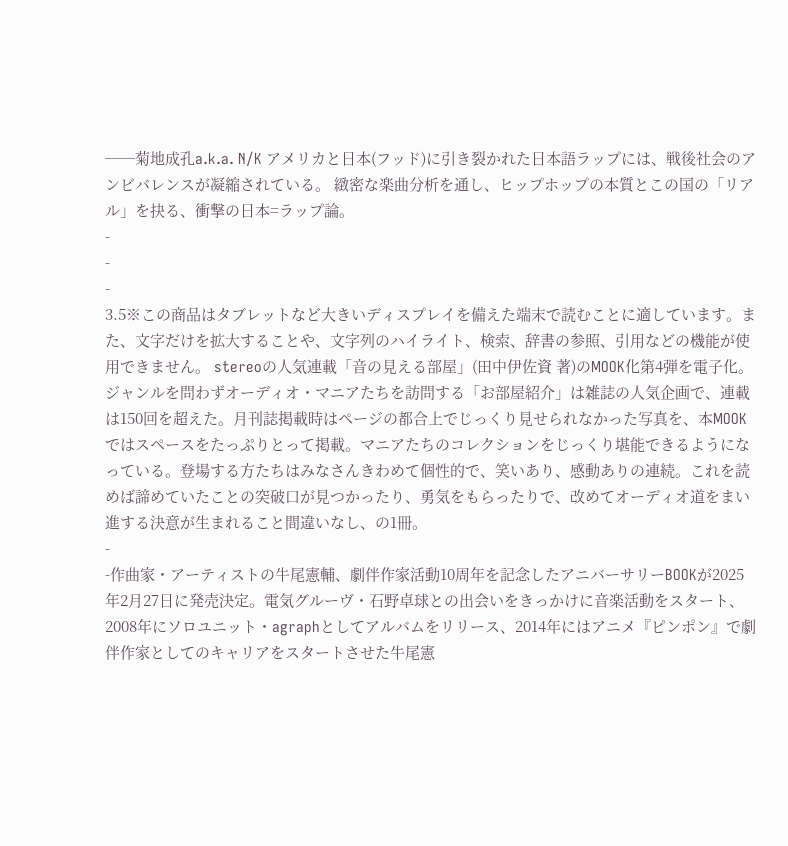──菊地成孔a.k.a. N/K アメリカと日本(フッド)に引き裂かれた日本語ラップには、戦後社会のアンビバレンスが凝縮されている。 緻密な楽曲分析を通し、ヒップホップの本質とこの国の「リアル」を抉る、衝撃の日本=ラップ論。
-
-
-
3.5※この商品はタブレットなど大きいディスプレイを備えた端末で読むことに適しています。また、文字だけを拡大することや、文字列のハイライト、検索、辞書の参照、引用などの機能が使用できません。 stereoの人気連載「音の見える部屋」(田中伊佐資 著)のMOOK化第4弾を電子化。ジャンルを問わずオーディオ・マニアたちを訪問する「お部屋紹介」は雑誌の人気企画で、連載は150回を超えた。月刊誌掲載時はページの都合上でじっくり見せられなかった写真を、本MOOKではスペースをたっぷりとって掲載。マニアたちのコレクションをじっくり堪能できるようになっている。登場する方たちはみなさんきわめて個性的で、笑いあり、感動ありの連続。これを読めば諦めていたことの突破口が見つかったり、勇気をもらったりで、改めてオーディオ道をまい進する決意が生まれること間違いなし、の1冊。
-
-作曲家・アーティストの牛尾憲輔、劇伴作家活動10周年を記念したアニバーサリーBOOKが2025年2月27日に発売決定。電気グルーヴ・石野卓球との出会いをきっかけに音楽活動をスタート、2008年にソロユニット・agraphとしてアルバムをリリース、2014年にはアニメ『ピンポン』で劇伴作家としてのキャリアをスタートさせた牛尾憲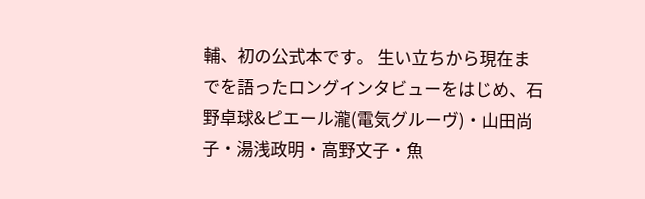輔、初の公式本です。 生い立ちから現在までを語ったロングインタビューをはじめ、石野卓球&ピエール瀧(電気グルーヴ)・山田尚子・湯浅政明・高野文子・魚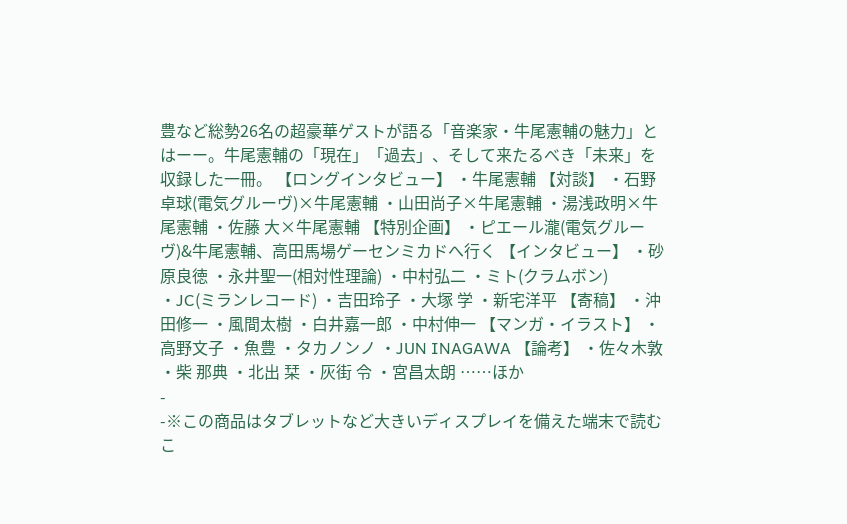豊など総勢26名の超豪華ゲストが語る「音楽家・牛尾憲輔の魅力」とはーー。牛尾憲輔の「現在」「過去」、そして来たるべき「未来」を収録した一冊。 【ロングインタビュー】 ・牛尾憲輔 【対談】 ・石野卓球(電気グルーヴ)×牛尾憲輔 ・山田尚子×牛尾憲輔 ・湯浅政明×牛尾憲輔 ・佐藤 大×牛尾憲輔 【特別企画】 ・ピエール瀧(電気グルーヴ)&牛尾憲輔、高田馬場ゲーセンミカドへ行く 【インタビュー】 ・砂原良徳 ・永井聖一(相対性理論) ・中村弘二 ・ミト(クラムボン) ・JC(ミランレコード) ・吉田玲子 ・大塚 学 ・新宅洋平 【寄稿】 ・沖田修一 ・風間太樹 ・白井嘉一郎 ・中村伸一 【マンガ・イラスト】 ・高野文子 ・魚豊 ・タカノンノ ・JUN INAGAWA 【論考】 ・佐々木敦 ・柴 那典 ・北出 栞 ・灰街 令 ・宮昌太朗 ……ほか
-
-※この商品はタブレットなど大きいディスプレイを備えた端末で読むこ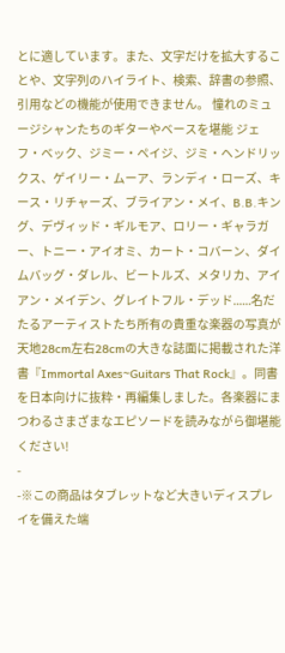とに適しています。また、文字だけを拡大することや、文字列のハイライト、検索、辞書の参照、引用などの機能が使用できません。 憧れのミュージシャンたちのギターやベースを堪能 ジェフ・ベック、ジミー・ペイジ、ジミ・ヘンドリックス、ゲイリー・ムーア、ランディ・ローズ、キース・リチャーズ、ブライアン・メイ、B.B.キング、デヴィッド・ギルモア、ロリー・ギャラガー、トニー・アイオミ、カート・コバーン、ダイムバッグ・ダレル、ビートルズ、メタリカ、アイアン・メイデン、グレイトフル・デッド......名だたるアーティストたち所有の貴重な楽器の写真が天地28cm左右28cmの大きな誌面に掲載された洋書『Immortal Axes~Guitars That Rock』。同書を日本向けに抜粋・再編集しました。各楽器にまつわるさまざまなエピソードを読みながら御堪能ください!
-
-※この商品はタブレットなど大きいディスプレイを備えた端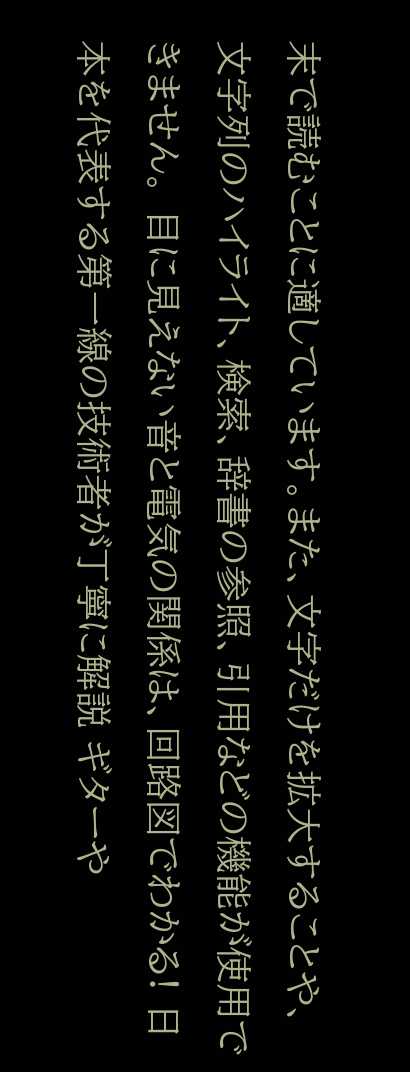末で読むことに適しています。また、文字だけを拡大することや、文字列のハイライト、検索、辞書の参照、引用などの機能が使用できません。 目に見えない音と電気の関係は、回路図でわかる! 日本を代表する第一線の技術者が丁寧に解説 ギターや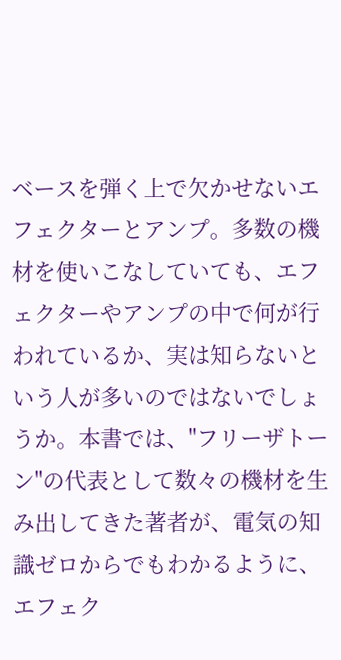ベースを弾く上で欠かせないエフェクターとアンプ。多数の機材を使いこなしていても、エフェクターやアンプの中で何が行われているか、実は知らないという人が多いのではないでしょうか。本書では、"フリーザトーン"の代表として数々の機材を生み出してきた著者が、電気の知識ゼロからでもわかるように、エフェク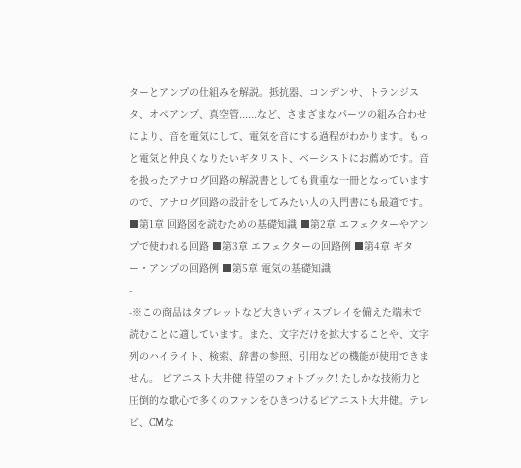ターとアンプの仕組みを解説。抵抗器、コンデンサ、トランジスタ、オペアンプ、真空管......など、さまざまなパーツの組み合わせにより、音を電気にして、電気を音にする過程がわかります。もっと電気と仲良くなりたいギタリスト、ベーシストにお薦めです。音を扱ったアナログ回路の解説書としても貴重な一冊となっていますので、アナログ回路の設計をしてみたい人の入門書にも最適です。 ■第1章 回路図を読むための基礎知識 ■第2章 エフェクターやアンプで使われる回路 ■第3章 エフェクターの回路例 ■第4章 ギター・アンプの回路例 ■第5章 電気の基礎知識
-
-※この商品はタブレットなど大きいディスプレイを備えた端末で読むことに適しています。また、文字だけを拡大することや、文字列のハイライト、検索、辞書の参照、引用などの機能が使用できません。 ピアニスト大井健 待望のフォトブック! たしかな技術力と圧倒的な歌心で多くのファンをひきつけるピアニスト大井健。テレビ、CMな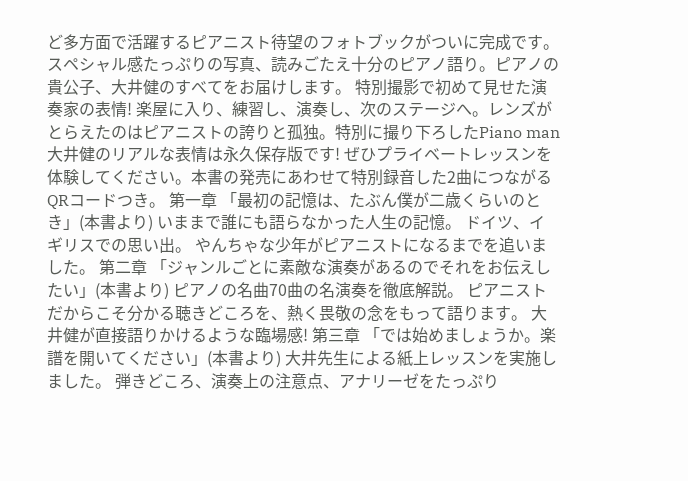ど多方面で活躍するピアニスト待望のフォトブックがついに完成です。スペシャル感たっぷりの写真、読みごたえ十分のピアノ語り。ピアノの貴公子、大井健のすべてをお届けします。 特別撮影で初めて見せた演奏家の表情! 楽屋に入り、練習し、演奏し、次のステージへ。レンズがとらえたのはピアニストの誇りと孤独。特別に撮り下ろしたPiano man大井健のリアルな表情は永久保存版です! ぜひプライベートレッスンを体験してください。本書の発売にあわせて特別録音した2曲につながるQRコードつき。 第一章 「最初の記憶は、たぶん僕が二歳くらいのとき」(本書より) いままで誰にも語らなかった人生の記憶。 ドイツ、イギリスでの思い出。 やんちゃな少年がピアニストになるまでを追いました。 第二章 「ジャンルごとに素敵な演奏があるのでそれをお伝えしたい」(本書より) ピアノの名曲70曲の名演奏を徹底解説。 ピアニストだからこそ分かる聴きどころを、熱く畏敬の念をもって語ります。 大井健が直接語りかけるような臨場感! 第三章 「では始めましょうか。楽譜を開いてください」(本書より) 大井先生による紙上レッスンを実施しました。 弾きどころ、演奏上の注意点、アナリーゼをたっぷり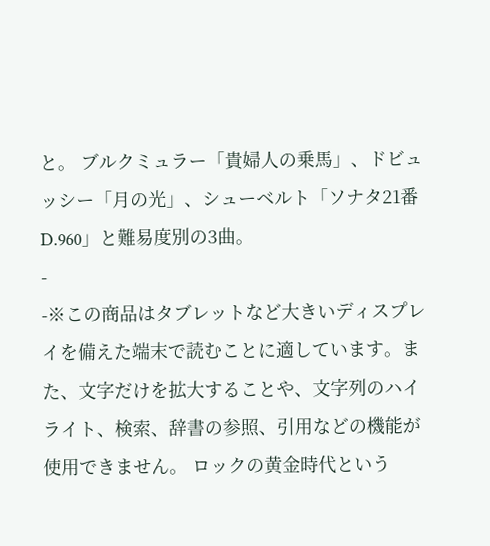と。 ブルクミュラー「貴婦人の乗馬」、ドビュッシー「月の光」、シューベルト「ソナタ21番 D.960」と難易度別の3曲。
-
-※この商品はタブレットなど大きいディスプレイを備えた端末で読むことに適しています。また、文字だけを拡大することや、文字列のハイライト、検索、辞書の参照、引用などの機能が使用できません。 ロックの黄金時代という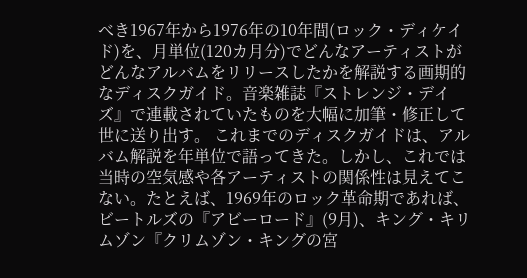べき1967年から1976年の10年間(ロック・ディケイド)を、月単位(120カ月分)でどんなアーティストがどんなアルバムをリリースしたかを解説する画期的なディスクガイド。音楽雑誌『ストレンジ・デイズ』で連載されていたものを大幅に加筆・修正して世に送り出す。 これまでのディスクガイドは、アルバム解説を年単位で語ってきた。しかし、これでは当時の空気感や各アーティストの関係性は見えてこない。たとえば、1969年のロック革命期であれば、ビートルズの『アビーロード』(9月)、キング・キリムゾン『クリムゾン・キングの宮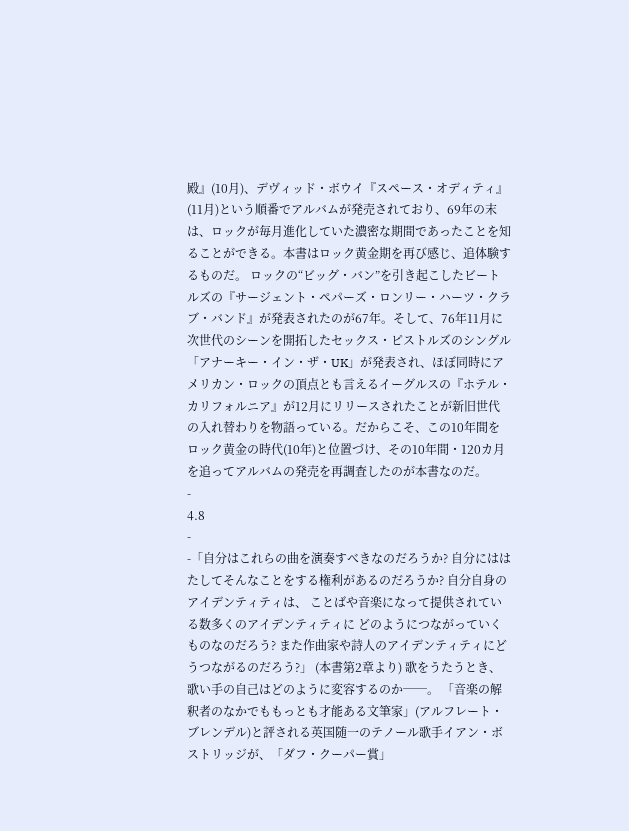殿』(10月)、デヴィッド・ボウイ『スペース・オディティ』(11月)という順番でアルバムが発売されており、69年の末は、ロックが毎月進化していた濃密な期間であったことを知ることができる。本書はロック黄金期を再び感じ、追体験するものだ。 ロックの“ビッグ・バン”を引き起こしたビートルズの『サージェント・ペパーズ・ロンリー・ハーツ・クラブ・バンド』が発表されたのが67年。そして、76年11月に次世代のシーンを開拓したセックス・ピストルズのシングル「アナーキー・イン・ザ・UK」が発表され、ほぼ同時にアメリカン・ロックの頂点とも言えるイーグルスの『ホテル・カリフォルニア』が12月にリリースされたことが新旧世代の入れ替わりを物語っている。だからこそ、この10年間をロック黄金の時代(10年)と位置づけ、その10年間・120カ月を追ってアルバムの発売を再調査したのが本書なのだ。
-
4.8
-
-「自分はこれらの曲を演奏すべきなのだろうか? 自分にははたしてそんなことをする権利があるのだろうか? 自分自身のアイデンティティは、 ことばや音楽になって提供されている数多くのアイデンティティに どのようにつながっていくものなのだろう? また作曲家や詩人のアイデンティティにどうつながるのだろう?」 (本書第2章より) 歌をうたうとき、歌い手の自己はどのように変容するのか──。 「音楽の解釈者のなかでももっとも才能ある文筆家」(アルフレート・ブレンデル)と評される英国随一のテノール歌手イアン・ボストリッジが、「ダフ・クーパー賞」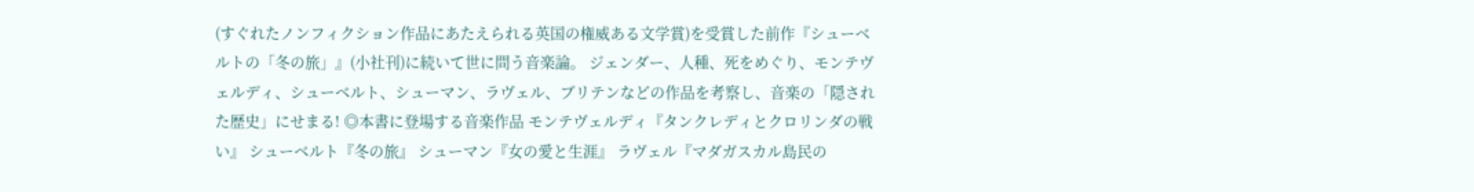(すぐれたノンフィクション作品にあたえられる英国の権威ある文学賞)を受賞した前作『シューベルトの「冬の旅」』(小社刊)に続いて世に問う音楽論。 ジェンダー、人種、死をめぐり、モンテヴェルディ、シューベルト、シューマン、ラヴェル、ブリテンなどの作品を考察し、音楽の「隠された歴史」にせまる! ◎本書に登場する音楽作品 モンテヴェルディ『タンクレディとクロリンダの戦い』 シューベルト『冬の旅』 シューマン『女の愛と生涯』 ラヴェル『マダガスカル島民の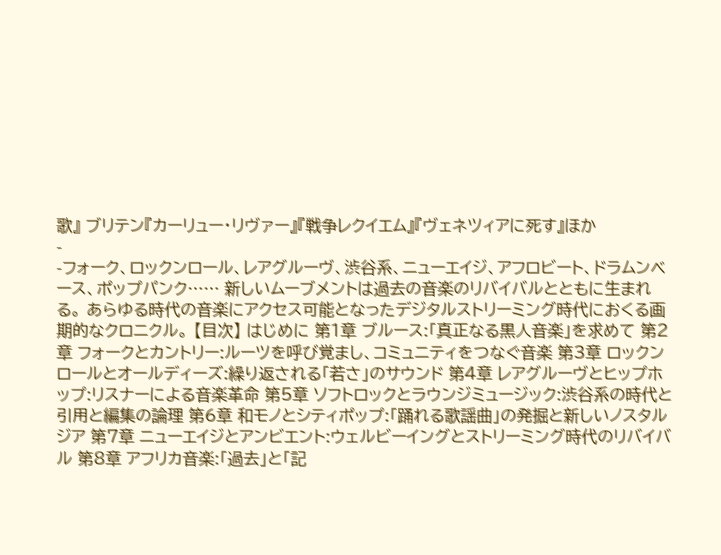歌』 ブリテン『カーリュー・リヴァー』『戦争レクイエム』『ヴェネツィアに死す』ほか
-
-フォーク、ロックンロール、レアグルーヴ、渋谷系、ニューエイジ、アフロビート、ドラムンベース、ポップパンク…… 新しいムーブメントは過去の音楽のリバイバルとともに生まれる。 あらゆる時代の音楽にアクセス可能となったデジタルストリーミング時代におくる画期的なクロニクル。 【目次】 はじめに 第1章 ブルース:「真正なる黒人音楽」を求めて 第2章 フォークとカントリー:ルーツを呼び覚まし、コミュニティをつなぐ音楽 第3章 ロックンロールとオールディーズ:繰り返される「若さ」のサウンド 第4章 レアグルーヴとヒップホップ:リスナーによる音楽革命 第5章 ソフトロックとラウンジミュージック:渋谷系の時代と引用と編集の論理 第6章 和モノとシティポップ:「踊れる歌謡曲」の発掘と新しいノスタルジア 第7章 ニューエイジとアンビエント:ウェルビーイングとストリーミング時代のリバイバル 第8章 アフリカ音楽:「過去」と「記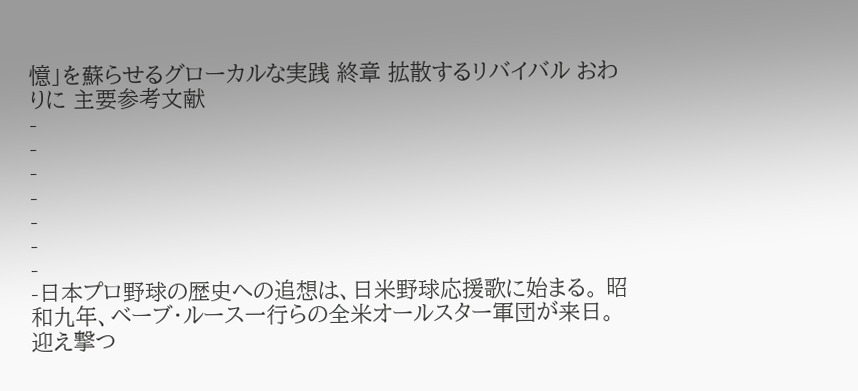憶」を蘇らせるグローカルな実践 終章 拡散するリバイバル おわりに 主要参考文献
-
-
-
-
-
-
-
-日本プロ野球の歴史への追想は、日米野球応援歌に始まる。 昭和九年、ベーブ・ルース一行らの全米オールスター軍団が来日。迎え撃つ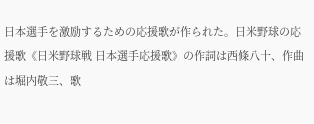日本選手を激励するための応援歌が作られた。日米野球の応援歌《日米野球戦 日本選手応援歌》の作詞は西條八十、作曲は堀内敬三、歌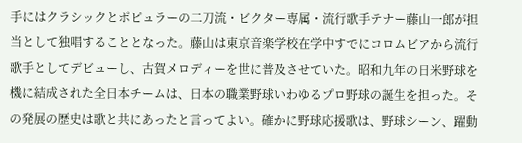手にはクラシックとポピュラーの二刀流・ビクター専属・流行歌手テナー藤山一郎が担当として独唱することとなった。藤山は東京音楽学校在学中すでにコロムビアから流行歌手としてデビューし、古賀メロディーを世に普及させていた。昭和九年の日米野球を機に結成された全日本チームは、日本の職業野球いわゆるプロ野球の誕生を担った。その発展の歴史は歌と共にあったと言ってよい。確かに野球応援歌は、野球シーン、躍動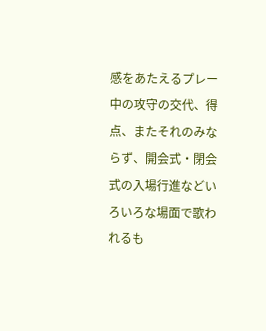感をあたえるプレー中の攻守の交代、得点、またそれのみならず、開会式・閉会式の入場行進などいろいろな場面で歌われるも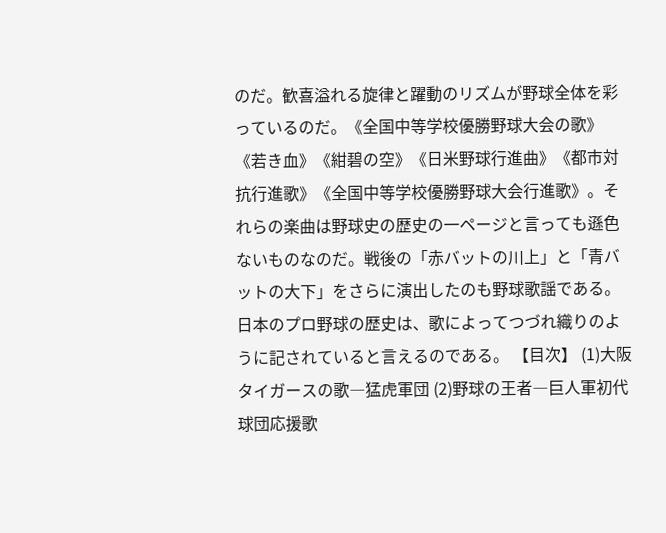のだ。歓喜溢れる旋律と躍動のリズムが野球全体を彩っているのだ。《全国中等学校優勝野球大会の歌》《若き血》《紺碧の空》《日米野球行進曲》《都市対抗行進歌》《全国中等学校優勝野球大会行進歌》。それらの楽曲は野球史の歴史の一ページと言っても遜色ないものなのだ。戦後の「赤バットの川上」と「青バットの大下」をさらに演出したのも野球歌謡である。日本のプロ野球の歴史は、歌によってつづれ織りのように記されていると言えるのである。 【目次】 (1)大阪タイガースの歌―猛虎軍団 (2)野球の王者―巨人軍初代球団応援歌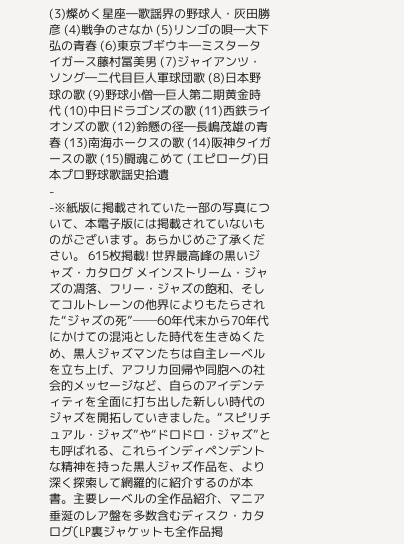(3)燦めく星座―歌謡界の野球人・灰田勝彦 (4)戦争のさなか (5)リンゴの唄―大下弘の青春 (6)東京ブギウキ―ミスタータイガース藤村冨美男 (7)ジャイアンツ・ソング―二代目巨人軍球団歌 (8)日本野球の歌 (9)野球小僧―巨人第二期黄金時代 (10)中日ドラゴンズの歌 (11)西鉄ライオンズの歌 (12)鈴懸の径―長嶋茂雄の青春 (13)南海ホークスの歌 (14)阪神タイガースの歌 (15)闘魂こめて (エピローグ)日本プロ野球歌謡史拾遺
-
-※紙版に掲載されていた一部の写真について、本電子版には掲載されていないものがございます。あらかじめご了承ください。 615枚掲載! 世界最高峰の黒いジャズ・カタログ メインストリーム・ジャズの凋落、フリー・ジャズの飽和、そしてコルトレーンの他界によりもたらされた“ジャズの死”──60年代末から70年代にかけての混沌とした時代を生きぬくため、黒人ジャズマンたちは自主レーベルを立ち上げ、アフリカ回帰や同胞への社会的メッセージなど、自らのアイデンティティを全面に打ち出した新しい時代のジャズを開拓していきました。“スピリチュアル・ジャズ”や“ドロドロ・ジャズ”とも呼ばれる、これらインディペンデントな精神を持った黒人ジャズ作品を、より深く探索して網羅的に紹介するのが本書。主要レーベルの全作品紹介、マニア垂涎のレア盤を多数含むディスク・カタログ(LP裏ジャケットも全作品掲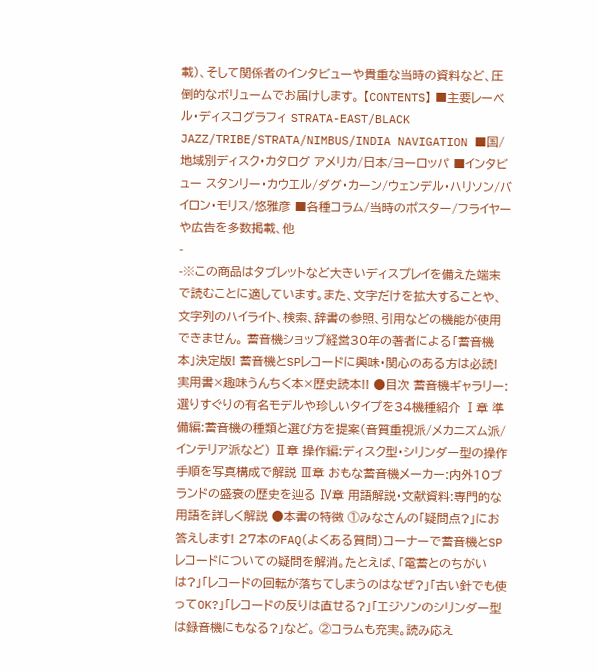載)、そして関係者のインタビューや貴重な当時の資料など、圧倒的なボリュームでお届けします。 【CONTENTS】 ■主要レーベル・ディスコグラフィ STRATA-EAST/BLACK JAZZ/TRIBE/STRATA/NIMBUS/INDIA NAVIGATION ■国/地域別ディスク・カタログ アメリカ/日本/ヨーロッパ ■インタビュー スタンリー・カウエル/ダグ・カーン/ウェンデル・ハリソン/バイロン・モリス/悠雅彦 ■各種コラム/当時のポスター/フライヤーや広告を多数掲載、他
-
-※この商品はタブレットなど大きいディスプレイを備えた端末で読むことに適しています。また、文字だけを拡大することや、文字列のハイライト、検索、辞書の参照、引用などの機能が使用できません。 蓄音機ショップ経営30年の著者による「蓄音機本」決定版! 蓄音機とSPレコードに興味・関心のある方は必読! 実用書×趣味うんちく本×歴史読本!! ●目次 蓄音機ギャラリー:選りすぐりの有名モデルや珍しいタイプを34機種紹介 Ⅰ章 準備編:蓄音機の種類と選び方を提案(音質重視派/メカニズム派/インテリア派など) Ⅱ章 操作編:ディスク型・シリンダー型の操作手順を写真構成で解説 Ⅲ章 おもな蓄音機メーカー:内外10ブランドの盛衰の歴史を辿る Ⅳ章 用語解説・文献資料:専門的な用語を詳しく解説 ●本書の特徴 ①みなさんの「疑問点?」にお答えします! 27本のFAQ(よくある質問)コーナーで蓄音機とSPレコードについての疑問を解消。たとえば、「電蓄とのちがいは?」「レコードの回転が落ちてしまうのはなぜ?」「古い針でも使ってOK?」「レコードの反りは直せる?」「エジソンのシリンダー型は録音機にもなる?」など。 ②コラムも充実。読み応え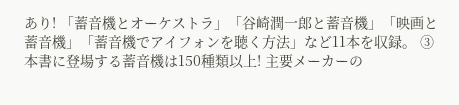あり! 「蓄音機とオーケストラ」「谷崎潤一郎と蓄音機」「映画と蓄音機」「蓄音機でアイフォンを聴く方法」など11本を収録。 ③本書に登場する蓄音機は150種類以上! 主要メーカーの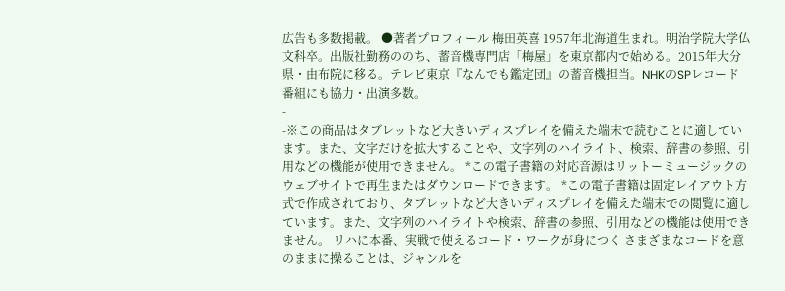広告も多数掲載。 ●著者プロフィール 梅田英喜 1957年北海道生まれ。明治学院大学仏文科卒。出版社勤務ののち、蓄音機専門店「梅屋」を東京都内で始める。2015年大分県・由布院に移る。テレビ東京『なんでも鑑定団』の蓄音機担当。NHKのSPレコード番組にも協力・出演多数。
-
-※この商品はタブレットなど大きいディスプレイを備えた端末で読むことに適しています。また、文字だけを拡大することや、文字列のハイライト、検索、辞書の参照、引用などの機能が使用できません。 *この電子書籍の対応音源はリットーミュージックのウェブサイトで再生またはダウンロードできます。 *この電子書籍は固定レイアウト方式で作成されており、タブレットなど大きいディスプレイを備えた端末での閲覧に適しています。また、文字列のハイライトや検索、辞書の参照、引用などの機能は使用できません。 リハに本番、実戦で使えるコード・ワークが身につく さまざまなコードを意のままに操ることは、ジャンルを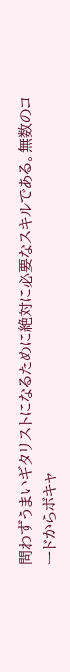問わずうまいギタリストになるために絶対に必要なスキルである。無数のコードからボキャ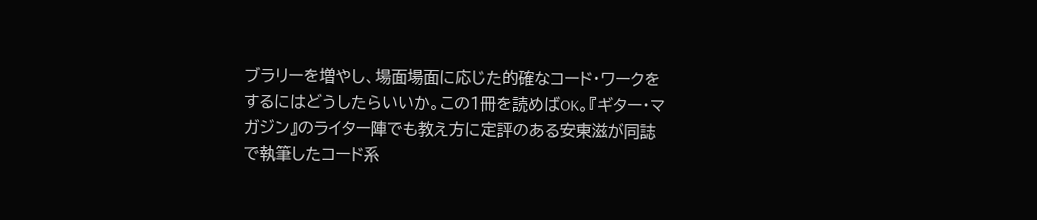ブラリーを増やし、場面場面に応じた的確なコード・ワークをするにはどうしたらいいか。この1冊を読めばOK。『ギター・マガジン』のライター陣でも教え方に定評のある安東滋が同誌で執筆したコード系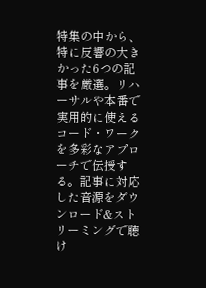特集の中から、特に反響の大きかった6つの記事を厳選。リハーサルや本番で実用的に使えるコード・ワークを多彩なアプローチで伝授する。記事に対応した音源をダウンロード&ストリーミングで聴け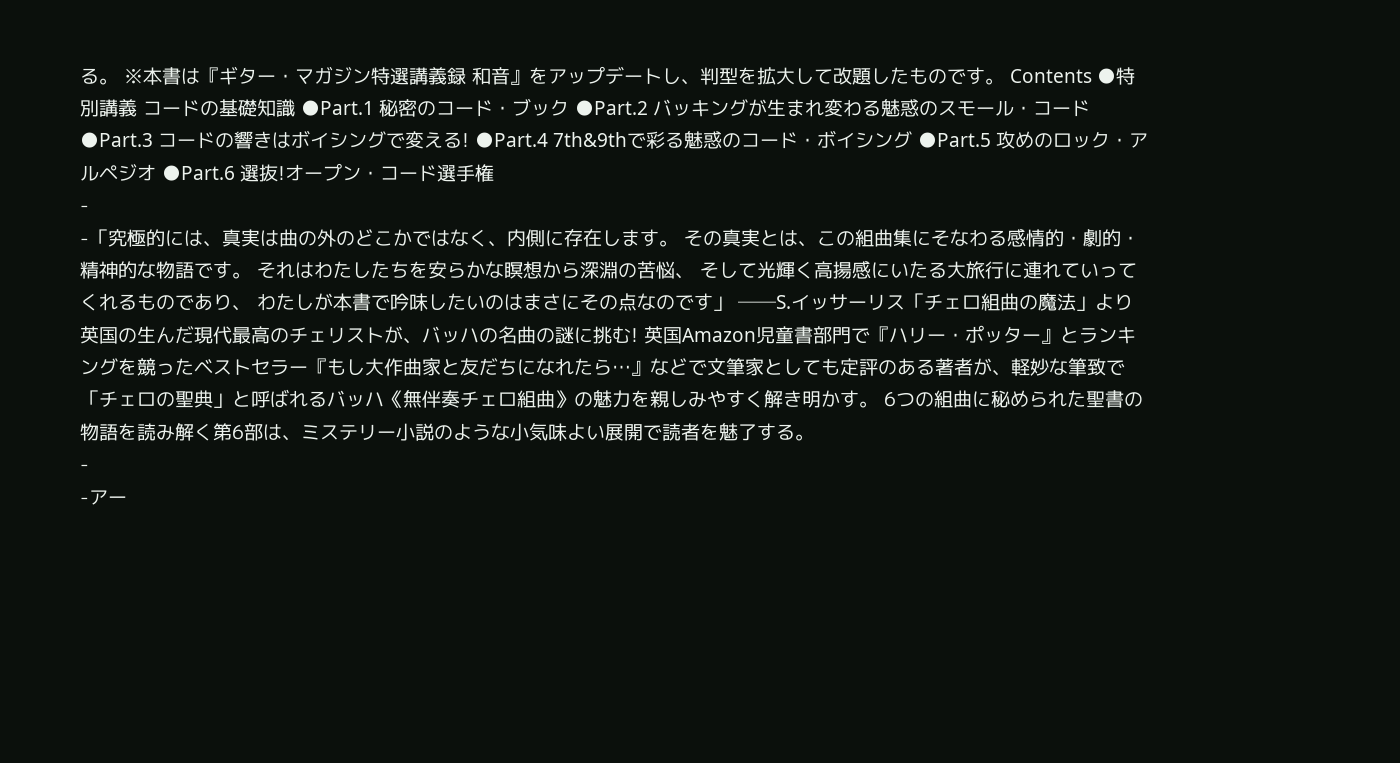る。 ※本書は『ギター・マガジン特選講義録 和音』をアップデートし、判型を拡大して改題したものです。 Contents ●特別講義 コードの基礎知識 ●Part.1 秘密のコード・ブック ●Part.2 バッキングが生まれ変わる魅惑のスモール・コード ●Part.3 コードの響きはボイシングで変える! ●Part.4 7th&9thで彩る魅惑のコード・ボイシング ●Part.5 攻めのロック・アルペジオ ●Part.6 選抜!オープン・コード選手権
-
-「究極的には、真実は曲の外のどこかではなく、内側に存在します。 その真実とは、この組曲集にそなわる感情的・劇的・精神的な物語です。 それはわたしたちを安らかな瞑想から深淵の苦悩、 そして光輝く高揚感にいたる大旅行に連れていってくれるものであり、 わたしが本書で吟味したいのはまさにその点なのです」 ──S.イッサーリス「チェロ組曲の魔法」より 英国の生んだ現代最高のチェリストが、バッハの名曲の謎に挑む! 英国Amazon児童書部門で『ハリー・ポッター』とランキングを競ったベストセラー『もし大作曲家と友だちになれたら…』などで文筆家としても定評のある著者が、軽妙な筆致で「チェロの聖典」と呼ばれるバッハ《無伴奏チェロ組曲》の魅力を親しみやすく解き明かす。 6つの組曲に秘められた聖書の物語を読み解く第6部は、ミステリー小説のような小気味よい展開で読者を魅了する。
-
-アー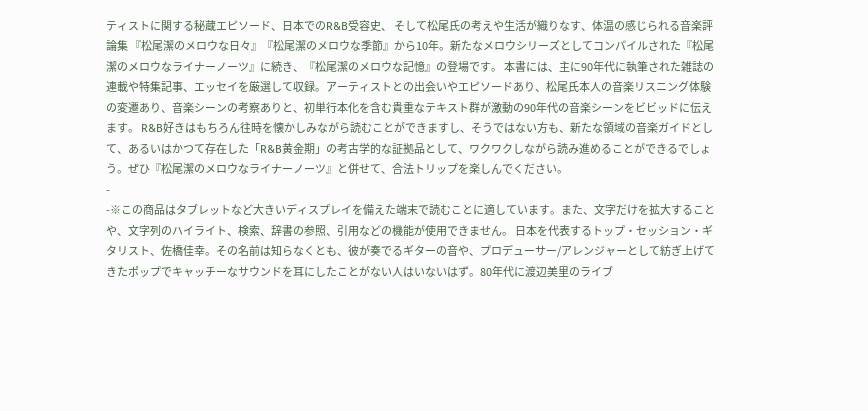ティストに関する秘蔵エピソード、⽇本でのR&B受容史、 そして松尾⽒の考えや⽣活が織りなす、体温の感じられる⾳楽評論集 『松尾潔のメロウな日々』『松尾潔のメロウな季節』から10年。新たなメロウシリーズとしてコンパイルされた『松尾潔のメロウなライナーノーツ』に続き、『松尾潔のメロウな記憶』の登場です。 本書には、主に90年代に執筆された雑誌の連載や特集記事、エッセイを厳選して収録。アーティストとの出会いやエピソードあり、松尾氏本人の音楽リスニング体験の変遷あり、音楽シーンの考察ありと、初単行本化を含む貴重なテキスト群が激動の90年代の音楽シーンをビビッドに伝えます。 R&B好きはもちろん往時を懐かしみながら読むことができますし、そうではない方も、新たな領域の音楽ガイドとして、あるいはかつて存在した「R&B黄金期」の考古学的な証拠品として、ワクワクしながら読み進めることができるでしょう。ぜひ『松尾潔のメロウなライナーノーツ』と併せて、合法トリップを楽しんでください。
-
-※この商品はタブレットなど大きいディスプレイを備えた端末で読むことに適しています。また、文字だけを拡大することや、文字列のハイライト、検索、辞書の参照、引用などの機能が使用できません。 日本を代表するトップ・セッション・ギタリスト、佐橋佳幸。その名前は知らなくとも、彼が奏でるギターの音や、プロデューサー/アレンジャーとして紡ぎ上げてきたポップでキャッチーなサウンドを耳にしたことがない人はいないはず。80年代に渡辺美里のライブ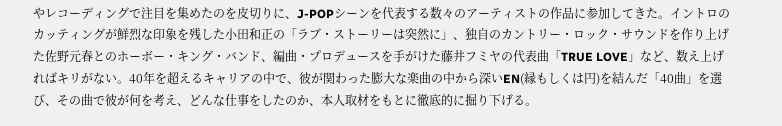やレコーディングで注目を集めたのを皮切りに、J-POPシーンを代表する数々のアーティストの作品に参加してきた。イントロのカッティングが鮮烈な印象を残した小田和正の「ラブ・ストーリーは突然に」、独自のカントリー・ロック・サウンドを作り上げた佐野元春とのホーボー・キング・バンド、編曲・プロデュースを手がけた藤井フミヤの代表曲「TRUE LOVE」など、数え上げればキリがない。40年を超えるキャリアの中で、彼が関わった膨大な楽曲の中から深いEN(縁もしくは円)を結んだ「40曲」を選び、その曲で彼が何を考え、どんな仕事をしたのか、本人取材をもとに徹底的に掘り下げる。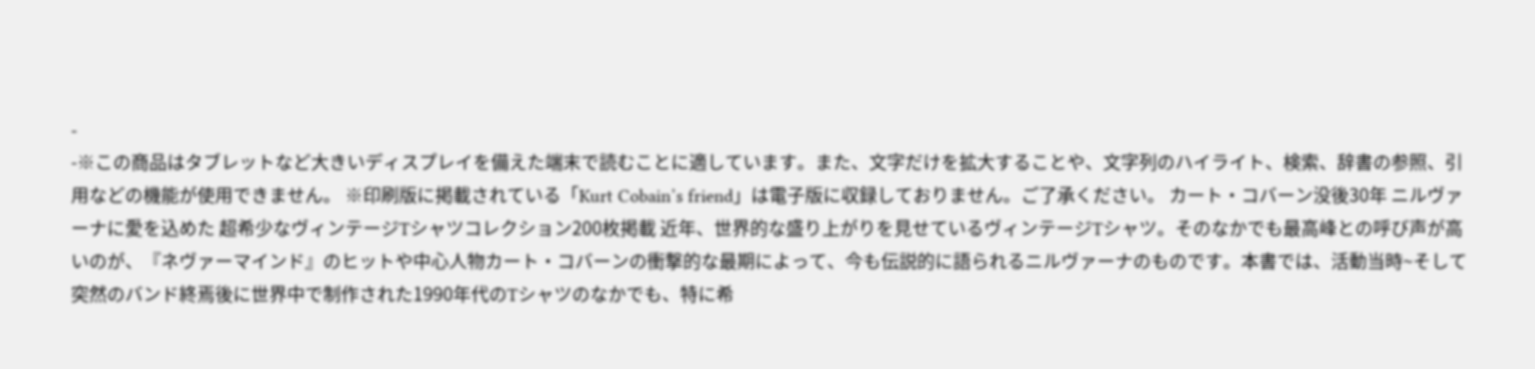-
-※この商品はタブレットなど大きいディスプレイを備えた端末で読むことに適しています。また、文字だけを拡大することや、文字列のハイライト、検索、辞書の参照、引用などの機能が使用できません。 ※印刷版に掲載されている「Kurt Cobain’s friend」は電子版に収録しておりません。ご了承ください。 カート・コバーン没後30年 ニルヴァーナに愛を込めた 超希少なヴィンテージTシャツコレクション200枚掲載 近年、世界的な盛り上がりを見せているヴィンテージTシャツ。そのなかでも最高峰との呼び声が高いのが、『ネヴァーマインド』のヒットや中心人物カート・コバーンの衝撃的な最期によって、今も伝説的に語られるニルヴァーナのものです。本書では、活動当時~そして突然のバンド終焉後に世界中で制作された1990年代のTシャツのなかでも、特に希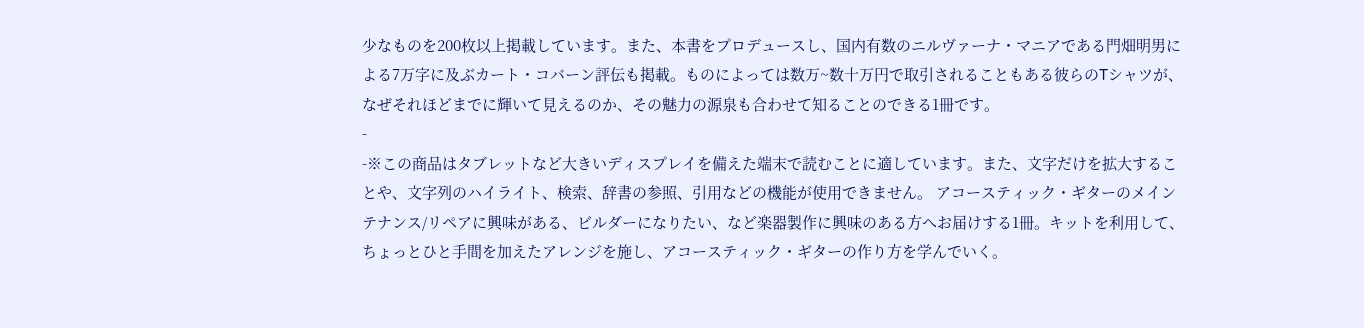少なものを200枚以上掲載しています。また、本書をプロデュースし、国内有数のニルヴァーナ・マニアである門畑明男による7万字に及ぶカート・コバーン評伝も掲載。ものによっては数万~数十万円で取引されることもある彼らのTシャツが、なぜそれほどまでに輝いて見えるのか、その魅力の源泉も合わせて知ることのできる1冊です。
-
-※この商品はタブレットなど大きいディスプレイを備えた端末で読むことに適しています。また、文字だけを拡大することや、文字列のハイライト、検索、辞書の参照、引用などの機能が使用できません。 アコースティック・ギターのメインテナンス/リペアに興味がある、ビルダーになりたい、など楽器製作に興味のある方へお届けする1冊。キットを利用して、ちょっとひと手間を加えたアレンジを施し、アコースティック・ギターの作り方を学んでいく。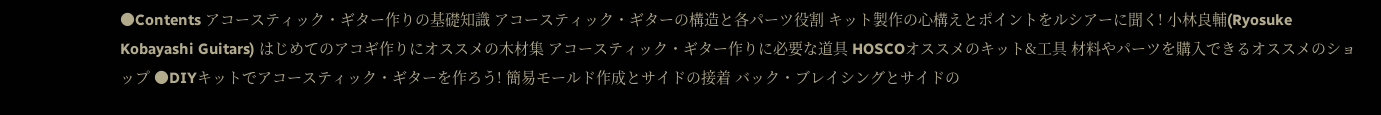●Contents アコースティック・ギター作りの基礎知識 アコースティック・ギターの構造と各パーツ役割 キット製作の心構えとポイントをルシアーに聞く! 小林良輔(Ryosuke Kobayashi Guitars) はじめてのアコギ作りにオススメの木材集 アコースティック・ギター作りに必要な道具 HOSCOオススメのキット&工具 材料やパーツを購入できるオススメのショップ ●DIYキットでアコースティック・ギターを作ろう! 簡易モールド作成とサイドの接着 バック・ブレイシングとサイドの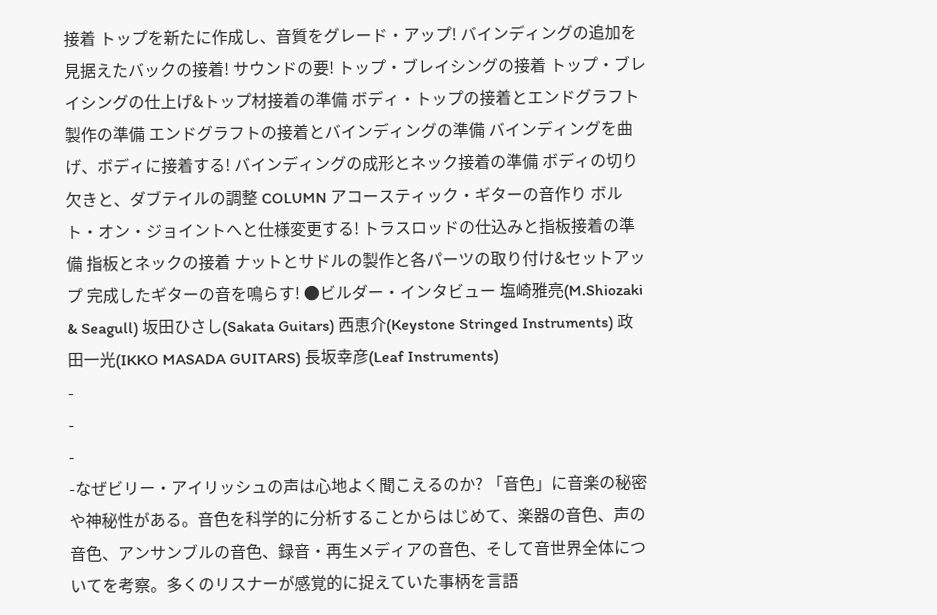接着 トップを新たに作成し、音質をグレード・アップ! バインディングの追加を見据えたバックの接着! サウンドの要! トップ・ブレイシングの接着 トップ・ブレイシングの仕上げ&トップ材接着の準備 ボディ・トップの接着とエンドグラフト製作の準備 エンドグラフトの接着とバインディングの準備 バインディングを曲げ、ボディに接着する! バインディングの成形とネック接着の準備 ボディの切り欠きと、ダブテイルの調整 COLUMN アコースティック・ギターの音作り ボルト・オン・ジョイントへと仕様変更する! トラスロッドの仕込みと指板接着の準備 指板とネックの接着 ナットとサドルの製作と各パーツの取り付け&セットアップ 完成したギターの音を鳴らす! ●ビルダー・インタビュー 塩崎雅亮(M.Shiozaki & Seagull) 坂田ひさし(Sakata Guitars) 西恵介(Keystone Stringed Instruments) 政田一光(IKKO MASADA GUITARS) 長坂幸彦(Leaf Instruments)
-
-
-
-なぜビリー・アイリッシュの声は心地よく聞こえるのか? 「音色」に音楽の秘密や神秘性がある。音色を科学的に分析することからはじめて、楽器の音色、声の音色、アンサンブルの音色、録音・再生メディアの音色、そして音世界全体についてを考察。多くのリスナーが感覚的に捉えていた事柄を言語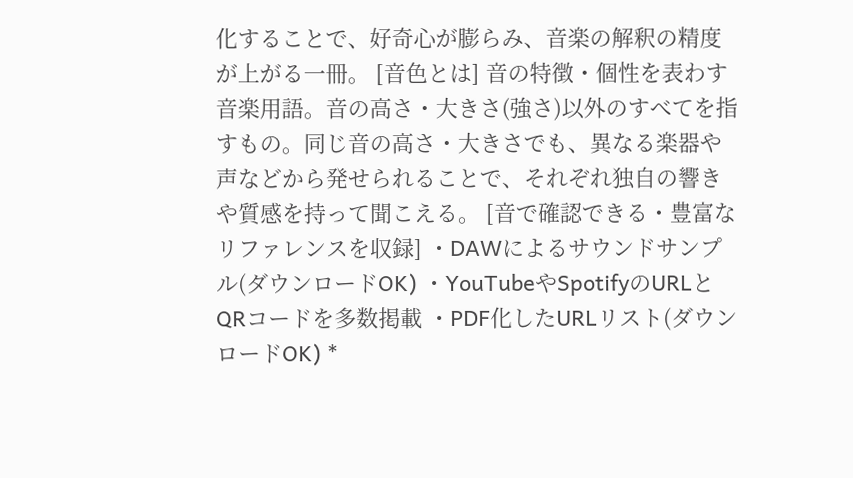化することで、好奇心が膨らみ、音楽の解釈の精度が上がる一冊。 [音色とは] 音の特徴・個性を表わす音楽用語。音の高さ・大きさ(強さ)以外のすべてを指すもの。同じ音の高さ・大きさでも、異なる楽器や声などから発せられることで、それぞれ独自の響きや質感を持って聞こえる。 [音で確認できる・豊富なリファレンスを収録] ・DAWによるサウンドサンプル(ダウンロードOK) ・YouTubeやSpotifyのURLとQRコードを多数掲載 ・PDF化したURLリスト(ダウンロードOK) *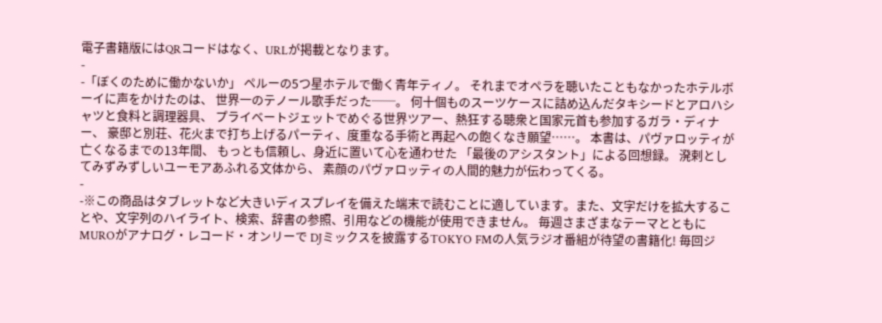電子書籍版にはQRコードはなく、URLが掲載となります。
-
-「ぼくのために働かないか」 ペルーの5つ星ホテルで働く青年ティノ。 それまでオペラを聴いたこともなかったホテルボーイに声をかけたのは、 世界一のテノール歌手だった──。 何十個ものスーツケースに詰め込んだタキシードとアロハシャツと食料と調理器具、 プライベートジェットでめぐる世界ツアー、熱狂する聴衆と国家元首も参加するガラ・ディナー、 豪邸と別荘、花火まで打ち上げるパーティ、度重なる手術と再起への飽くなき願望……。 本書は、パヴァロッティが亡くなるまでの13年間、 もっとも信頼し、身近に置いて心を通わせた 「最後のアシスタント」による回想録。 溌剌としてみずみずしいユーモアあふれる文体から、 素顔のパヴァロッティの人間的魅力が伝わってくる。
-
-※この商品はタブレットなど大きいディスプレイを備えた端末で読むことに適しています。また、文字だけを拡大することや、文字列のハイライト、検索、辞書の参照、引用などの機能が使用できません。 毎週さまざまなテーマとともにMUROがアナログ・レコード・オンリーで DJミックスを披露するTOKYO FMの人気ラジオ番組が待望の書籍化! 毎回ジ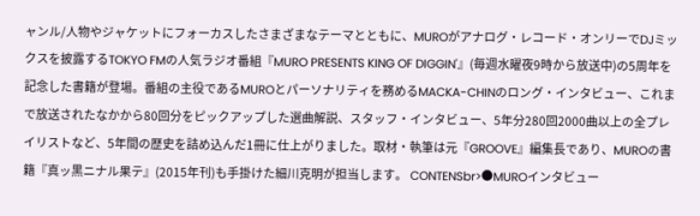ャンル/人物やジャケットにフォーカスしたさまざまなテーマとともに、MUROがアナログ・レコード・オンリーでDJミックスを披露するTOKYO FMの人気ラジオ番組『MURO PRESENTS KING OF DIGGIN'』(毎週水曜夜9時から放送中)の5周年を記念した書籍が登場。番組の主役であるMUROとパーソナリティを務めるMACKA-CHINのロング・インタビュー、これまで放送されたなかから80回分をピックアップした選曲解説、スタッフ・インタビュー、5年分280回2000曲以上の全プレイリストなど、5年間の歴史を詰め込んだ1冊に仕上がりました。取材・執筆は元『GROOVE』編集長であり、MUROの書籍『真ッ黒ニナル果テ』(2015年刊)も手掛けた細川克明が担当します。 CONTENSbr>●MUROインタビュー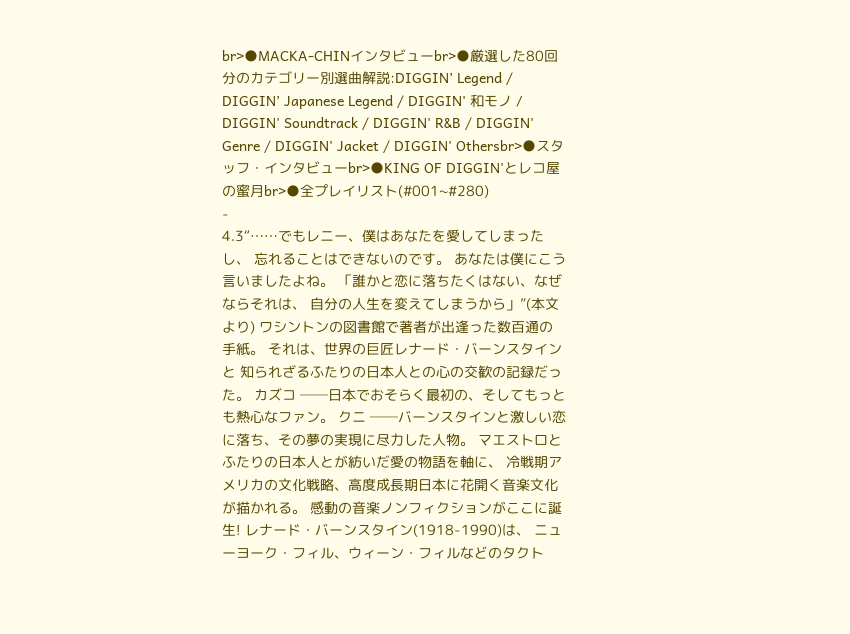br>●MACKA-CHINインタビューbr>●厳選した80回分のカテゴリー別選曲解説:DIGGIN’ Legend / DIGGIN’ Japanese Legend / DIGGIN' 和モノ / DIGGIN' Soundtrack / DIGGIN' R&B / DIGGIN' Genre / DIGGIN' Jacket / DIGGIN' Othersbr>●スタッフ・インタビューbr>●KING OF DIGGIN'とレコ屋の蜜月br>●全プレイリスト(#001~#280)
-
4.3“……でもレニー、僕はあなたを愛してしまったし、 忘れることはできないのです。 あなたは僕にこう言いましたよね。 「誰かと恋に落ちたくはない、なぜならそれは、 自分の人生を変えてしまうから」”(本文より) ワシントンの図書館で著者が出逢った数百通の手紙。 それは、世界の巨匠レナード・バーンスタインと 知られざるふたりの日本人との心の交歓の記録だった。 カズコ ──日本でおそらく最初の、そしてもっとも熱心なファン。 クニ ──バーンスタインと激しい恋に落ち、その夢の実現に尽力した人物。 マエストロとふたりの日本人とが紡いだ愛の物語を軸に、 冷戦期アメリカの文化戦略、高度成長期日本に花開く音楽文化が描かれる。 感動の音楽ノンフィクションがここに誕生! レナード・バーンスタイン(1918-1990)は、 ニューヨーク・フィル、ウィーン・フィルなどのタクト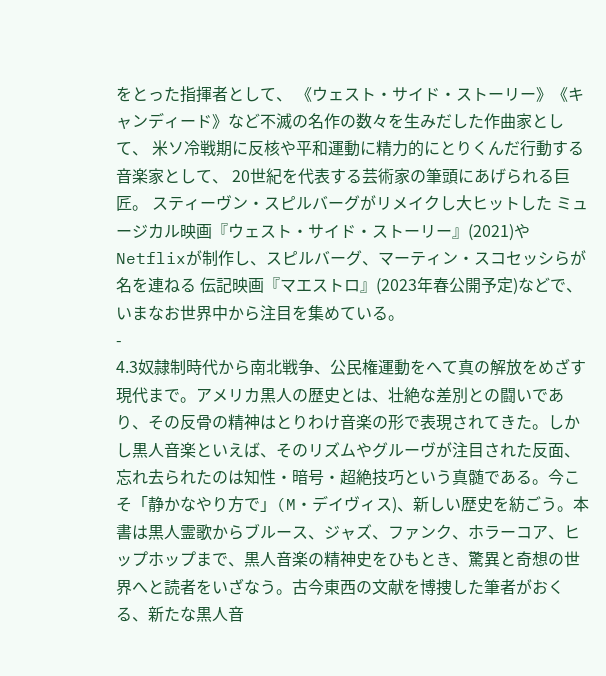をとった指揮者として、 《ウェスト・サイド・ストーリー》《キャンディード》など不滅の名作の数々を生みだした作曲家として、 米ソ冷戦期に反核や平和運動に精力的にとりくんだ行動する音楽家として、 20世紀を代表する芸術家の筆頭にあげられる巨匠。 スティーヴン・スピルバーグがリメイクし大ヒットした ミュージカル映画『ウェスト・サイド・ストーリー』(2021)や Netflixが制作し、スピルバーグ、マーティン・スコセッシらが名を連ねる 伝記映画『マエストロ』(2023年春公開予定)などで、 いまなお世界中から注目を集めている。
-
4.3奴隷制時代から南北戦争、公民権運動をへて真の解放をめざす現代まで。アメリカ黒人の歴史とは、壮絶な差別との闘いであり、その反骨の精神はとりわけ音楽の形で表現されてきた。しかし黒人音楽といえば、そのリズムやグルーヴが注目された反面、忘れ去られたのは知性・暗号・超絶技巧という真髄である。今こそ「静かなやり方で」(M・デイヴィス)、新しい歴史を紡ごう。本書は黒人霊歌からブルース、ジャズ、ファンク、ホラーコア、ヒップホップまで、黒人音楽の精神史をひもとき、驚異と奇想の世界へと読者をいざなう。古今東西の文献を博捜した筆者がおくる、新たな黒人音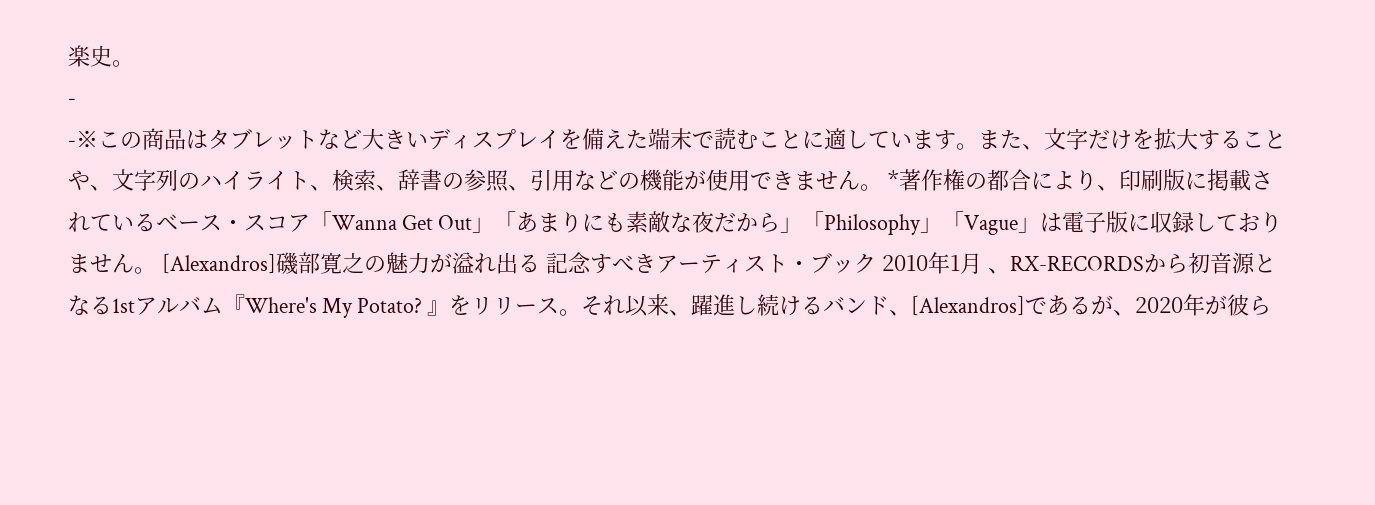楽史。
-
-※この商品はタブレットなど大きいディスプレイを備えた端末で読むことに適しています。また、文字だけを拡大することや、文字列のハイライト、検索、辞書の参照、引用などの機能が使用できません。 *著作権の都合により、印刷版に掲載されているベース・スコア「Wanna Get Out」「あまりにも素敵な夜だから」「Philosophy」「Vague」は電子版に収録しておりません。 [Alexandros]磯部寛之の魅力が溢れ出る 記念すべきアーティスト・ブック 2010年1月 、RX-RECORDSから初音源となる1stアルバム『Where's My Potato? 』をリリース。それ以来、躍進し続けるバンド、[Alexandros]であるが、2020年が彼ら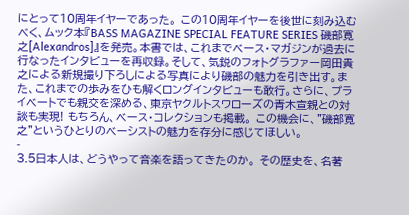にとって10周年イヤーであった。 この10周年イヤーを後世に刻み込むべく、ムック本『BASS MAGAZINE SPECIAL FEATURE SERIES 磯部寛之[Alexandros]』を発売。本書では、これまでベース・マガジンが過去に行なったインタビューを再収録。そして、気鋭のフォトグラファー岡田貴之による新規撮り下ろしによる写真により磯部の魅力を引き出す。また、これまでの歩みをひも解くロングインタビューも敢行。さらに、プライベートでも親交を深める、東京ヤクルトスワローズの青木宣親との対談も実現! もちろん、ベース・コレクションも掲載。 この機会に、"磯部寛之"というひとりのベーシストの魅力を存分に感じてほしい。
-
3.5日本人は、どうやって音楽を語ってきたのか。 その歴史を、名著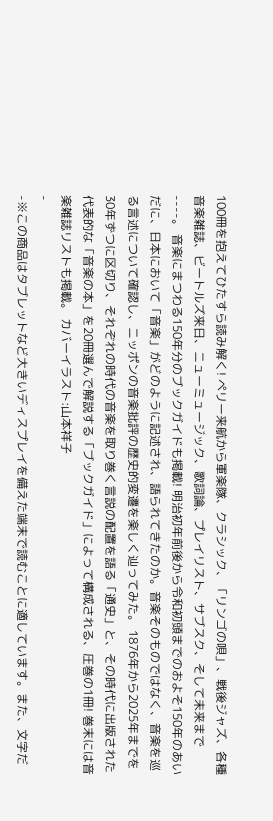100冊を抱えてひたすら読み解く! ペリー来航から軍楽隊、クラシック、「リンゴの唄」、戦後ジャズ、各種音楽雑誌、ビートルズ来日、ニューミュージック、歌詞論、プレイリスト、サブスク、そして未来まで----。 音楽にまつわる150年分のブックガイドも掲載! 明治初年前後から令和初頭までのおよそ150年のあいだに、日本において「音楽」がどのように記述され、語られてきたのか。音楽そのものではなく、音楽を巡る言述について確認し、ニッポンの音楽批評の歴史的変遷を楽しく辿ってみた。 1876年から2025年までを30年ずつに区切り、それぞれの時代の音楽を取り巻く言説の配置を語る「通史」と、その時代に出版された代表的な「音楽の本」を20冊選んで解説する「ブックガイド」によって構成される、圧巻の1冊! 巻末には音楽雑誌リストも掲載。 カバーイラスト:山本祥子
-
-※この商品はタブレットなど大きいディスプレイを備えた端末で読むことに適しています。また、文字だ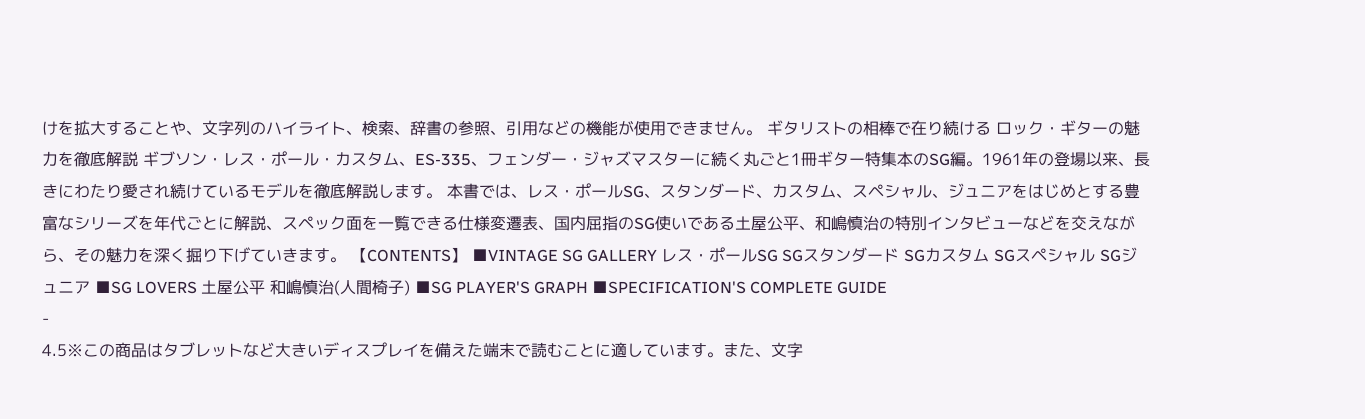けを拡大することや、文字列のハイライト、検索、辞書の参照、引用などの機能が使用できません。 ギタリストの相棒で在り続ける ロック・ギターの魅力を徹底解説 ギブソン・レス・ポール・カスタム、ES-335、フェンダー・ジャズマスターに続く丸ごと1冊ギター特集本のSG編。1961年の登場以来、長きにわたり愛され続けているモデルを徹底解説します。 本書では、レス・ポールSG、スタンダード、カスタム、スペシャル、ジュニアをはじめとする豊富なシリーズを年代ごとに解説、スペック面を一覧できる仕様変遷表、国内屈指のSG使いである土屋公平、和嶋慎治の特別インタビューなどを交えながら、その魅力を深く掘り下げていきます。 【CONTENTS】 ■VINTAGE SG GALLERY レス・ポールSG SGスタンダード SGカスタム SGスペシャル SGジュニア ■SG LOVERS 土屋公平 和嶋慎治(人間椅子) ■SG PLAYER'S GRAPH ■SPECIFICATION'S COMPLETE GUIDE
-
4.5※この商品はタブレットなど大きいディスプレイを備えた端末で読むことに適しています。また、文字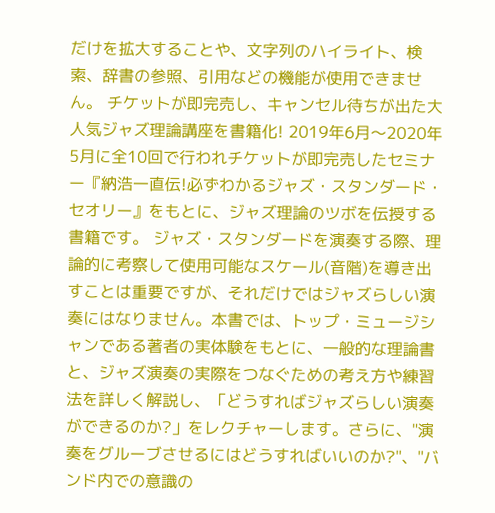だけを拡大することや、文字列のハイライト、検索、辞書の参照、引用などの機能が使用できません。 チケットが即完売し、キャンセル待ちが出た大人気ジャズ理論講座を書籍化! 2019年6月〜2020年5月に全10回で行われチケットが即完売したセミナー『納浩一直伝!必ずわかるジャズ・スタンダード・セオリー』をもとに、ジャズ理論のツボを伝授する書籍です。 ジャズ・スタンダードを演奏する際、理論的に考察して使用可能なスケール(音階)を導き出すことは重要ですが、それだけではジャズらしい演奏にはなりません。本書では、トップ・ミュージシャンである著者の実体験をもとに、一般的な理論書と、ジャズ演奏の実際をつなぐための考え方や練習法を詳しく解説し、「どうすればジャズらしい演奏ができるのか?」をレクチャーします。さらに、"演奏をグルーブさせるにはどうすればいいのか?"、"バンド内での意識の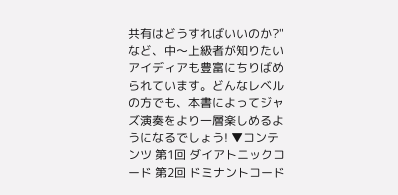共有はどうすればいいのか?"など、中〜上級者が知りたいアイディアも豊富にちりばめられています。どんなレベルの方でも、本書によってジャズ演奏をより一層楽しめるようになるでしょう! ▼コンテンツ 第1回 ダイアトニックコード 第2回 ドミナントコード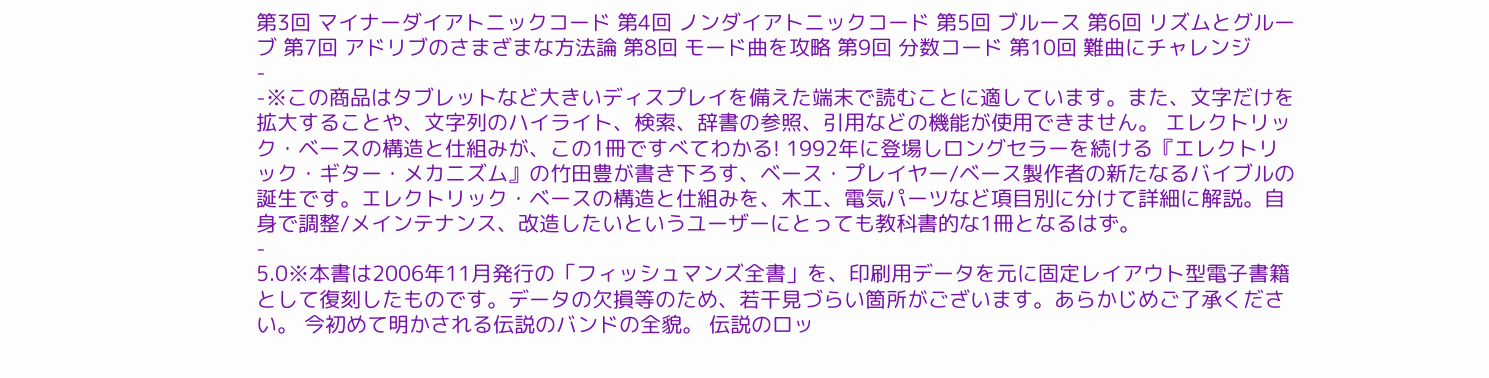第3回 マイナーダイアトニックコード 第4回 ノンダイアトニックコード 第5回 ブルース 第6回 リズムとグルーブ 第7回 アドリブのさまざまな方法論 第8回 モード曲を攻略 第9回 分数コード 第10回 難曲にチャレンジ
-
-※この商品はタブレットなど大きいディスプレイを備えた端末で読むことに適しています。また、文字だけを拡大することや、文字列のハイライト、検索、辞書の参照、引用などの機能が使用できません。 エレクトリック・ベースの構造と仕組みが、この1冊ですべてわかる! 1992年に登場しロングセラーを続ける『エレクトリック・ギター・メカニズム』の竹田豊が書き下ろす、ベース・プレイヤー/ベース製作者の新たなるバイブルの誕生です。エレクトリック・ベースの構造と仕組みを、木工、電気パーツなど項目別に分けて詳細に解説。自身で調整/メインテナンス、改造したいというユーザーにとっても教科書的な1冊となるはず。
-
5.0※本書は2006年11月発行の「フィッシュマンズ全書」を、印刷用データを元に固定レイアウト型電子書籍として復刻したものです。データの欠損等のため、若干見づらい箇所がございます。あらかじめご了承ください。 今初めて明かされる伝説のバンドの全貌。 伝説のロッ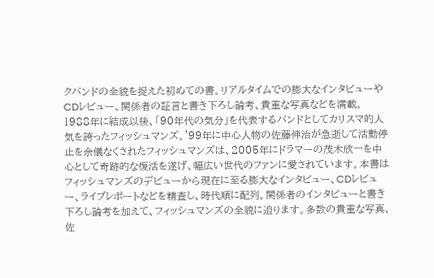クバンドの全貌を捉えた初めての書。リアルタイムでの膨大なインタビューやCDレビュー、関係者の証言と書き下ろし論考、貴重な写真などを満載。 1988年に結成以後、「90年代の気分」を代表するバンドとしてカリスマ的人気を誇ったフィッシュマンズ。'99年に中心人物の佐藤伸治が急逝して活動停止を余儀なくされたフィッシュマンズは、2005年にドラマーの茂木欣一を中心として奇跡的な復活を遂げ、幅広い世代のファンに愛されています。本書はフィッシュマンズのデビューから現在に至る膨大なインタビュー、CDレビュー、ライブレポートなどを精査し、時代順に配列。関係者のインタビューと書き下ろし論考を加えて、フィッシュマンズの全貌に迫ります。多数の貴重な写真、佐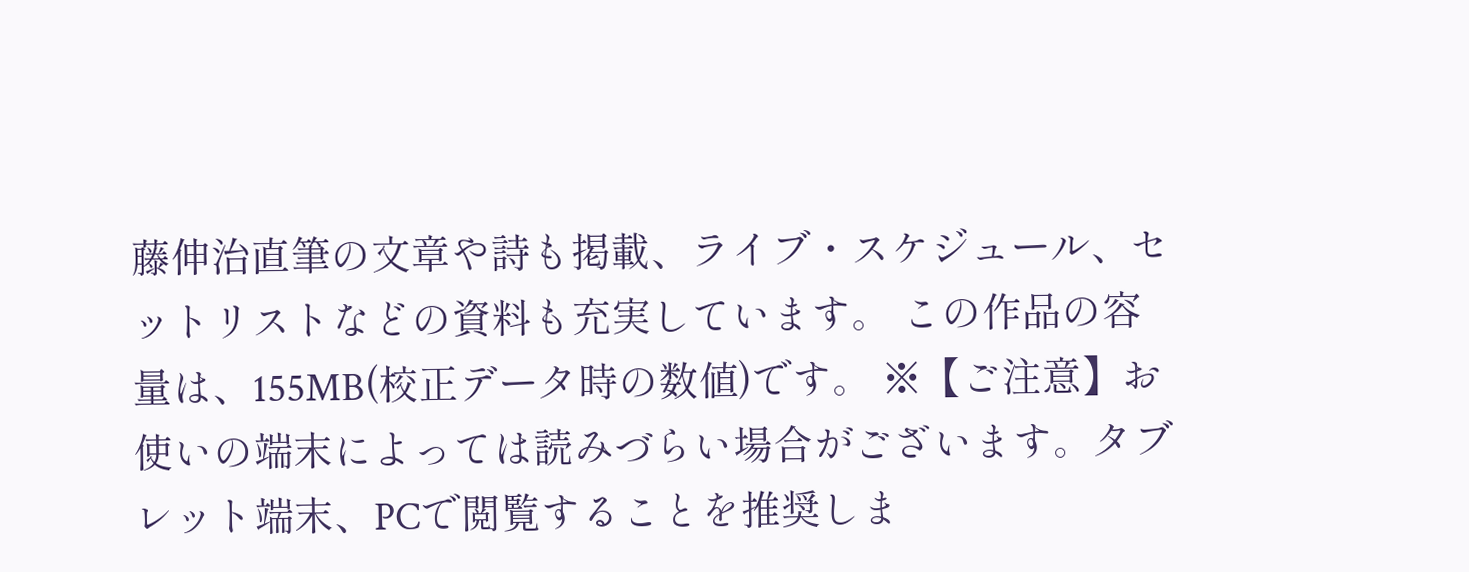藤伸治直筆の文章や詩も掲載、ライブ・スケジュール、セットリストなどの資料も充実しています。 この作品の容量は、155MB(校正データ時の数値)です。 ※【ご注意】お使いの端末によっては読みづらい場合がございます。タブレット端末、PCで閲覧することを推奨しま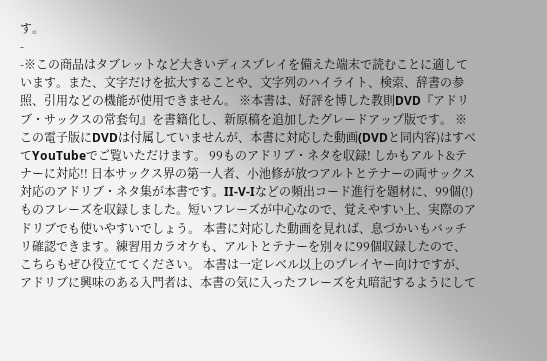す。
-
-※この商品はタブレットなど大きいディスプレイを備えた端末で読むことに適しています。また、文字だけを拡大することや、文字列のハイライト、検索、辞書の参照、引用などの機能が使用できません。 ※本書は、好評を博した教則DVD『アドリブ・サックスの常套句』を書籍化し、新原稿を追加したグレードアップ版です。 ※この電子版にDVDは付属していませんが、本書に対応した動画(DVDと同内容)はすべてYouTubeでご覧いただけます。 99ものアドリブ・ネタを収録! しかもアルト&テナーに対応!! 日本サックス界の第一人者、小池修が放つアルトとテナーの両サックス対応のアドリブ・ネタ集が本書です。II-V-Iなどの頻出コード進行を題材に、99個(!)ものフレーズを収録しました。短いフレーズが中心なので、覚えやすい上、実際のアドリブでも使いやすいでしょう。 本書に対応した動画を見れば、息づかいもバッチリ確認できます。練習用カラオケも、アルトとテナーを別々に99個収録したので、こちらもぜひ役立ててください。 本書は一定レベル以上のプレイヤー向けですが、アドリブに興味のある入門者は、本書の気に入ったフレーズを丸暗記するようにして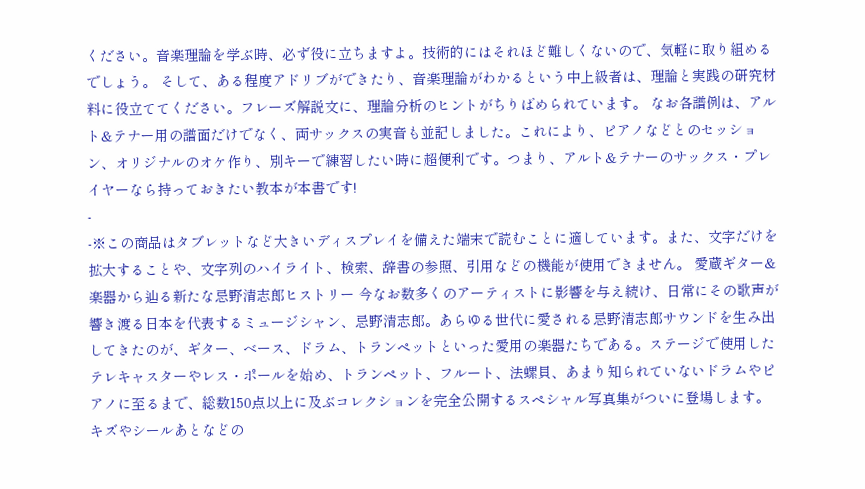ください。音楽理論を学ぶ時、必ず役に立ちますよ。技術的にはそれほど難しくないので、気軽に取り組めるでしょう。 そして、ある程度アドリブができたり、音楽理論がわかるという中上級者は、理論と実践の研究材料に役立ててください。フレーズ解説文に、理論分析のヒントがちりばめられています。 なお各譜例は、アルト&テナー用の譜面だけでなく、両サックスの実音も並記しました。これにより、ピアノなどとのセッション、オリジナルのオケ作り、別キーで練習したい時に超便利です。つまり、アルト&テナーのサックス・プレイヤーなら持っておきたい教本が本書です!
-
-※この商品はタブレットなど大きいディスプレイを備えた端末で読むことに適しています。また、文字だけを拡大することや、文字列のハイライト、検索、辞書の参照、引用などの機能が使用できません。 愛蔵ギター&楽器から辿る新たな忌野清志郎ヒストリー 今なお数多くのアーティストに影響を与え続け、日常にその歌声が響き渡る日本を代表するミュージシャン、忌野清志郎。あらゆる世代に愛される忌野清志郎サウンドを生み出してきたのが、ギター、ベース、ドラム、トランペットといった愛用の楽器たちである。ステージで使用したテレキャスターやレス・ポールを始め、トランペット、フルート、法螺貝、あまり知られていないドラムやピアノに至るまで、総数150点以上に及ぶコレクションを完全公開するスペシャル写真集がついに登場します。 キズやシールあとなどの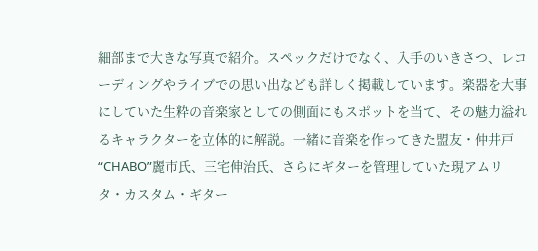細部まで大きな写真で紹介。スペックだけでなく、入手のいきさつ、レコーディングやライブでの思い出なども詳しく掲載しています。楽器を大事にしていた生粋の音楽家としての側面にもスポットを当て、その魅力溢れるキャラクターを立体的に解説。一緒に音楽を作ってきた盟友・仲井戸“CHABO”麗市氏、三宅伸治氏、さらにギターを管理していた現アムリタ・カスタム・ギター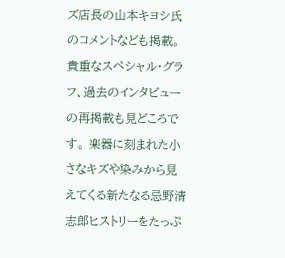ズ店長の山本キヨシ氏のコメントなども掲載。貴重なスペシャル・グラフ、過去のインタビューの再掲載も見どころです。 楽器に刻まれた小さなキズや染みから見えてくる新たなる忌野清志郎ヒストリーをたっぷ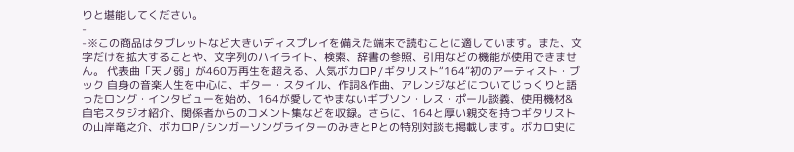りと堪能してください。
-
-※この商品はタブレットなど大きいディスプレイを備えた端末で読むことに適しています。また、文字だけを拡大することや、文字列のハイライト、検索、辞書の参照、引用などの機能が使用できません。 代表曲「天ノ弱」が460万再生を超える、人気ボカロP/ギタリスト“164”初のアーティスト・ブック 自身の音楽人生を中心に、ギター・スタイル、作詞&作曲、アレンジなどについてじっくりと語ったロング・インタビューを始め、164が愛してやまないギブソン・レス・ポール談義、使用機材&自宅スタジオ紹介、関係者からのコメント集などを収録。さらに、164と厚い親交を持つギタリストの山岸竜之介、ボカロP/シンガーソングライターのみきとPとの特別対談も掲載します。ボカロ史に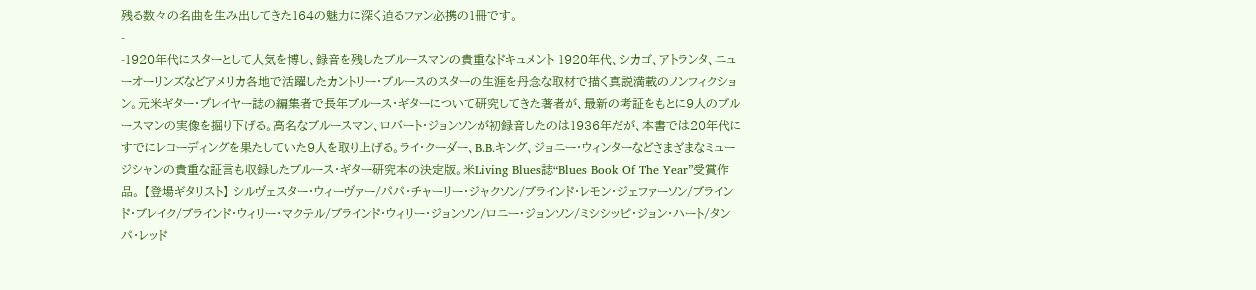残る数々の名曲を生み出してきた164の魅力に深く迫るファン必携の1冊です。
-
-1920年代にスターとして人気を博し、録音を残したブルースマンの貴重なドキュメント 1920年代、シカゴ、アトランタ、ニューオーリンズなどアメリカ各地で活躍したカントリー・ブルースのスターの生涯を丹念な取材で描く真説満載のノンフィクション。元米ギター・プレイヤー誌の編集者で長年ブルース・ギターについて研究してきた著者が、最新の考証をもとに9人のブルースマンの実像を掘り下げる。高名なブルースマン、ロバート・ジョンソンが初録音したのは1936年だが、本書では20年代にすでにレコーディングを果たしていた9人を取り上げる。ライ・クーダー、B.B.キング、ジョニー・ウィンターなどさまざまなミュージシャンの貴重な証言も収録したブルース・ギター研究本の決定版。米Living Blues誌“Blues Book Of The Year”受賞作品。 【登場ギタリスト】 シルヴェスター・ウィーヴァー/パパ・チャーリー・ジャクソン/ブラインド・レモン・ジェファーソン/ブラインド・ブレイク/ブラインド・ウィリー・マクテル/ブラインド・ウィリー・ジョンソン/ロニー・ジョンソン/ミシシッピ・ジョン・ハート/タンパ・レッド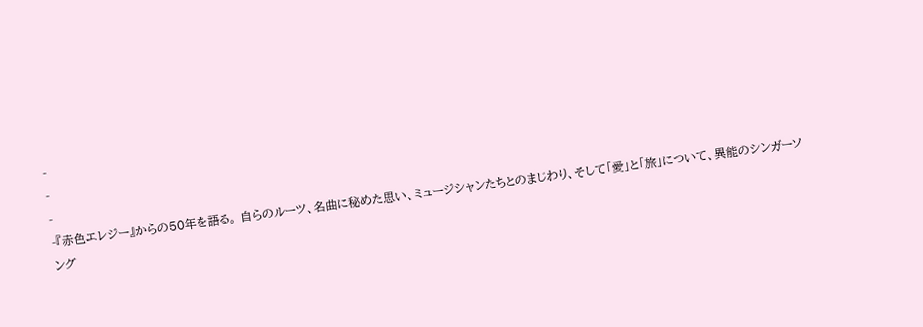-
-
-
-『赤色エレジー』からの50年を語る。 自らのルーツ、名曲に秘めた思い、ミュージシャンたちとのまじわり、そして「愛」と「旅」について、異能のシンガーソング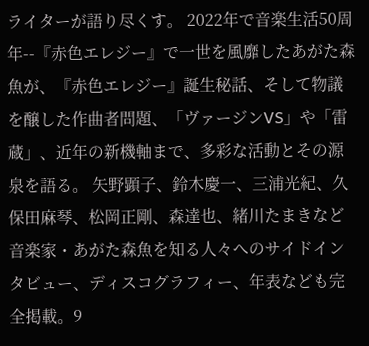ライターが語り尽くす。 2022年で音楽生活50周年--『赤色エレジー』で一世を風靡したあがた森魚が、『赤色エレジー』誕生秘話、そして物議を醸した作曲者問題、「ヴァージンVS」や「雷蔵」、近年の新機軸まで、多彩な活動とその源泉を語る。 矢野顕子、鈴木慶一、三浦光紀、久保田麻琴、松岡正剛、森達也、緒川たまきなど音楽家・あがた森魚を知る人々へのサイドインタビュー、ディスコグラフィー、年表なども完全掲載。9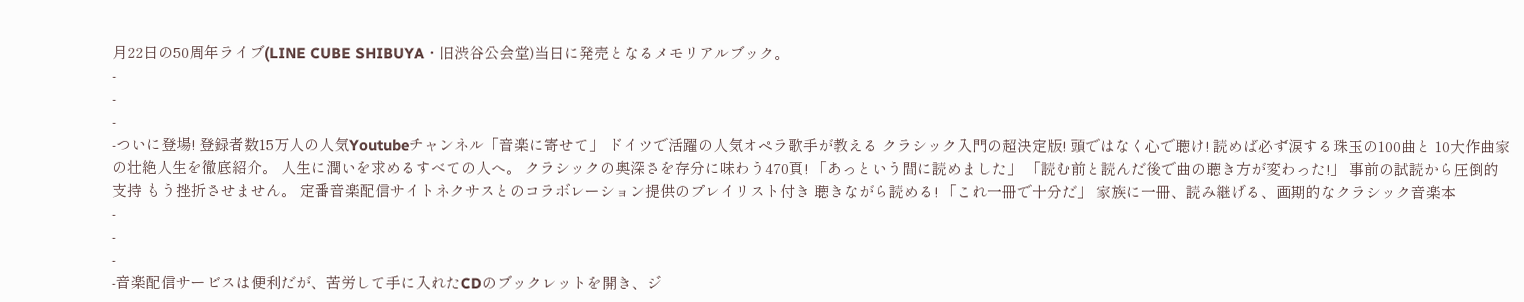月22日の50周年ライブ(LINE CUBE SHIBUYA・旧渋谷公会堂)当日に発売となるメモリアルブック。
-
-
-
-ついに登場! 登録者数15万人の人気Youtubeチャンネル「音楽に寄せて」 ドイツで活躍の人気オペラ歌手が教える クラシック入門の超決定版! 頭ではなく心で聴け! 読めば必ず涙する珠玉の100曲と 10大作曲家の壮絶人生を徹底紹介。 人生に潤いを求めるすべての人へ。 クラシックの奥深さを存分に味わう470頁! 「あっという間に読めました」 「読む前と読んだ後で曲の聴き方が変わった!」 事前の試読から圧倒的支持 もう挫折させません。 定番音楽配信サイトネクサスとのコラボレーション提供のプレイリスト付き 聴きながら読める! 「これ一冊で十分だ」 家族に一冊、読み継げる、画期的なクラシック音楽本
-
-
-
-音楽配信サービスは便利だが、苦労して手に入れたCDのブックレットを開き、ジ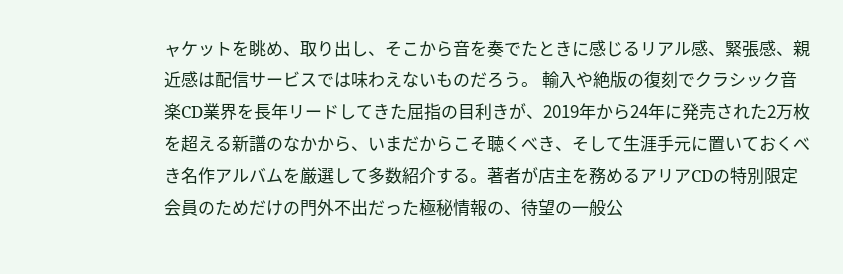ャケットを眺め、取り出し、そこから音を奏でたときに感じるリアル感、緊張感、親近感は配信サービスでは味わえないものだろう。 輸入や絶版の復刻でクラシック音楽CD業界を長年リードしてきた屈指の目利きが、2019年から24年に発売された2万枚を超える新譜のなかから、いまだからこそ聴くべき、そして生涯手元に置いておくべき名作アルバムを厳選して多数紹介する。著者が店主を務めるアリアCDの特別限定会員のためだけの門外不出だった極秘情報の、待望の一般公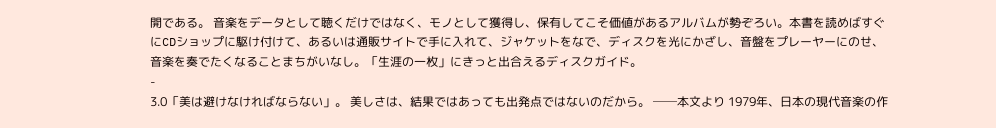開である。 音楽をデータとして聴くだけではなく、モノとして獲得し、保有してこそ価値があるアルバムが勢ぞろい。本書を読めばすぐにCDショップに駆け付けて、あるいは通販サイトで手に入れて、ジャケットをなで、ディスクを光にかざし、音盤をプレーヤーにのせ、音楽を奏でたくなることまちがいなし。「生涯の一枚」にきっと出合えるディスクガイド。
-
3.0「美は避けなければならない」。 美しさは、結果ではあっても出発点ではないのだから。 ──本文より 1979年、日本の現代音楽の作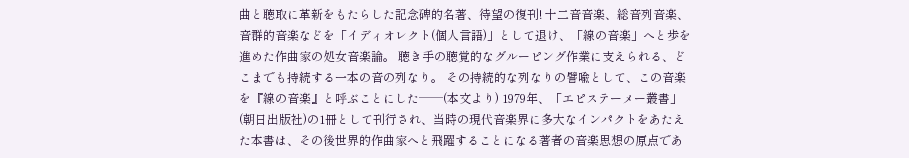曲と聴取に革新をもたらした記念碑的名著、待望の復刊! 十二音音楽、総音列音楽、音群的音楽などを「イディオレクト(個人言語)」として退け、「線の音楽」へと歩を進めた作曲家の処女音楽論。 聴き手の聴覚的なグルーピング作業に支えられる、どこまでも持続する一本の音の列なり。 その持続的な列なりの譬喩として、この音楽を『線の音楽』と呼ぶことにした──(本文より) 1979年、「エピステーメー叢書」(朝日出版社)の1冊として刊行され、当時の現代音楽界に多大なインパクトをあたえた本書は、その後世界的作曲家へと飛躍することになる著者の音楽思想の原点であ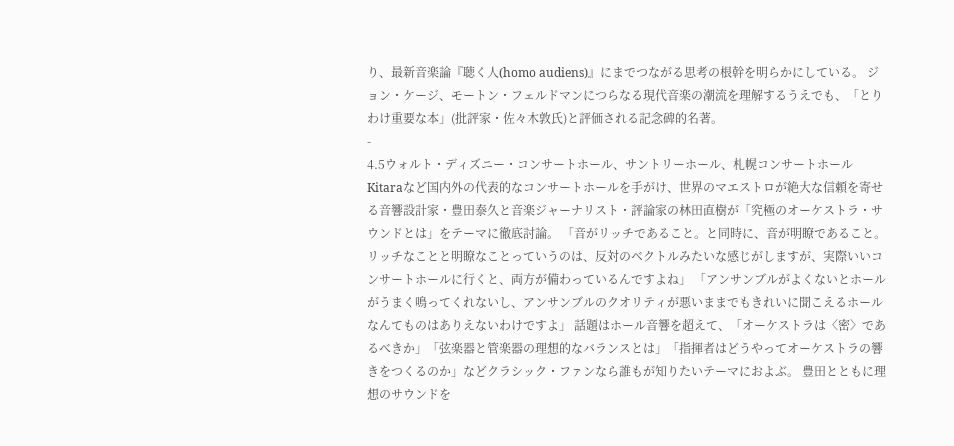り、最新音楽論『聴く人(homo audiens)』にまでつながる思考の根幹を明らかにしている。 ジョン・ケージ、モートン・フェルドマンにつらなる現代音楽の潮流を理解するうえでも、「とりわけ重要な本」(批評家・佐々木敦氏)と評価される記念碑的名著。
-
4.5ウォルト・ディズニー・コンサートホール、サントリーホール、札幌コンサートホールKitaraなど国内外の代表的なコンサートホールを手がけ、世界のマエストロが絶大な信頼を寄せる音響設計家・豊田泰久と音楽ジャーナリスト・評論家の林田直樹が「究極のオーケストラ・サウンドとは」をテーマに徹底討論。 「音がリッチであること。と同時に、音が明瞭であること。リッチなことと明瞭なことっていうのは、反対のベクトルみたいな感じがしますが、実際いいコンサートホールに行くと、両方が備わっているんですよね」 「アンサンブルがよくないとホールがうまく鳴ってくれないし、アンサンブルのクオリティが悪いままでもきれいに聞こえるホールなんてものはありえないわけですよ」 話題はホール音響を超えて、「オーケストラは〈密〉であるべきか」「弦楽器と管楽器の理想的なバランスとは」「指揮者はどうやってオーケストラの響きをつくるのか」などクラシック・ファンなら誰もが知りたいテーマにおよぶ。 豊田とともに理想のサウンドを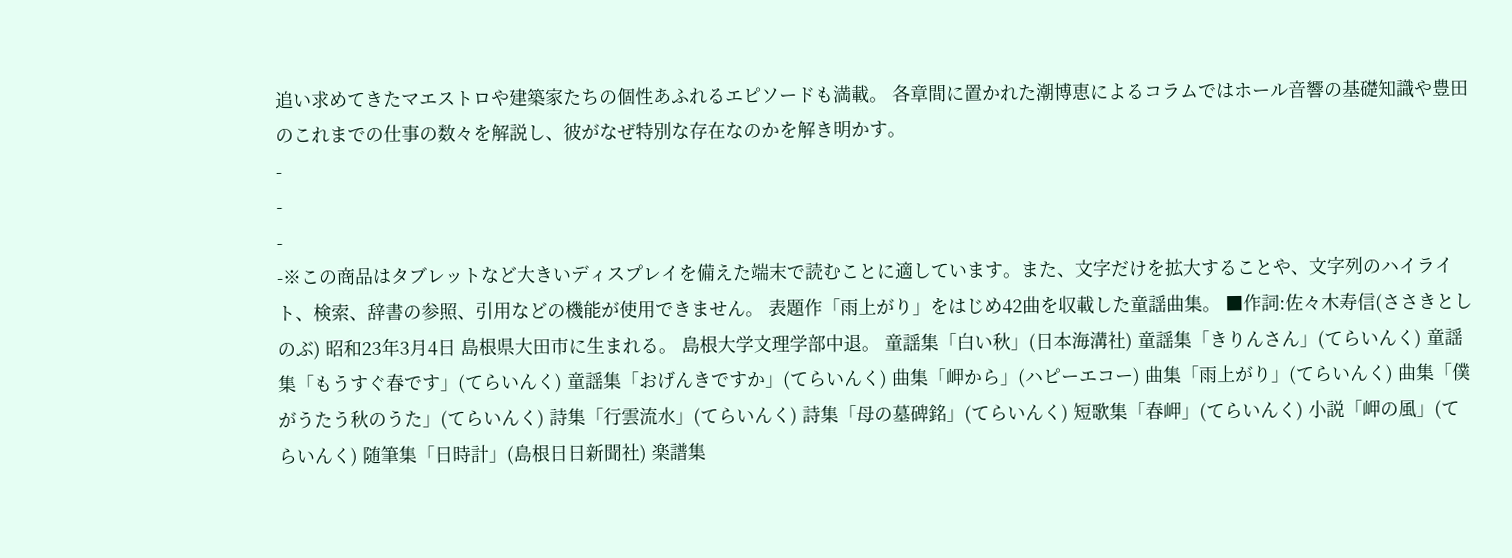追い求めてきたマエストロや建築家たちの個性あふれるエピソードも満載。 各章間に置かれた潮博恵によるコラムではホール音響の基礎知識や豊田のこれまでの仕事の数々を解説し、彼がなぜ特別な存在なのかを解き明かす。
-
-
-
-※この商品はタブレットなど大きいディスプレイを備えた端末で読むことに適しています。また、文字だけを拡大することや、文字列のハイライト、検索、辞書の参照、引用などの機能が使用できません。 表題作「雨上がり」をはじめ42曲を収載した童謡曲集。 ■作詞:佐々木寿信(ささきとしのぶ) 昭和23年3月4日 島根県大田市に生まれる。 島根大学文理学部中退。 童謡集「白い秋」(日本海溝社) 童謡集「きりんさん」(てらいんく) 童謡集「もうすぐ春です」(てらいんく) 童謡集「おげんきですか」(てらいんく) 曲集「岬から」(ハピーエコー) 曲集「雨上がり」(てらいんく) 曲集「僕がうたう秋のうた」(てらいんく) 詩集「行雲流水」(てらいんく) 詩集「母の墓碑銘」(てらいんく) 短歌集「春岬」(てらいんく) 小説「岬の風」(てらいんく) 随筆集「日時計」(島根日日新聞社) 楽譜集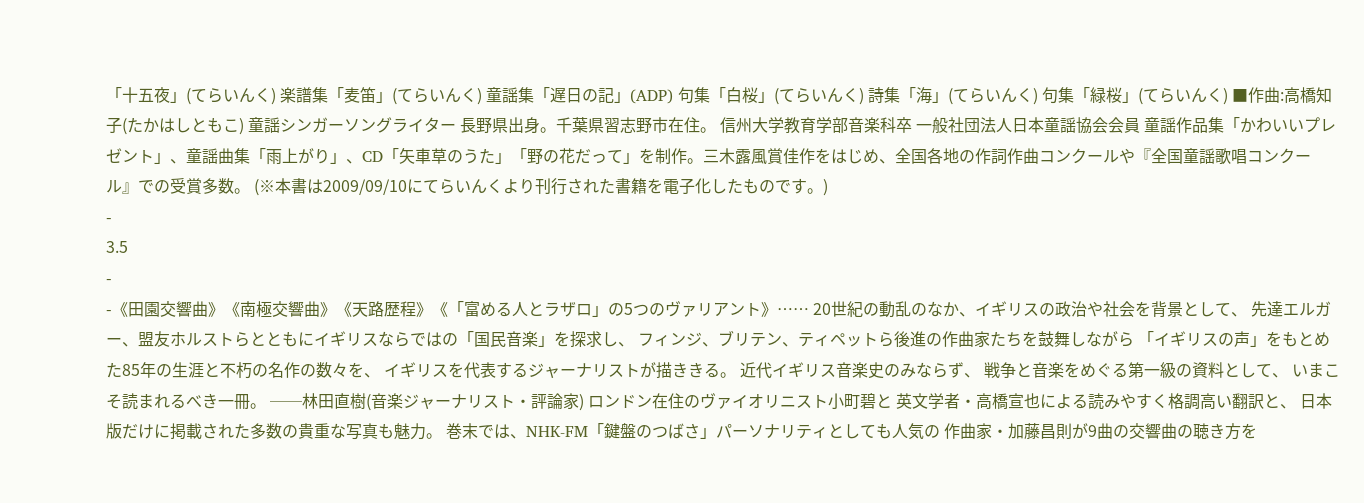「十五夜」(てらいんく) 楽譜集「麦笛」(てらいんく) 童謡集「遅日の記」(ADP) 句集「白桜」(てらいんく) 詩集「海」(てらいんく) 句集「緑桜」(てらいんく) ■作曲:高橋知子(たかはしともこ) 童謡シンガーソングライター 長野県出身。千葉県習志野市在住。 信州大学教育学部音楽科卒 一般社団法人日本童謡協会会員 童謡作品集「かわいいプレゼント」、童謡曲集「雨上がり」、CD「矢車草のうた」「野の花だって」を制作。三木露風賞佳作をはじめ、全国各地の作詞作曲コンクールや『全国童謡歌唱コンクール』での受賞多数。 (※本書は2009/09/10にてらいんくより刊行された書籍を電子化したものです。)
-
3.5
-
-《田園交響曲》《南極交響曲》《天路歴程》《「富める人とラザロ」の5つのヴァリアント》…… 20世紀の動乱のなか、イギリスの政治や社会を背景として、 先達エルガー、盟友ホルストらとともにイギリスならではの「国民音楽」を探求し、 フィンジ、ブリテン、ティペットら後進の作曲家たちを鼓舞しながら 「イギリスの声」をもとめた85年の生涯と不朽の名作の数々を、 イギリスを代表するジャーナリストが描ききる。 近代イギリス音楽史のみならず、 戦争と音楽をめぐる第一級の資料として、 いまこそ読まれるべき一冊。 ──林田直樹(音楽ジャーナリスト・評論家) ロンドン在住のヴァイオリニスト小町碧と 英文学者・高橋宣也による読みやすく格調高い翻訳と、 日本版だけに掲載された多数の貴重な写真も魅力。 巻末では、NHK-FM「鍵盤のつばさ」パーソナリティとしても人気の 作曲家・加藤昌則が9曲の交響曲の聴き方を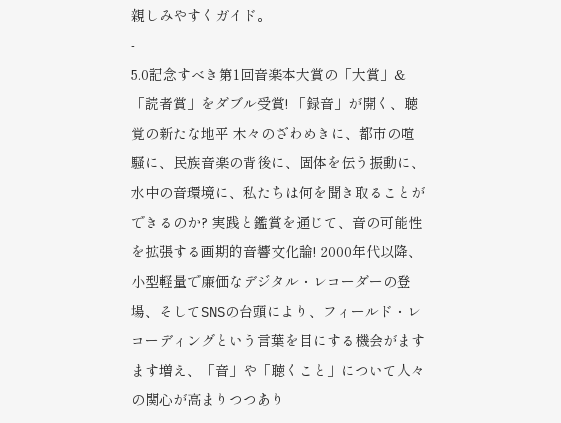親しみやすくガイド。
-
5.0記念すべき第1回音楽本大賞の「大賞」&「読者賞」をダブル受賞! 「録音」が開く、聴覚の新たな地平 木々のざわめきに、都市の喧騒に、民族音楽の背後に、固体を伝う振動に、水中の音環境に、私たちは何を聞き取ることができるのか? 実践と鑑賞を通じて、音の可能性を拡張する画期的音響文化論! 2000年代以降、小型軽量で廉価なデジタル・レコーダーの登場、そしてSNSの台頭により、フィールド・レコーディングという言葉を目にする機会がますます増え、「音」や「聴くこと」について人々の関心が高まりつつあり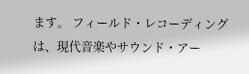ます。 フィールド・レコーディングは、現代音楽やサウンド・アー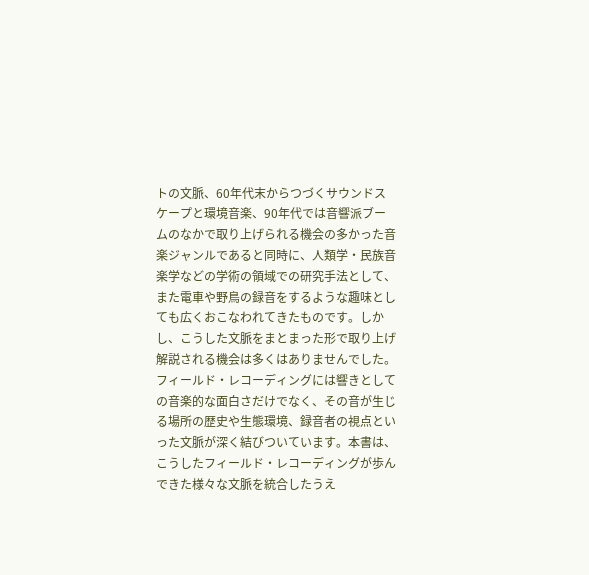トの文脈、60年代末からつづくサウンドスケープと環境音楽、90年代では音響派ブームのなかで取り上げられる機会の多かった音楽ジャンルであると同時に、人類学・民族音楽学などの学術の領域での研究手法として、また電車や野鳥の録音をするような趣味としても広くおこなわれてきたものです。しかし、こうした文脈をまとまった形で取り上げ解説される機会は多くはありませんでした。 フィールド・レコーディングには響きとしての音楽的な面白さだけでなく、その音が生じる場所の歴史や生態環境、録音者の視点といった文脈が深く結びついています。本書は、こうしたフィールド・レコーディングが歩んできた様々な文脈を統合したうえ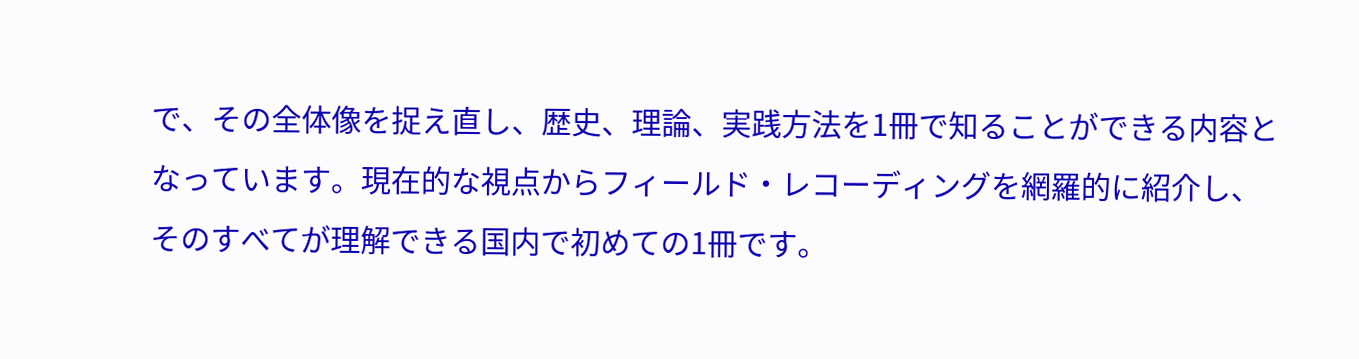で、その全体像を捉え直し、歴史、理論、実践方法を1冊で知ることができる内容となっています。現在的な視点からフィールド・レコーディングを網羅的に紹介し、そのすべてが理解できる国内で初めての1冊です。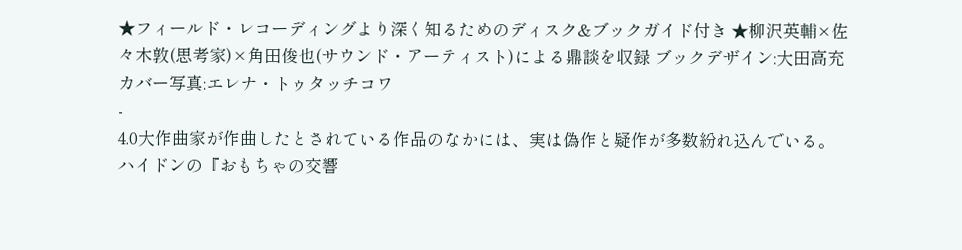★フィールド・レコーディングより深く知るためのディスク&ブックガイド付き ★柳沢英輔×佐々木敦(思考家)×角田俊也(サウンド・アーティスト)による鼎談を収録 ブックデザイン:大田高充 カバー写真:エレナ・トゥタッチコワ
-
4.0大作曲家が作曲したとされている作品のなかには、実は偽作と疑作が多数紛れ込んでいる。 ハイドンの『おもちゃの交響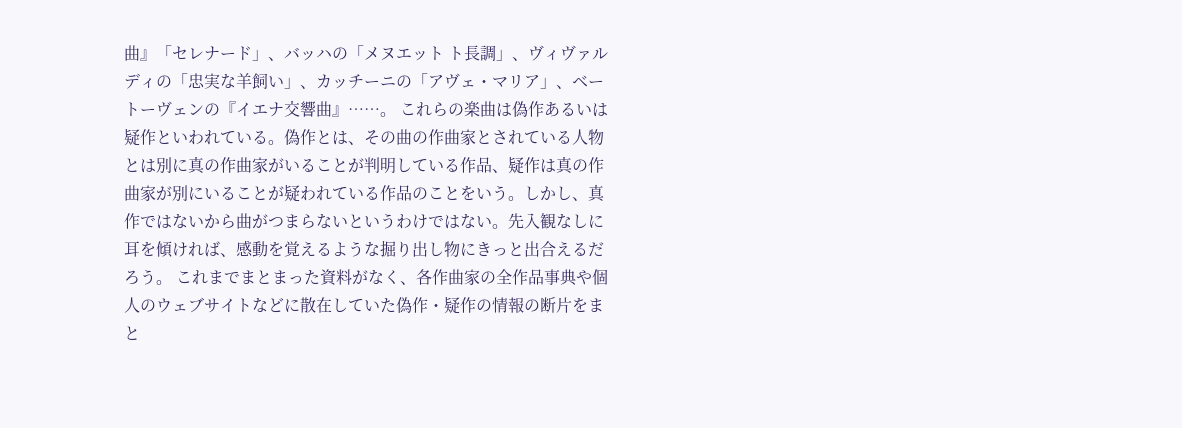曲』「セレナード」、バッハの「メヌエット ト長調」、ヴィヴァルディの「忠実な羊飼い」、カッチーニの「アヴェ・マリア」、ベートーヴェンの『イエナ交響曲』……。 これらの楽曲は偽作あるいは疑作といわれている。偽作とは、その曲の作曲家とされている人物とは別に真の作曲家がいることが判明している作品、疑作は真の作曲家が別にいることが疑われている作品のことをいう。しかし、真作ではないから曲がつまらないというわけではない。先入観なしに耳を傾ければ、感動を覚えるような掘り出し物にきっと出合えるだろう。 これまでまとまった資料がなく、各作曲家の全作品事典や個人のウェブサイトなどに散在していた偽作・疑作の情報の断片をまと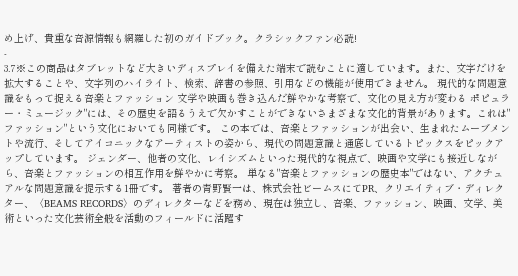め上げ、貴重な音源情報も網羅した初のガイドブック。クラシックファン必読!
-
3.7※この商品はタブレットなど大きいディスプレイを備えた端末で読むことに適しています。また、文字だけを拡大することや、文字列のハイライト、検索、辞書の参照、引用などの機能が使用できません。 現代的な問題意識をもって捉える音楽とファッション 文学や映画も巻き込んだ鮮やかな考察で、文化の見え方が変わる ポピュラー・ミュージック"には、その歴史を語るうえで欠かすことができないさまざまな文化的背景があります。これは"ファッション"という文化においても同様です。 この本では、音楽とファッションが出会い、生まれたムーブメントや流行、そしてアイコニックなアーティストの姿から、現代の問題意識と通底しているトピックスをピックアップしています。 ジェンダー、他者の文化、レイシズムといった現代的な視点で、映画や文学にも接近しながら、音楽とファッションの相互作用を鮮やかに考察。 単なる"音楽とファッションの歴史本"ではない、アクチュアルな問題意識を提示する1冊です。 著者の青野賢一は、株式会社ビームスにてPR、クリエイティブ・ディレクター、〈BEAMS RECORDS〉のディレクターなどを務め、現在は独立し、音楽、ファッション、映画、文学、美術といった文化芸術全般を活動のフィールドに活躍す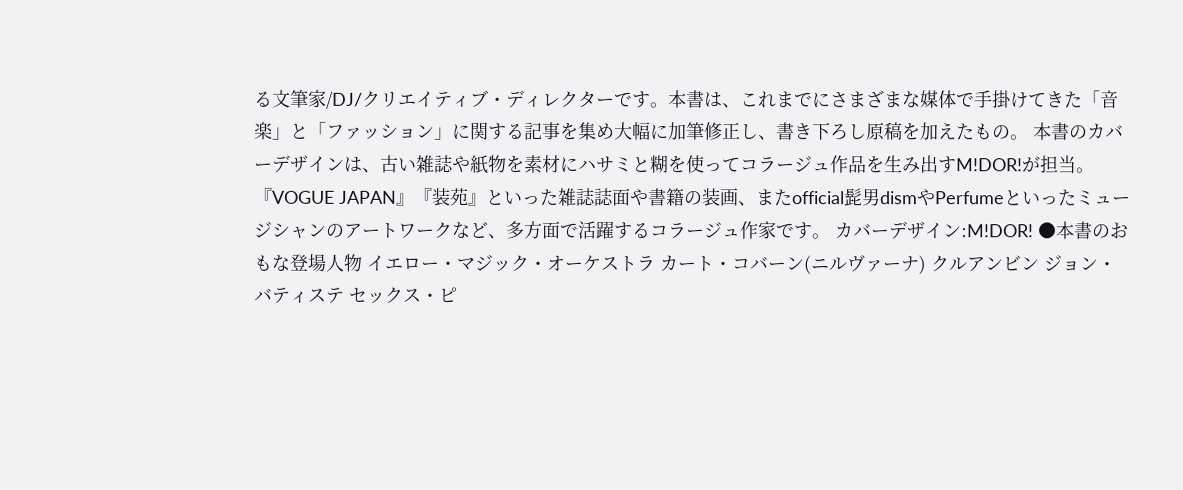る文筆家/DJ/クリエイティブ・ディレクターです。本書は、これまでにさまざまな媒体で手掛けてきた「音楽」と「ファッション」に関する記事を集め大幅に加筆修正し、書き下ろし原稿を加えたもの。 本書のカバーデザインは、古い雑誌や紙物を素材にハサミと糊を使ってコラージュ作品を生み出すM!DOR!が担当。『VOGUE JAPAN』『装苑』といった雑誌誌面や書籍の装画、またofficial髭男dismやPerfumeといったミュージシャンのアートワークなど、多方面で活躍するコラージュ作家です。 カバーデザイン:M!DOR! ●本書のおもな登場人物 イエロー・マジック・オーケストラ カート・コバーン(ニルヴァーナ) クルアンビン ジョン・バティステ セックス・ピ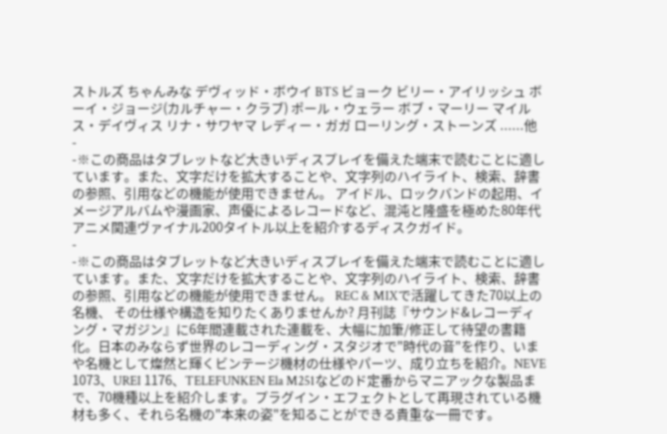ストルズ ちゃんみな デヴィッド・ボウイ BTS ビョーク ビリー・アイリッシュ ボーイ・ジョージ(カルチャー・クラブ) ポール・ウェラー ボブ・マーリー マイルス・デイヴィス リナ・サワヤマ レディー・ガガ ローリング・ストーンズ ......他
-
-※この商品はタブレットなど大きいディスプレイを備えた端末で読むことに適しています。また、文字だけを拡大することや、文字列のハイライト、検索、辞書の参照、引用などの機能が使用できません。 アイドル、ロックバンドの起用、イメージアルバムや漫画家、声優によるレコードなど、混沌と隆盛を極めた80年代アニメ関連ヴァイナル200タイトル以上を紹介するディスクガイド。
-
-※この商品はタブレットなど大きいディスプレイを備えた端末で読むことに適しています。また、文字だけを拡大することや、文字列のハイライト、検索、辞書の参照、引用などの機能が使用できません。 REC & MIXで活躍してきた70以上の名機、 その仕様や構造を知りたくありませんか? 月刊誌『サウンド&レコーディング・マガジン』に6年間連載された連載を、大幅に加筆/修正して待望の書籍化。日本のみならず世界のレコーディング・スタジオで"時代の音"を作り、いまや名機として燦然と輝くビンテージ機材の仕様やパーツ、成り立ちを紹介。NEVE 1073、UREI 1176、TELEFUNKEN Ela M251などのド定番からマニアックな製品まで、70機種以上を紹介します。プラグイン・エフェクトとして再現されている機材も多く、それら名機の"本来の姿"を知ることができる貴重な一冊です。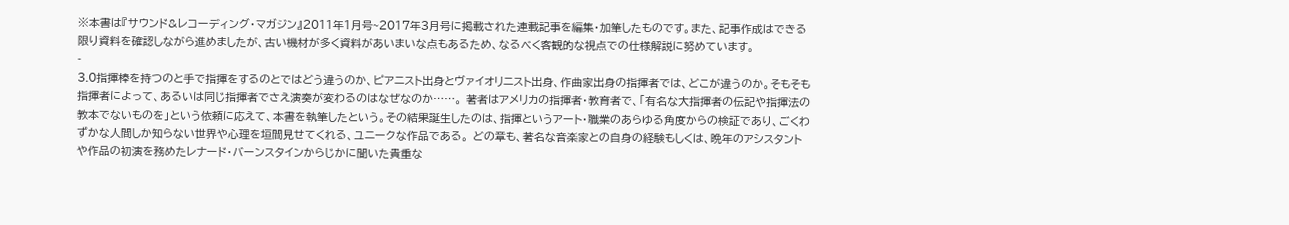※本書は『サウンド&レコーディング・マガジン』2011年1月号~2017年3月号に掲載された連載記事を編集・加筆したものです。また、記事作成はできる限り資料を確認しながら進めましたが、古い機材が多く資料があいまいな点もあるため、なるべく客観的な視点での仕様解説に努めています。
-
3.0指揮棒を持つのと手で指揮をするのとではどう違うのか、ピアニスト出身とヴァイオリニスト出身、作曲家出身の指揮者では、どこが違うのか。そもそも指揮者によって、あるいは同じ指揮者でさえ演奏が変わるのはなぜなのか……。 著者はアメリカの指揮者・教育者で、「有名な大指揮者の伝記や指揮法の教本でないものを」という依頼に応えて、本書を執筆したという。その結果誕生したのは、指揮というアート・職業のあらゆる角度からの検証であり、ごくわずかな人間しか知らない世界や心理を垣間見せてくれる、ユニークな作品である。 どの章も、著名な音楽家との自身の経験もしくは、晩年のアシスタントや作品の初演を務めたレナード・バーンスタインからじかに聞いた貴重な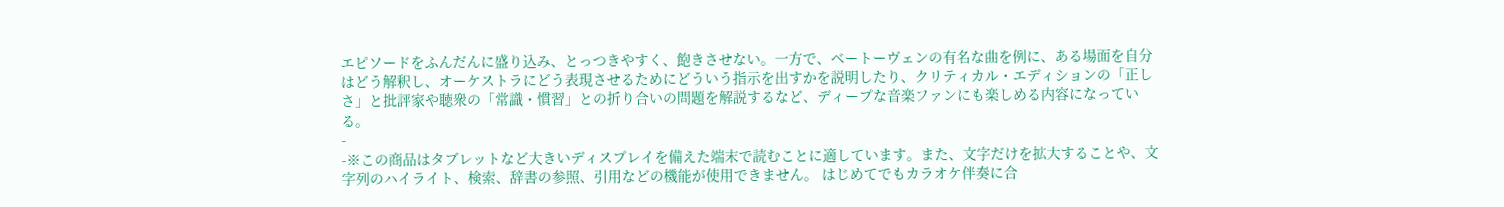エピソードをふんだんに盛り込み、とっつきやすく、飽きさせない。一方で、ベートーヴェンの有名な曲を例に、ある場面を自分はどう解釈し、オーケストラにどう表現させるためにどういう指示を出すかを説明したり、クリティカル・エディションの「正しさ」と批評家や聴衆の「常識・慣習」との折り合いの問題を解説するなど、ディープな音楽ファンにも楽しめる内容になっている。
-
-※この商品はタブレットなど大きいディスプレイを備えた端末で読むことに適しています。また、文字だけを拡大することや、文字列のハイライト、検索、辞書の参照、引用などの機能が使用できません。 はじめてでもカラオケ伴奏に合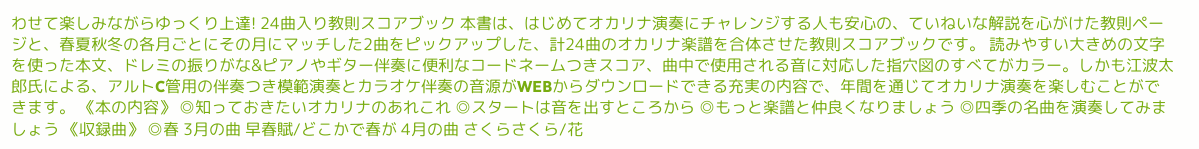わせて楽しみながらゆっくり上達! 24曲入り教則スコアブック 本書は、はじめてオカリナ演奏にチャレンジする人も安心の、ていねいな解説を心がけた教則ページと、春夏秋冬の各月ごとにその月にマッチした2曲をピックアップした、計24曲のオカリナ楽譜を合体させた教則スコアブックです。 読みやすい大きめの文字を使った本文、ドレミの振りがな&ピアノやギター伴奏に便利なコードネームつきスコア、曲中で使用される音に対応した指穴図のすべてがカラー。しかも江波太郎氏による、アルトC管用の伴奏つき模範演奏とカラオケ伴奏の音源がWEBからダウンロードできる充実の内容で、年間を通じてオカリナ演奏を楽しむことができます。 《本の内容》 ◎知っておきたいオカリナのあれこれ ◎スタートは音を出すところから ◎もっと楽譜と仲良くなりましょう ◎四季の名曲を演奏してみましょう 《収録曲》 ◎春 3月の曲 早春賦/どこかで春が 4月の曲 さくらさくら/花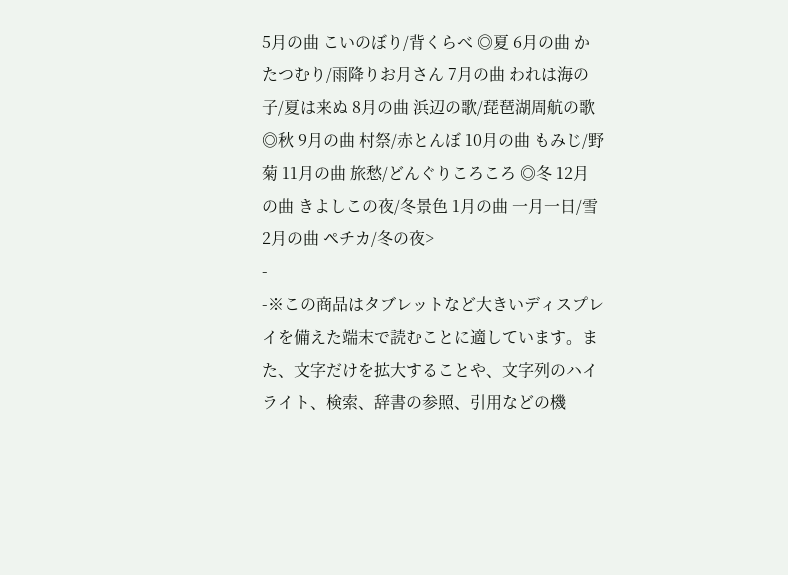5月の曲 こいのぼり/背くらべ ◎夏 6月の曲 かたつむり/雨降りお月さん 7月の曲 われは海の子/夏は来ぬ 8月の曲 浜辺の歌/琵琶湖周航の歌 ◎秋 9月の曲 村祭/赤とんぼ 10月の曲 もみじ/野菊 11月の曲 旅愁/どんぐりころころ ◎冬 12月の曲 きよしこの夜/冬景色 1月の曲 一月一日/雪 2月の曲 ペチカ/冬の夜>
-
-※この商品はタブレットなど大きいディスプレイを備えた端末で読むことに適しています。また、文字だけを拡大することや、文字列のハイライト、検索、辞書の参照、引用などの機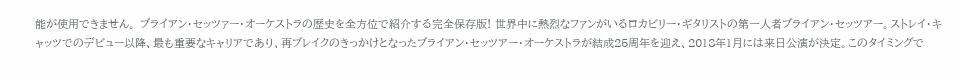能が使用できません。 ブライアン・セッツァー・オーケストラの歴史を全方位で紹介する完全保存版! 世界中に熱烈なファンがいるロカビリー・ギタリストの第一人者ブライアン・セッツアー。ストレイ・キャッツでのデビュー以降、最も重要なキャリアであり、再ブレイクのきっかけとなったブライアン・セッツアー・オーケストラが結成25周年を迎え、2018年1月には来日公演が決定。このタイミングで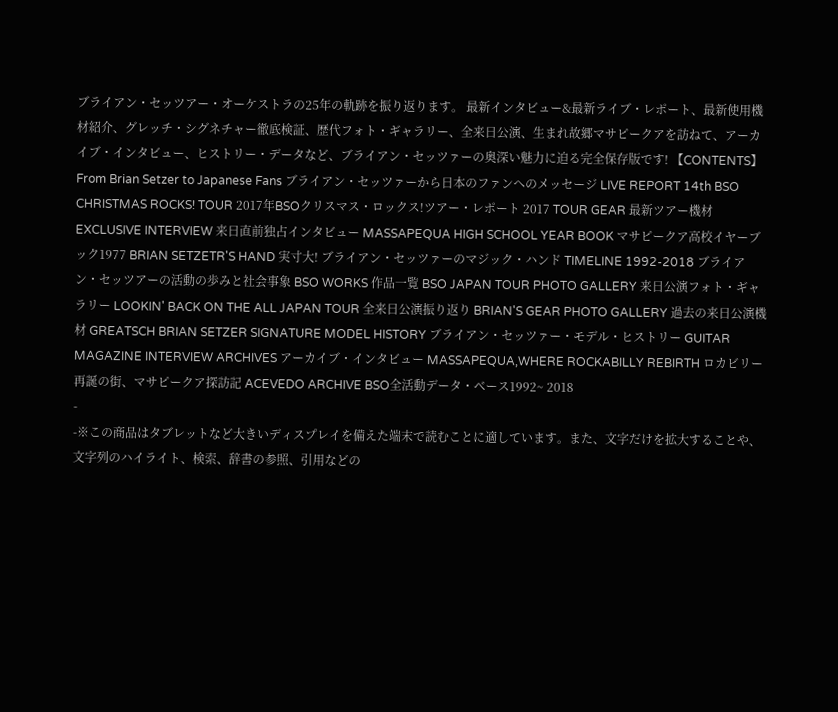ブライアン・セッツアー・オーケストラの25年の軌跡を振り返ります。 最新インタビュー&最新ライブ・レポート、最新使用機材紹介、グレッチ・シグネチャー徹底検証、歴代フォト・ギャラリー、全来日公演、生まれ故郷マサピークアを訪ねて、アーカイブ・インタビュー、ヒストリー・データなど、ブライアン・セッツァーの奥深い魅力に迫る完全保存版です! 【CONTENTS】 From Brian Setzer to Japanese Fans ブライアン・セッツァーから日本のファンへのメッセージ LIVE REPORT 14th BSO CHRISTMAS ROCKS! TOUR 2017年BSOクリスマス・ロックス!ツアー・レポート 2017 TOUR GEAR 最新ツアー機材 EXCLUSIVE INTERVIEW 来日直前独占インタビュー MASSAPEQUA HIGH SCHOOL YEAR BOOK マサピークア高校イヤーブック1977 BRIAN SETZETR'S HAND 実寸大! ブライアン・セッツァーのマジック・ハンド TIMELINE 1992-2018 ブライアン・セッツアーの活動の歩みと社会事象 BSO WORKS 作品一覧 BSO JAPAN TOUR PHOTO GALLERY 来日公演フォト・ギャラリー LOOKIN' BACK ON THE ALL JAPAN TOUR 全来日公演振り返り BRIAN'S GEAR PHOTO GALLERY 過去の来日公演機材 GREATSCH BRIAN SETZER SIGNATURE MODEL HISTORY ブライアン・セッツァー・モデル・ヒストリー GUITAR MAGAZINE INTERVIEW ARCHIVES アーカイブ・インタビュー MASSAPEQUA,WHERE ROCKABILLY REBIRTH ロカビリー再誕の街、マサピークア探訪記 ACEVEDO ARCHIVE BSO全活動データ・ベース1992~ 2018
-
-※この商品はタブレットなど大きいディスプレイを備えた端末で読むことに適しています。また、文字だけを拡大することや、文字列のハイライト、検索、辞書の参照、引用などの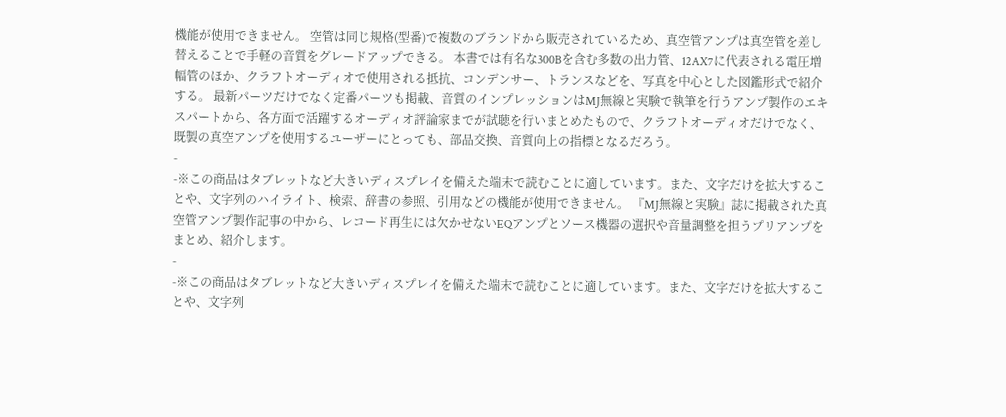機能が使用できません。 空管は同じ規格(型番)で複数のブランドから販売されているため、真空管アンプは真空管を差し替えることで手軽の音質をグレードアップできる。 本書では有名な300Bを含む多数の出力管、12AX7に代表される電圧増幅管のほか、クラフトオーディオで使用される抵抗、コンデンサー、トランスなどを、写真を中心とした図鑑形式で紹介する。 最新パーツだけでなく定番パーツも掲載、音質のインプレッションはMJ無線と実験で執筆を行うアンプ製作のエキスパートから、各方面で活躍するオーディオ評論家までが試聴を行いまとめたもので、クラフトオーディオだけでなく、既製の真空アンプを使用するユーザーにとっても、部品交換、音質向上の指標となるだろう。
-
-※この商品はタブレットなど大きいディスプレイを備えた端末で読むことに適しています。また、文字だけを拡大することや、文字列のハイライト、検索、辞書の参照、引用などの機能が使用できません。 『MJ無線と実験』誌に掲載された真空管アンプ製作記事の中から、レコード再生には欠かせないEQアンプとソース機器の選択や音量調整を担うプリアンプをまとめ、紹介します。
-
-※この商品はタブレットなど大きいディスプレイを備えた端末で読むことに適しています。また、文字だけを拡大することや、文字列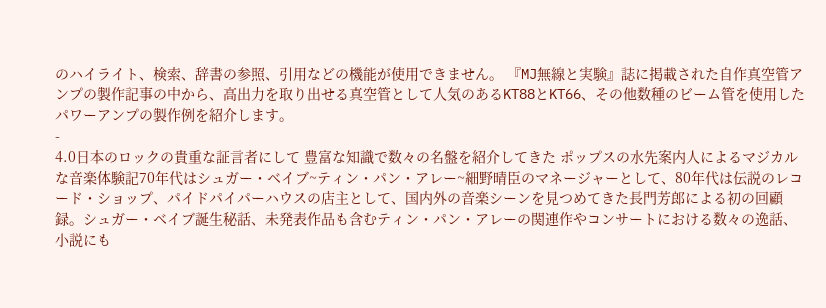のハイライト、検索、辞書の参照、引用などの機能が使用できません。 『MJ無線と実験』誌に掲載された自作真空管アンプの製作記事の中から、高出力を取り出せる真空管として人気のあるKT88とKT66、その他数種のビーム管を使用したパワーアンプの製作例を紹介します。
-
4.0日本のロックの貴重な証言者にして 豊富な知識で数々の名盤を紹介してきた ポップスの水先案内人によるマジカルな音楽体験記70年代はシュガー・ベイブ~ティン・パン・アレー~細野晴臣のマネージャーとして、80年代は伝説のレコード・ショップ、パイドパイパーハウスの店主として、国内外の音楽シーンを見つめてきた長門芳郎による初の回顧録。シュガー・ベイブ誕生秘話、未発表作品も含むティン・パン・アレーの関連作やコンサートにおける数々の逸話、小説にも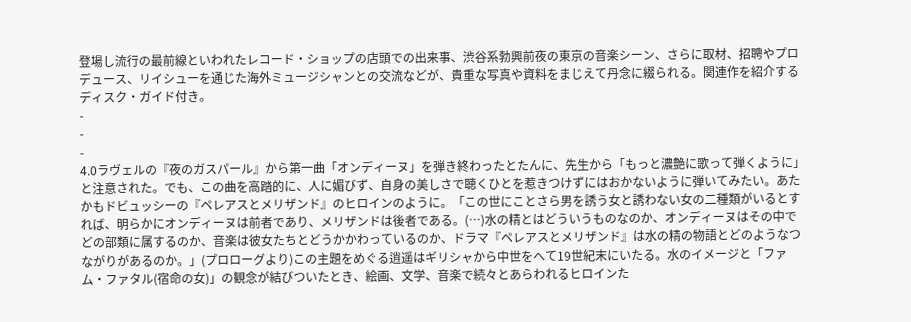登場し流行の最前線といわれたレコード・ショップの店頭での出来事、渋谷系勃興前夜の東京の音楽シーン、さらに取材、招聘やプロデュース、リイシューを通じた海外ミュージシャンとの交流などが、貴重な写真や資料をまじえて丹念に綴られる。関連作を紹介するディスク・ガイド付き。
-
-
-
4.0ラヴェルの『夜のガスパール』から第一曲「オンディーヌ」を弾き終わったとたんに、先生から「もっと濃艶に歌って弾くように」と注意された。でも、この曲を高踏的に、人に媚びず、自身の美しさで聴くひとを惹きつけずにはおかないように弾いてみたい。あたかもドビュッシーの『ペレアスとメリザンド』のヒロインのように。「この世にことさら男を誘う女と誘わない女の二種類がいるとすれば、明らかにオンディーヌは前者であり、メリザンドは後者である。(…)水の精とはどういうものなのか、オンディーヌはその中でどの部類に属するのか、音楽は彼女たちとどうかかわっているのか、ドラマ『ペレアスとメリザンド』は水の精の物語とどのようなつながりがあるのか。」(プロローグより)この主題をめぐる逍遥はギリシャから中世をへて19世紀末にいたる。水のイメージと「ファム・ファタル(宿命の女)」の観念が結びついたとき、絵画、文学、音楽で続々とあらわれるヒロインた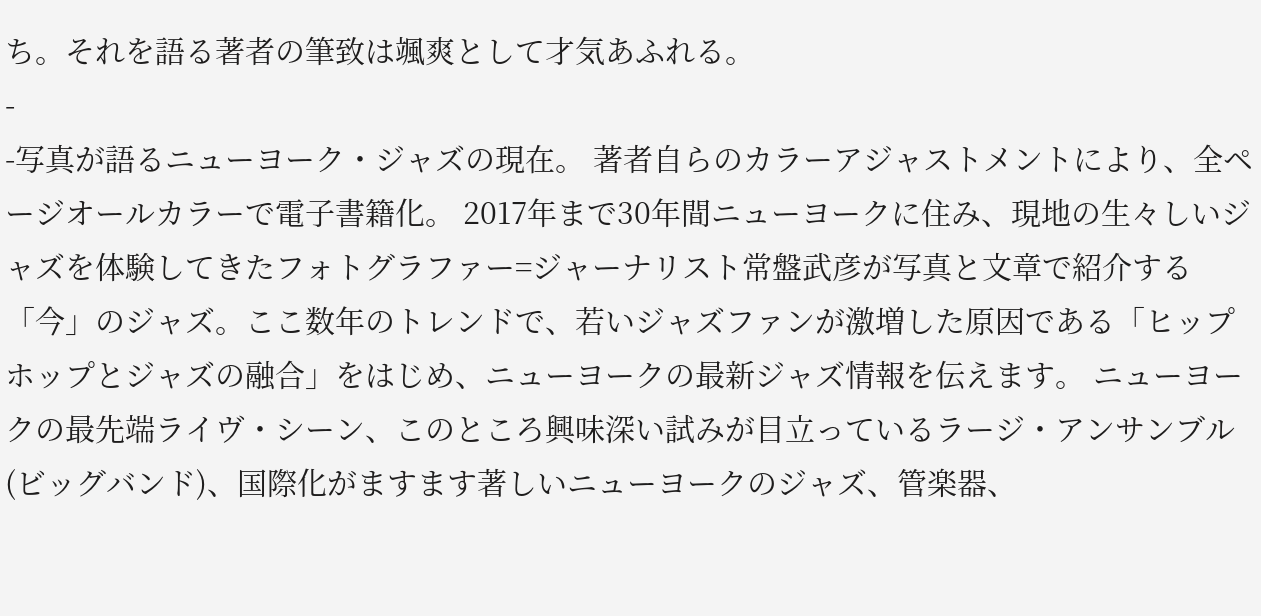ち。それを語る著者の筆致は颯爽として才気あふれる。
-
-写真が語るニューヨーク・ジャズの現在。 著者自らのカラーアジャストメントにより、全ページオールカラーで電子書籍化。 2017年まで30年間ニューヨークに住み、現地の生々しいジャズを体験してきたフォトグラファー=ジャーナリスト常盤武彦が写真と文章で紹介する「今」のジャズ。ここ数年のトレンドで、若いジャズファンが激増した原因である「ヒップホップとジャズの融合」をはじめ、ニューヨークの最新ジャズ情報を伝えます。 ニューヨークの最先端ライヴ・シーン、このところ興味深い試みが目立っているラージ・アンサンブル(ビッグバンド)、国際化がますます著しいニューヨークのジャズ、管楽器、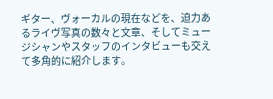ギター、ヴォーカルの現在などを、迫力あるライヴ写真の数々と文章、そしてミュージシャンやスタッフのインタビューも交えて多角的に紹介します。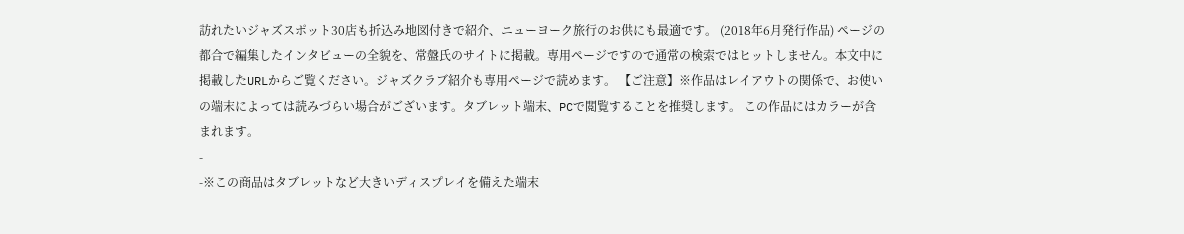訪れたいジャズスポット30店も折込み地図付きで紹介、ニューヨーク旅行のお供にも最適です。 (2018年6月発行作品) ページの都合で編集したインタビューの全貌を、常盤氏のサイトに掲載。専用ページですので通常の検索ではヒットしません。本文中に掲載したURLからご覧ください。ジャズクラブ紹介も専用ページで読めます。 【ご注意】※作品はレイアウトの関係で、お使いの端末によっては読みづらい場合がございます。タブレット端末、PCで閲覧することを推奨します。 この作品にはカラーが含まれます。
-
-※この商品はタブレットなど大きいディスプレイを備えた端末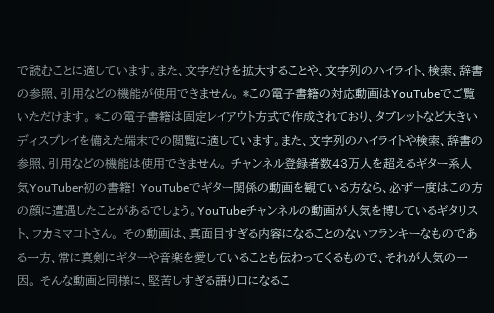で読むことに適しています。また、文字だけを拡大することや、文字列のハイライト、検索、辞書の参照、引用などの機能が使用できません。 *この電子書籍の対応動画はYouTubeでご覧いただけます。 *この電子書籍は固定レイアウト方式で作成されており、タブレットなど大きいディスプレイを備えた端末での閲覧に適しています。また、文字列のハイライトや検索、辞書の参照、引用などの機能は使用できません。 チャンネル登録者数43万人を超えるギター系人気YouTuber初の書籍! YouTubeでギター関係の動画を観ている方なら、必ず一度はこの方の顔に遭遇したことがあるでしょう。YouTubeチャンネルの動画が人気を博しているギタリスト、フカミマコトさん。 その動画は、真面目すぎる内容になることのないフランキーなものである一方、常に真剣にギターや音楽を愛していることも伝わってくるもので、それが人気の一因。 そんな動画と同様に、堅苦しすぎる語り口になるこ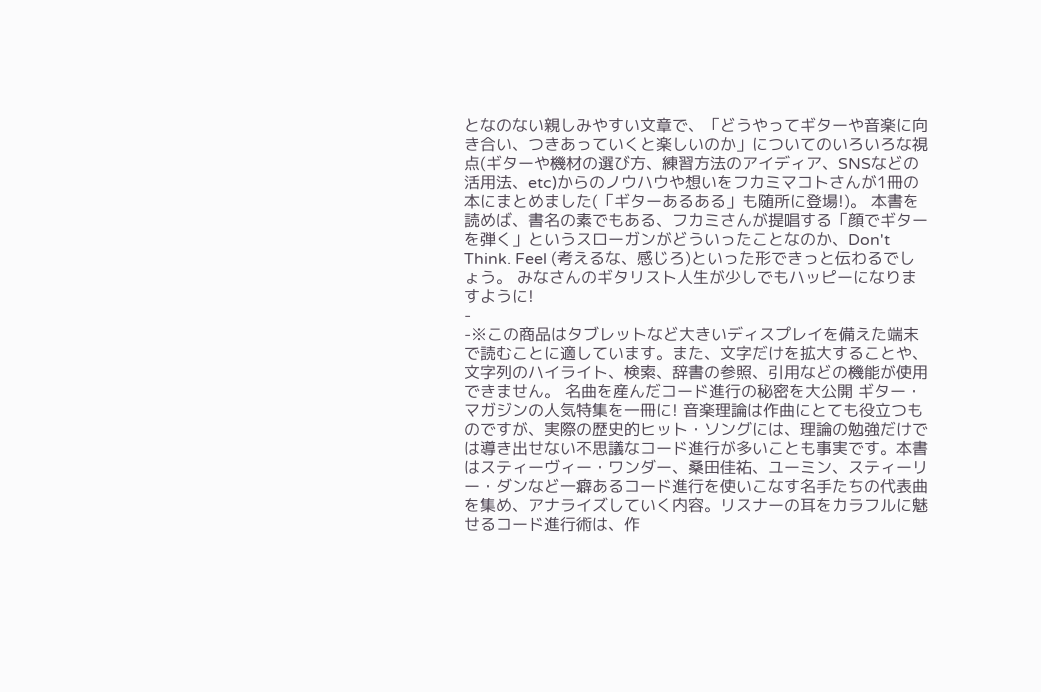となのない親しみやすい文章で、「どうやってギターや音楽に向き合い、つきあっていくと楽しいのか」についてのいろいろな視点(ギターや機材の選び方、練習方法のアイディア、SNSなどの活用法、etc)からのノウハウや想いをフカミマコトさんが1冊の本にまとめました(「ギターあるある」も随所に登場!)。 本書を読めば、書名の素でもある、フカミさんが提唱する「顔でギターを弾く」というスローガンがどういったことなのか、Don't Think. Feel (考えるな、感じろ)といった形できっと伝わるでしょう。 みなさんのギタリスト人生が少しでもハッピーになりますように!
-
-※この商品はタブレットなど大きいディスプレイを備えた端末で読むことに適しています。また、文字だけを拡大することや、文字列のハイライト、検索、辞書の参照、引用などの機能が使用できません。 名曲を産んだコード進行の秘密を大公開 ギター・マガジンの人気特集を一冊に! 音楽理論は作曲にとても役立つものですが、実際の歴史的ヒット・ソングには、理論の勉強だけでは導き出せない不思議なコード進行が多いことも事実です。本書はスティーヴィー・ワンダー、桑田佳祐、ユーミン、スティーリー・ダンなど一癖あるコード進行を使いこなす名手たちの代表曲を集め、アナライズしていく内容。リスナーの耳をカラフルに魅せるコード進行術は、作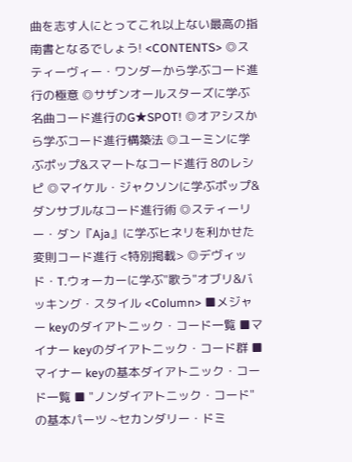曲を志す人にとってこれ以上ない最高の指南書となるでしょう! <CONTENTS> ◎スティーヴィー・ワンダーから学ぶコード進行の極意 ◎サザンオールスターズに学ぶ名曲コード進行のG★SPOT! ◎オアシスから学ぶコード進行構築法 ◎ユーミンに学ぶポップ&スマートなコード進行 8のレシピ ◎マイケル・ジャクソンに学ぶポップ&ダンサブルなコード進行術 ◎スティーリー・ダン『Aja』に学ぶヒネリを利かせた変則コード進行 <特別掲載> ◎デヴィッド・T.ウォーカーに学ぶ"歌う"オブリ&バッキング・スタイル <Column> ■メジャー keyのダイアトニック・コード一覧 ■マイナー keyのダイアトニック・コード群 ■マイナー keyの基本ダイアトニック・コード一覧 ■ "ノンダイアトニック・コード"の基本パーツ ~セカンダリー・ドミ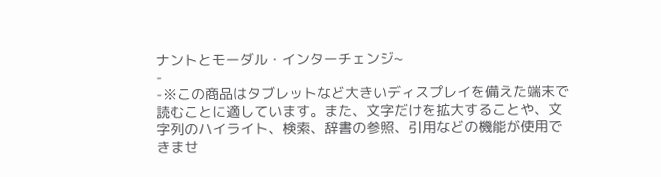ナントとモーダル・インターチェンジ~
-
-※この商品はタブレットなど大きいディスプレイを備えた端末で読むことに適しています。また、文字だけを拡大することや、文字列のハイライト、検索、辞書の参照、引用などの機能が使用できませ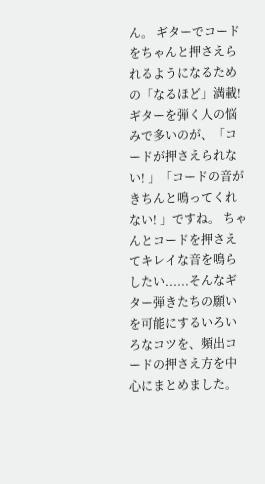ん。 ギターでコードをちゃんと押さえられるようになるための「なるほど」満載! ギターを弾く人の悩みで多いのが、「コードが押さえられない! 」「コードの音がきちんと鳴ってくれない! 」ですね。 ちゃんとコードを押さえてキレイな音を鳴らしたい......そんなギター弾きたちの願いを可能にするいろいろなコツを、頻出コードの押さえ方を中心にまとめました。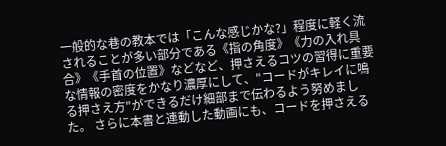一般的な巷の教本では「こんな感じかな?」程度に軽く流されることが多い部分である《指の角度》《力の入れ具合》《手首の位置》などなど、押さえるコツの習得に重要な情報の密度をかなり濃厚にして、"コードがキレイに鳴る押さえ方"ができるだけ細部まで伝わるよう努めました。 さらに本書と連動した動画にも、コードを押さえる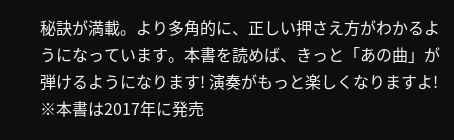秘訣が満載。より多角的に、正しい押さえ方がわかるようになっています。本書を読めば、きっと「あの曲」が弾けるようになります! 演奏がもっと楽しくなりますよ! ※本書は2017年に発売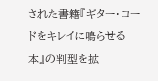された書籍『ギター・コードをキレイに鳴らせる本』の判型を拡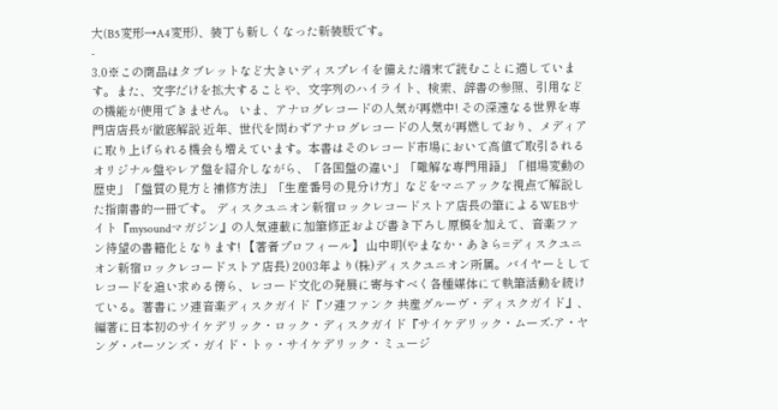大(B5変形→A4変形)、装丁も新しくなった新装版です。
-
3.0※この商品はタブレットなど大きいディスプレイを備えた端末で読むことに適しています。また、文字だけを拡大することや、文字列のハイライト、検索、辞書の参照、引用などの機能が使用できません。 いま、アナログレコードの人気が再燃中! その深遠なる世界を専門店店長が徹底解説 近年、世代を問わずアナログレコードの人気が再燃しており、メディアに取り上げられる機会も増えています。本書はそのレコード市場において高値で取引されるオリジナル盤やレア盤を紹介しながら、「各国盤の違い」「難解な専門用語」「相場変動の歴史」「盤質の見方と補修方法」「生産番号の見分け方」などをマニアックな視点で解説した指南書的一冊です。 ディスクユニオン新宿ロックレコードストア店長の筆によるWEBサイト『mysoundマガジン』の人気連載に加筆修正および書き下ろし原稿を加えて、音楽ファン待望の書籍化となります! 【著者プロフィール】 山中明(やまなか・あきら=ディスクユニオン新宿ロックレコードストア店長) 2003年より(株)ディスクユニオン所属。バイヤーとしてレコードを追い求める傍ら、レコード文化の発展に寄与すべく各種媒体にて執筆活動を続けている。著書にソ連音楽ディスクガイド『ソ連ファンク 共産グルーヴ・ディスクガイド』、編著に日本初のサイケデリック・ロック・ディスクガイド『サイケデリック・ムーズ‐ア・ヤング・パーソンズ・ガイド・トゥ・サイケデリック・ミュージ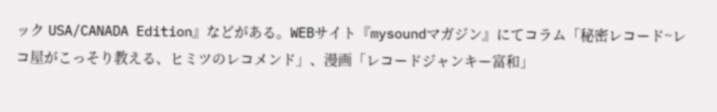ック USA/CANADA Edition』などがある。WEBサイト『mysoundマガジン』にてコラム「秘密レコード~レコ屋がこっそり教える、ヒミツのレコメンド」、漫画「レコードジャンキー富和」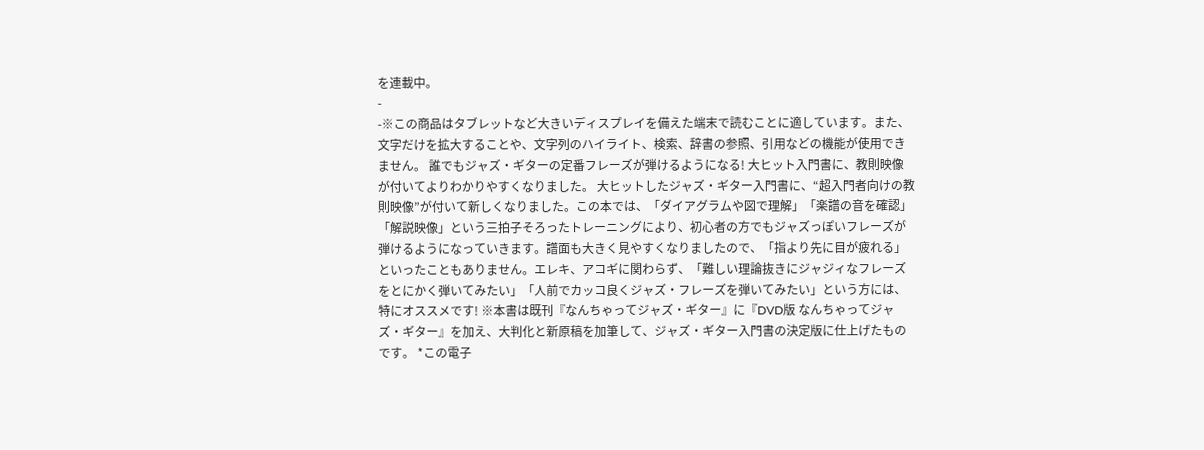を連載中。
-
-※この商品はタブレットなど大きいディスプレイを備えた端末で読むことに適しています。また、文字だけを拡大することや、文字列のハイライト、検索、辞書の参照、引用などの機能が使用できません。 誰でもジャズ・ギターの定番フレーズが弾けるようになる! 大ヒット入門書に、教則映像が付いてよりわかりやすくなりました。 大ヒットしたジャズ・ギター入門書に、“超入門者向けの教則映像”が付いて新しくなりました。この本では、「ダイアグラムや図で理解」「楽譜の音を確認」「解説映像」という三拍子そろったトレーニングにより、初心者の方でもジャズっぽいフレーズが弾けるようになっていきます。譜面も大きく見やすくなりましたので、「指より先に目が疲れる」といったこともありません。エレキ、アコギに関わらず、「難しい理論抜きにジャジィなフレーズをとにかく弾いてみたい」「人前でカッコ良くジャズ・フレーズを弾いてみたい」という方には、特にオススメです! ※本書は既刊『なんちゃってジャズ・ギター』に『DVD版 なんちゃってジャズ・ギター』を加え、大判化と新原稿を加筆して、ジャズ・ギター入門書の決定版に仕上げたものです。 *この電子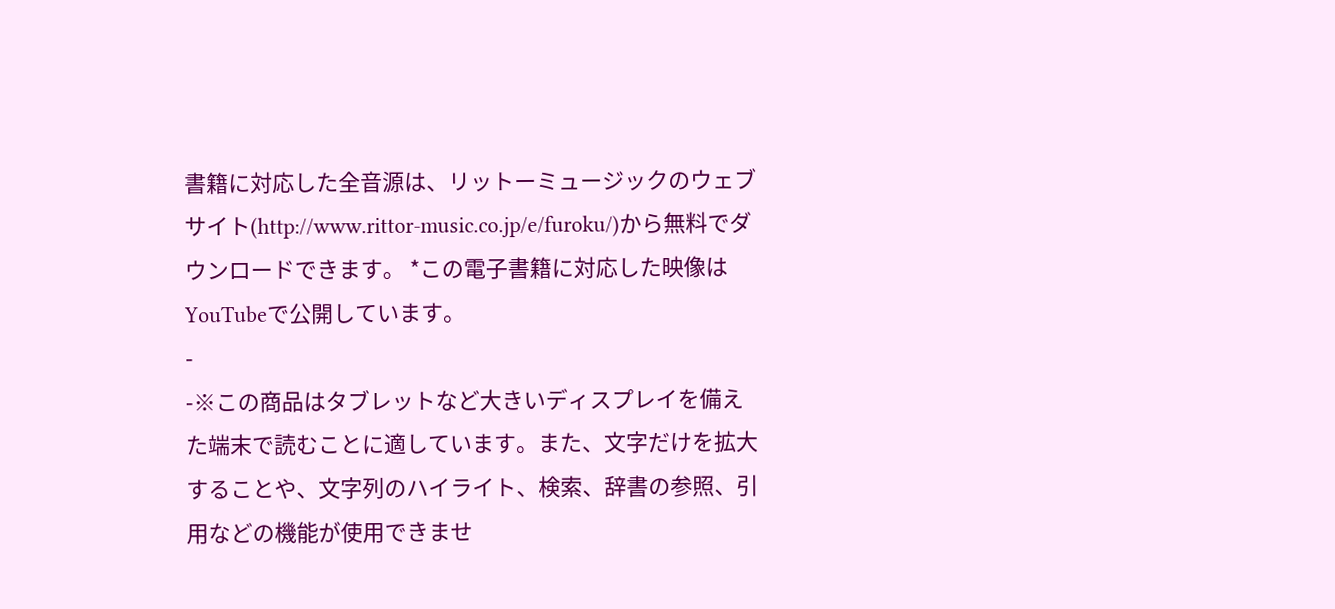書籍に対応した全音源は、リットーミュージックのウェブサイト(http://www.rittor-music.co.jp/e/furoku/)から無料でダウンロードできます。 *この電子書籍に対応した映像はYouTubeで公開しています。
-
-※この商品はタブレットなど大きいディスプレイを備えた端末で読むことに適しています。また、文字だけを拡大することや、文字列のハイライト、検索、辞書の参照、引用などの機能が使用できませ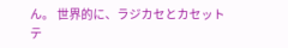ん。 世界的に、ラジカセとカセットテ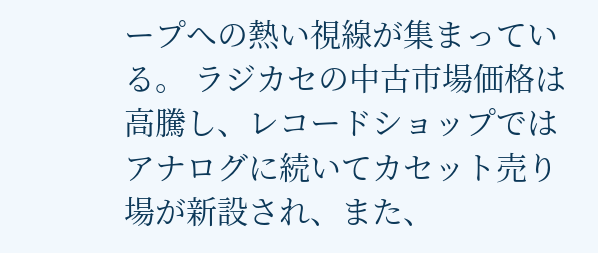ープへの熱い視線が集まっている。 ラジカセの中古市場価格は高騰し、レコードショップではアナログに続いてカセット売り場が新設され、また、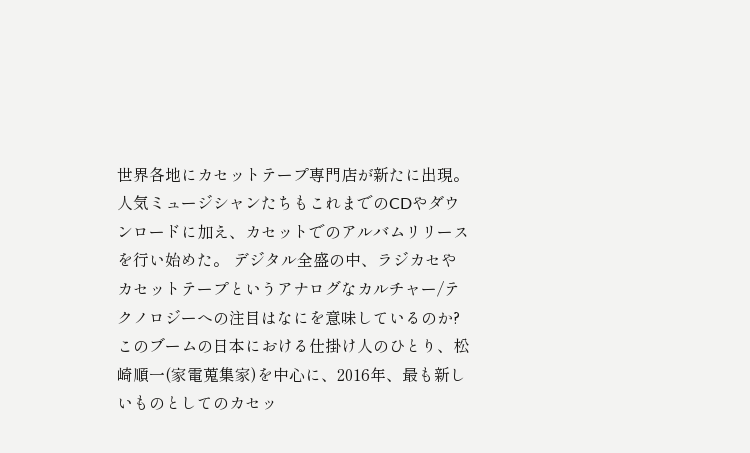世界各地にカセットテープ専門店が新たに出現。 人気ミュージシャンたちもこれまでのCDやダウンロードに加え、カセットでのアルバムリリースを行い始めた。 デジタル全盛の中、ラジカセやカセットテープというアナログなカルチャー/テクノロジーへの注目はなにを意味しているのか? このブームの日本における仕掛け人のひとり、松崎順一(家電蒐集家)を中心に、2016年、最も新しいものとしてのカセッ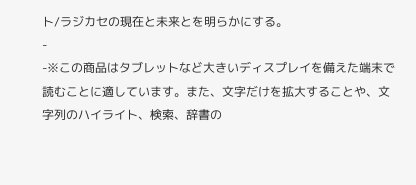ト/ラジカセの現在と未来とを明らかにする。
-
-※この商品はタブレットなど大きいディスプレイを備えた端末で読むことに適しています。また、文字だけを拡大することや、文字列のハイライト、検索、辞書の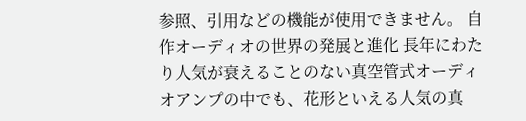参照、引用などの機能が使用できません。 自作オーディオの世界の発展と進化 長年にわたり人気が衰えることのない真空管式オーディオアンプの中でも、花形といえる人気の真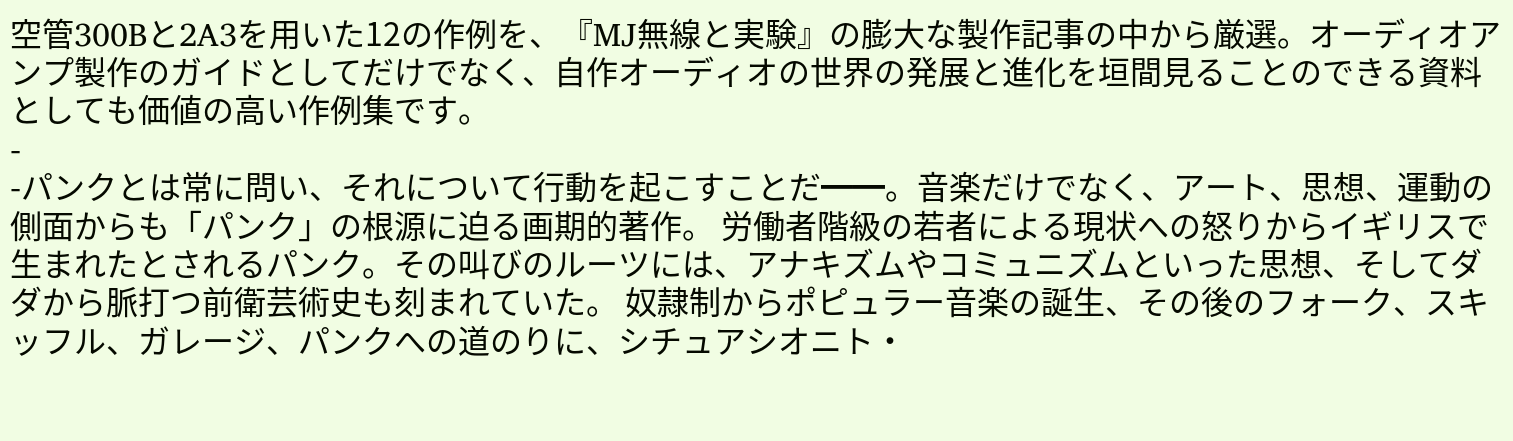空管300Bと2A3を用いた12の作例を、『MJ無線と実験』の膨大な製作記事の中から厳選。オーディオアンプ製作のガイドとしてだけでなく、自作オーディオの世界の発展と進化を垣間見ることのできる資料としても価値の高い作例集です。
-
-パンクとは常に問い、それについて行動を起こすことだ━━。音楽だけでなく、アート、思想、運動の側面からも「パンク」の根源に迫る画期的著作。 労働者階級の若者による現状への怒りからイギリスで生まれたとされるパンク。その叫びのルーツには、アナキズムやコミュニズムといった思想、そしてダダから脈打つ前衛芸術史も刻まれていた。 奴隷制からポピュラー音楽の誕生、その後のフォーク、スキッフル、ガレージ、パンクへの道のりに、シチュアシオニト・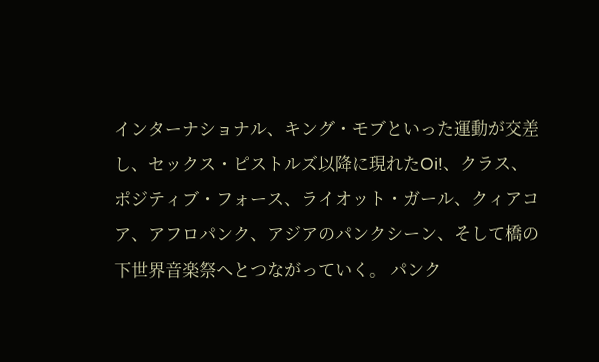インターナショナル、キング・モブといった運動が交差し、セックス・ピストルズ以降に現れたOi!、クラス、ポジティブ・フォース、ライオット・ガール、クィアコア、アフロパンク、アジアのパンクシーン、そして橋の下世界音楽祭へとつながっていく。 パンク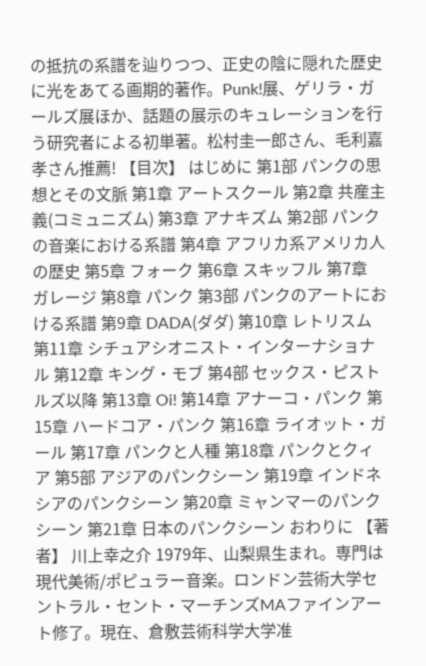の抵抗の系譜を辿りつつ、正史の陰に隠れた歴史に光をあてる画期的著作。Punk!展、ゲリラ・ガールズ展ほか、話題の展示のキュレーションを行う研究者による初単著。松村圭一郎さん、毛利嘉孝さん推薦! 【目次】 はじめに 第1部 パンクの思想とその文脈 第1章 アートスクール 第2章 共産主義(コミュニズム) 第3章 アナキズム 第2部 パンクの音楽における系譜 第4章 アフリカ系アメリカ人の歴史 第5章 フォーク 第6章 スキッフル 第7章 ガレージ 第8章 パンク 第3部 パンクのアートにおける系譜 第9章 DADA(ダダ) 第10章 レトリスム 第11章 シチュアシオニスト・インターナショナル 第12章 キング・モブ 第4部 セックス・ピストルズ以降 第13章 Oi! 第14章 アナーコ・パンク 第15章 ハードコア・パンク 第16章 ライオット・ガール 第17章 パンクと人種 第18章 パンクとクィア 第5部 アジアのパンクシーン 第19章 インドネシアのパンクシーン 第20章 ミャンマーのパンクシーン 第21章 日本のパンクシーン おわりに 【著者】 川上幸之介 1979年、山梨県生まれ。専門は現代美術/ポピュラー音楽。ロンドン芸術大学セントラル・セント・マーチンズMAファインアート修了。現在、倉敷芸術科学大学准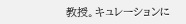教授。キュレーションに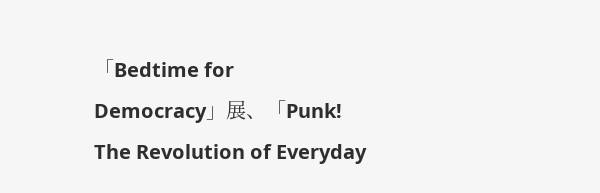「Bedtime for Democracy」展、「Punk! The Revolution of Everyday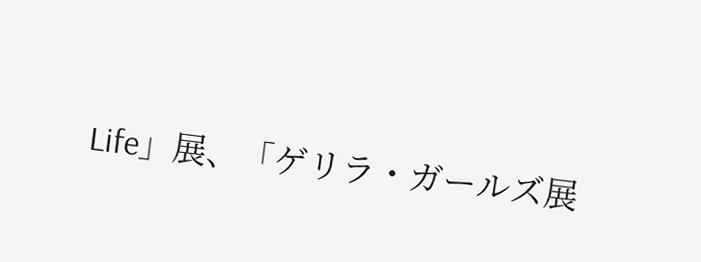Life」展、「ゲリラ・ガールズ展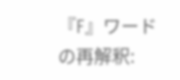『F』ワードの再解釈: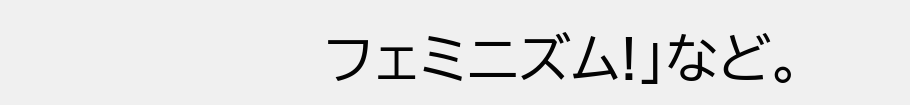フェミニズム!」など。